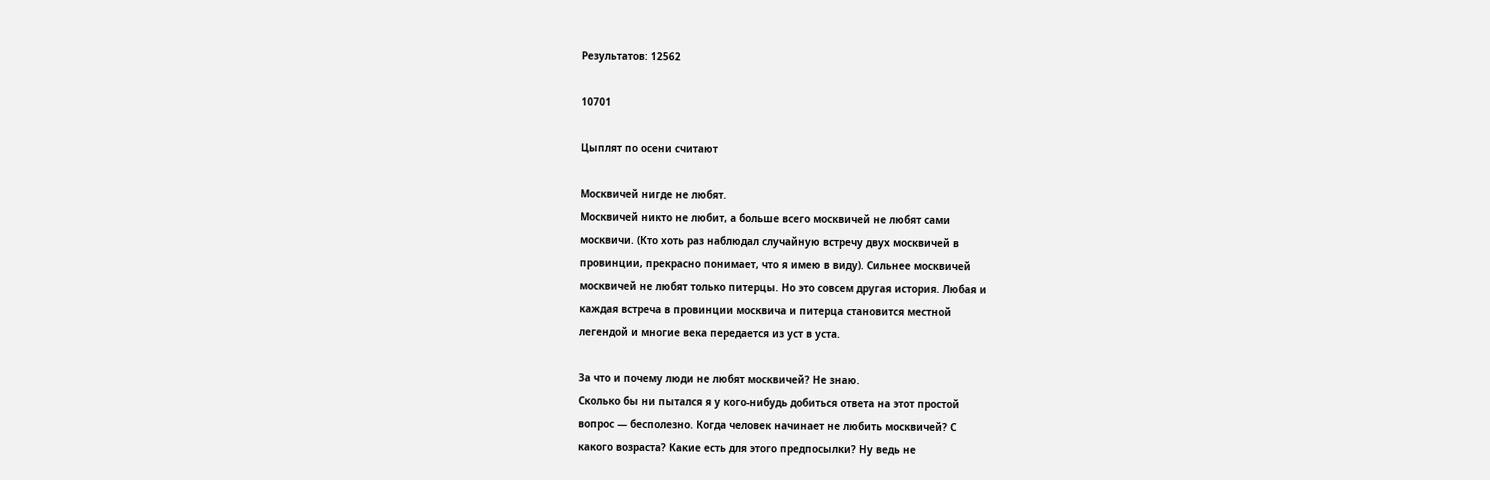Результатов: 12562

10701

Цыплят по осени считают

Москвичей нигде не любят.
Москвичей никто не любит, а больше всего москвичей не любят сами
москвичи. (Кто хоть раз наблюдал случайную встречу двух москвичей в
провинции, прекрасно понимает, что я имею в виду). Сильнее москвичей
москвичей не любят только питерцы. Но это совсем другая история. Любая и
каждая встреча в провинции москвича и питерца становится местной
легендой и многие века передается из уст в уста.

За что и почему люди не любят москвичей? Не знаю.
Сколько бы ни пытался я у кого-нибудь добиться ответа на этот простой
вопрос — бесполезно. Когда человек начинает не любить москвичей? С
какого возраста? Какие есть для этого предпосылки? Ну ведь не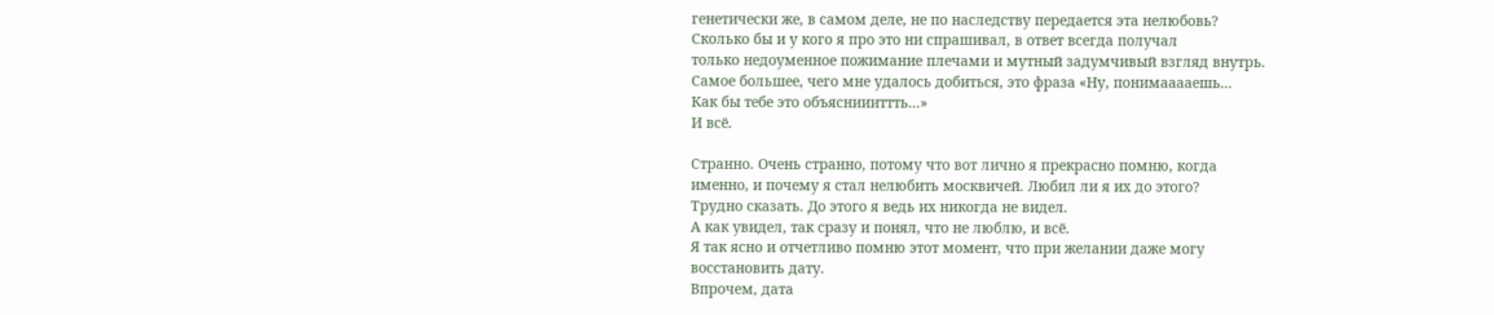генетически же, в самом деле, не по наследству передается эта нелюбовь?
Сколько бы и у кого я про это ни спрашивал, в ответ всегда получал
только недоуменное пожимание плечами и мутный задумчивый взгляд внутрь.
Самое большее, чего мне удалось добиться, это фраза «Ну, понимааааешь...
Как бы тебе это объясниииттть...»
И всё.

Странно. Очень странно, потому что вот лично я прекрасно помню, когда
именно, и почему я стал нелюбить москвичей. Любил ли я их до этого?
Трудно сказать. До этого я ведь их никогда не видел.
А как увидел, так сразу и понял, что не люблю, и всё.
Я так ясно и отчетливо помню этот момент, что при желании даже могу
восстановить дату.
Впрочем, дата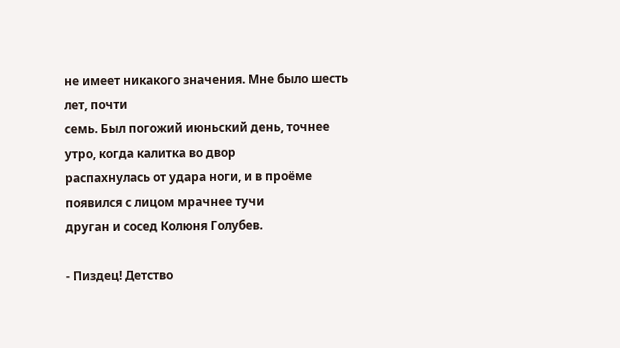не имеет никакого значения. Мне было шесть лет, почти
семь. Был погожий июньский день, точнее утро, когда калитка во двор
распахнулась от удара ноги, и в проёме появился с лицом мрачнее тучи
друган и сосед Колюня Голубев.

- Пиздец! Детство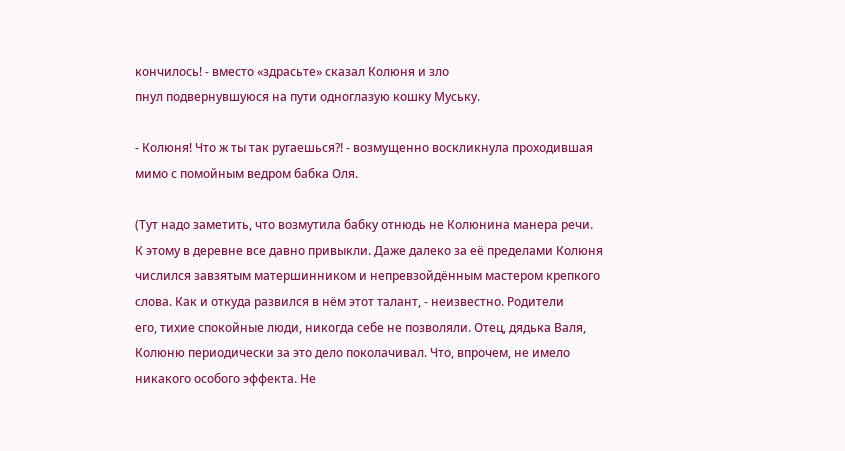кончилось! - вместо «здрасьте» сказал Колюня и зло
пнул подвернувшуюся на пути одноглазую кошку Муську.

- Колюня! Что ж ты так ругаешься?! - возмущенно воскликнула проходившая
мимо с помойным ведром бабка Оля.

(Тут надо заметить, что возмутила бабку отнюдь не Колюнина манера речи.
К этому в деревне все давно привыкли. Даже далеко за её пределами Колюня
числился завзятым матершинником и непревзойдённым мастером крепкого
слова. Как и откуда развился в нём этот талант, - неизвестно. Родители
его, тихие спокойные люди, никогда себе не позволяли. Отец, дядька Валя,
Колюню периодически за это дело поколачивал. Что, впрочем, не имело
никакого особого эффекта. Не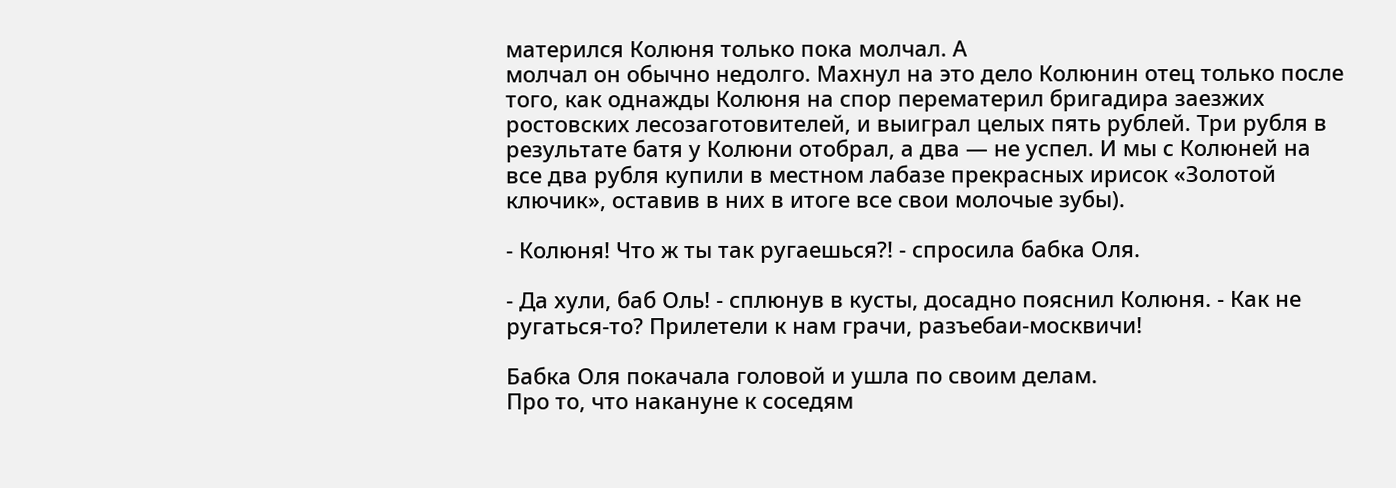матерился Колюня только пока молчал. А
молчал он обычно недолго. Махнул на это дело Колюнин отец только после
того, как однажды Колюня на спор перематерил бригадира заезжих
ростовских лесозаготовителей, и выиграл целых пять рублей. Три рубля в
результате батя у Колюни отобрал, а два — не успел. И мы с Колюней на
все два рубля купили в местном лабазе прекрасных ирисок «Золотой
ключик», оставив в них в итоге все свои молочые зубы).

- Колюня! Что ж ты так ругаешься?! - спросила бабка Оля.

- Да хули, баб Оль! - сплюнув в кусты, досадно пояснил Колюня. - Как не
ругаться-то? Прилетели к нам грачи, разъебаи-москвичи!

Бабка Оля покачала головой и ушла по своим делам.
Про то, что накануне к соседям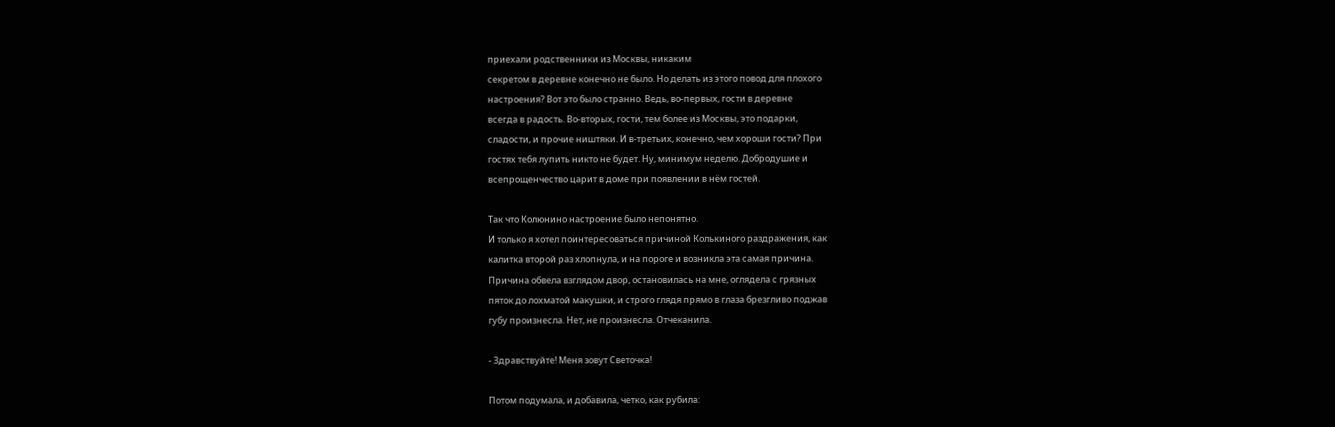приехали родственники из Москвы, никаким
секретом в деревне конечно не было. Но делать из этого повод для плохого
настроения? Вот это было странно. Ведь, во-первых, гости в деревне
всегда в радость. Во-вторых, гости, тем более из Москвы, это подарки,
сладости, и прочие ништяки. И в-третьих, конечно, чем хороши гости? При
гостях тебя лупить никто не будет. Ну, минимум неделю. Добродушие и
всепрощенчество царит в доме при появлении в нём гостей.

Так что Колюнино настроение было непонятно.
И только я хотел поинтересоваться причиной Колькиного раздражения, как
калитка второй раз хлопнула, и на пороге и возникла эта самая причина.
Причина обвела взглядом двор, остановилась на мне, оглядела с грязных
пяток до лохматой макушки, и строго глядя прямо в глаза брезгливо поджав
губу произнесла. Нет, не произнесла. Отчеканила.

- Здравствуйте! Меня зовут Светочка!

Потом подумала, и добавила, четко, как рубила: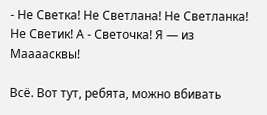- Не Светка! Не Светлана! Не Светланка! Не Светик! А - Светочка! Я — из
Маааасквы!

Всё. Вот тут, ребята, можно вбивать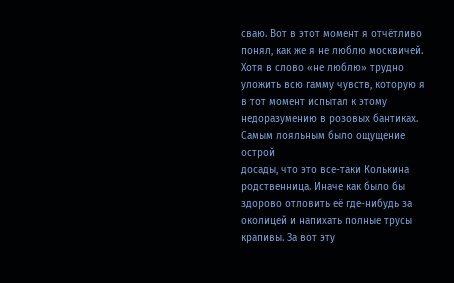сваю. Вот в этот момент я отчётливо
понял, как же я не люблю москвичей. Хотя в слово «не люблю» трудно
уложить всю гамму чувств, которую я в тот момент испытал к этому
недоразумению в розовых бантиках. Самым лояльным было ощущение острой
досады, что это все-таки Колькина родственница. Иначе как было бы
здорово отловить её где-нибудь за околицей и напихать полные трусы
крапивы. За вот эту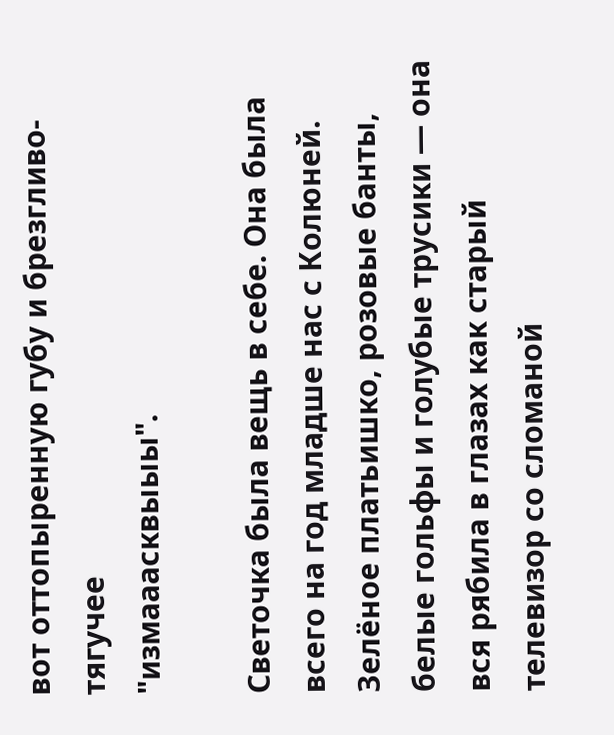вот оттопыренную губу и брезгливо-тягучее
"измааасквыыы".

Светочка была вещь в себе. Она была всего на год младше нас с Колюней.
Зелёное платьишко, розовые банты, белые гольфы и голубые трусики — она
вся рябила в глазах как старый телевизор со сломаной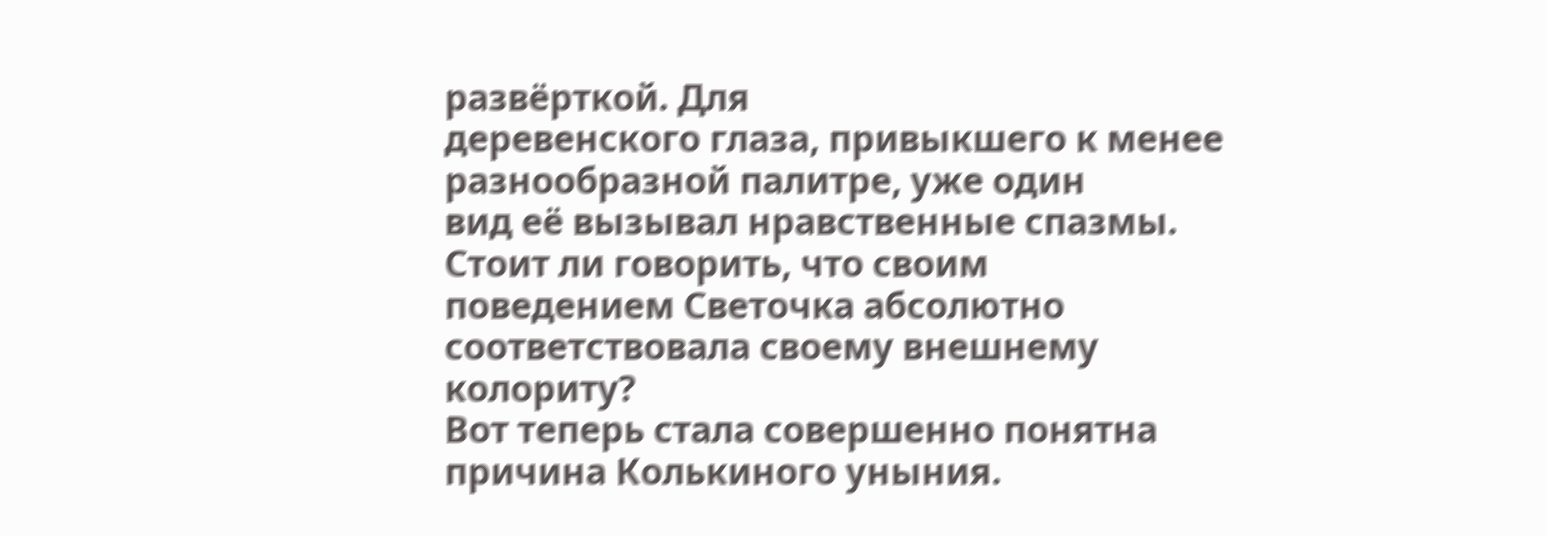развёрткой. Для
деревенского глаза, привыкшего к менее разнообразной палитре, уже один
вид её вызывал нравственные спазмы. Стоит ли говорить, что своим
поведением Светочка абсолютно соответствовала своему внешнему колориту?
Вот теперь стала совершенно понятна причина Колькиного уныния.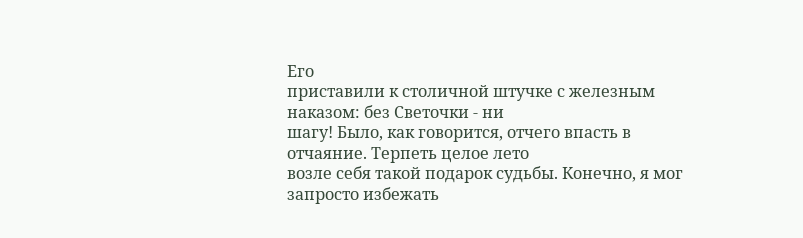Его
приставили к столичной штучке с железным наказом: без Светочки - ни
шагу! Было, как говорится, отчего впасть в отчаяние. Терпеть целое лето
возле себя такой подарок судьбы. Конечно, я мог запросто избежать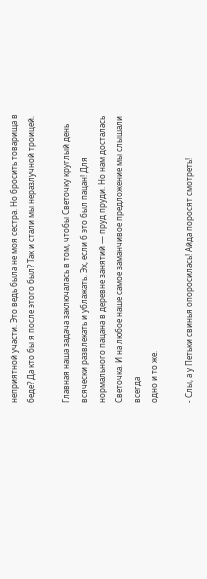неприятной участи. Это ведь была не моя сестра. Но бросить товарища в
беде? Да кто бы я после этого был? Так и стали мы неразлучной троицей.

Главная наша задача заключалась в том, чтобы Светочку круглый день
всячески развлекать и ублажать. Эх, если б это был пацан! Для
нормального пацана в деревне занятий — пруд пруди. Но нам досталась
Светочка. И на любое наше самое заманчивое предложение мы слышали всегда
одно и то же.

- Слы, а у Петьки свинья опоросилась! Айда поросят смотреть!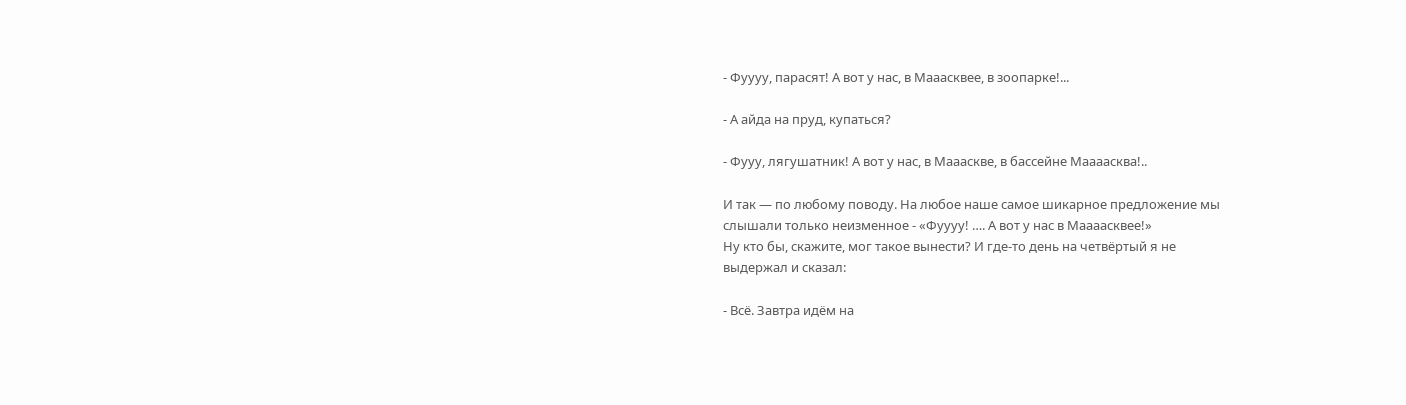- Фуууу, парасят! А вот у нас, в Мааасквее, в зоопарке!...

- А айда на пруд, купаться?

- Фууу, лягушатник! А вот у нас, в Маааскве, в бассейне Маааасква!..

И так — по любому поводу. На любое наше самое шикарное предложение мы
слышали только неизменное - «Фуууу! …. А вот у нас в Маааасквее!»
Ну кто бы, скажите, мог такое вынести? И где-то день на четвёртый я не
выдержал и сказал:

- Всё. Завтра идём на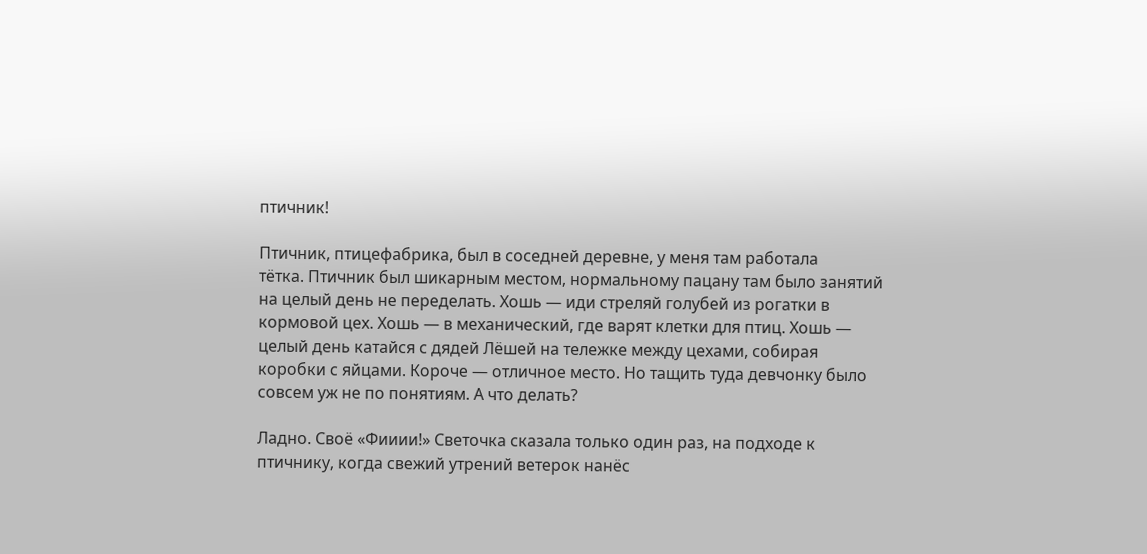птичник!

Птичник, птицефабрика, был в соседней деревне, у меня там работала
тётка. Птичник был шикарным местом, нормальному пацану там было занятий
на целый день не переделать. Хошь — иди стреляй голубей из рогатки в
кормовой цех. Хошь — в механический, где варят клетки для птиц. Хошь —
целый день катайся с дядей Лёшей на тележке между цехами, собирая
коробки с яйцами. Короче — отличное место. Но тащить туда девчонку было
совсем уж не по понятиям. А что делать?

Ладно. Своё «Фииии!» Светочка сказала только один раз, на подходе к
птичнику, когда свежий утрений ветерок нанёс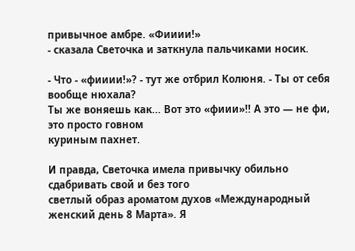привычное амбре. «Фииии!»
- сказала Светочка и заткнула пальчиками носик.

- Что - «фииии!»? - тут же отбрил Колюня. - Ты от себя вообще нюхала?
Ты же воняешь как... Вот это «фиии»!! А это — не фи, это просто говном
куриным пахнет.

И правда, Светочка имела привычку обильно сдабривать свой и без того
светлый образ ароматом духов «Международный женский день 8 Марта». Я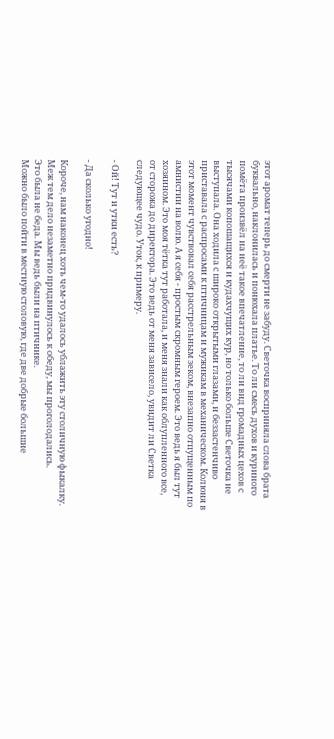этот аромат теперь до смерти не забуду. Светочка восприняла слова брата
буквально, наклонилась и понюхала платье. То ли смесь духов и куриного
помёта произвёл на неё такое впечатление, то ли вид громадных цехов с
тысячами копошащихся и кудахчущих кур, но только больше Светочка не
выступала. Она ходила с широко открытыми глазами, и беззастенчиво
приставала с распросами к птичницам и мужикам в механическом. Колюня в
этот момент чувствовал себя расстрельным зеком, внезапно отпущенным по
амнистии на волю. А я себя - простым скромным героем. Это ведь я был тут
хозяином. Это моя тётка тут работала, и меня знали как облупленного все,
от сторожа до директора. Это ведь от меня зависело, увидит ли Светка
следующее чудо. Уток, к примеру.

- Ой! Тут и утки есть?

- Да сколько угодно!

Короче, нам наконец хоть чем-то удалось ублажить эту столичную фыкалку.
Меж тем дело незаметно придвинулось к обеду, мы проголодались.
Это была не беда. Мы ведь были на птичнике.
Можно было пойти в местную столовую, где две добрые большие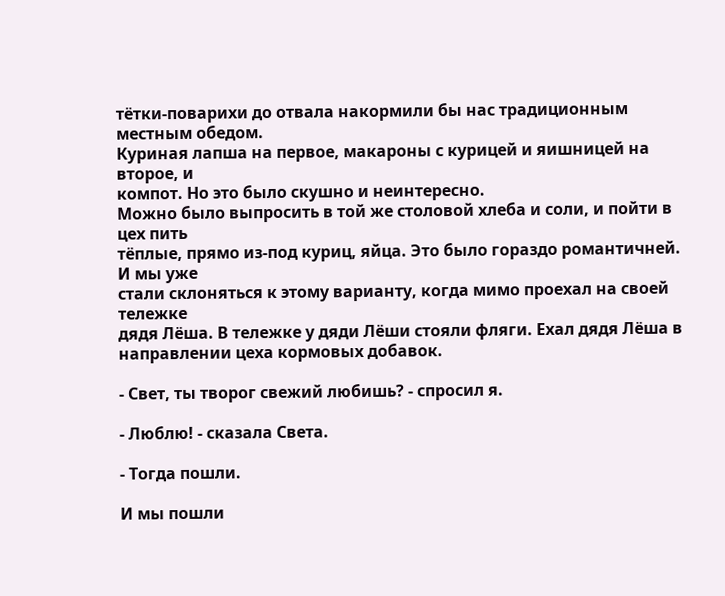тётки-поварихи до отвала накормили бы нас традиционным местным обедом.
Куриная лапша на первое, макароны с курицей и яишницей на второе, и
компот. Но это было скушно и неинтересно.
Можно было выпросить в той же столовой хлеба и соли, и пойти в цех пить
тёплые, прямо из-под куриц, яйца. Это было гораздо романтичней. И мы уже
стали склоняться к этому варианту, когда мимо проехал на своей тележке
дядя Лёша. В тележке у дяди Лёши стояли фляги. Ехал дядя Лёша в
направлении цеха кормовых добавок.

- Свет, ты творог свежий любишь? - спросил я.

- Люблю! - сказала Света.

- Тогда пошли.

И мы пошли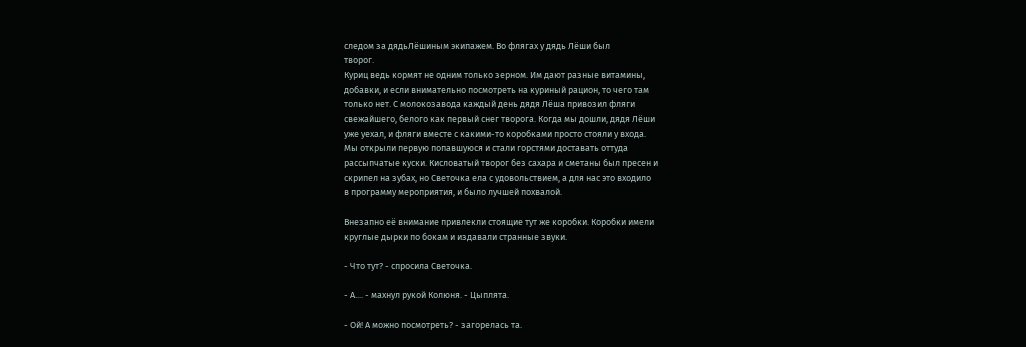следом за дядьЛёшиным экипажем. Во флягах у дядь Лёши был
творог.
Куриц ведь кормят не одним только зерном. Им дают разные витамины,
добавки, и если внимательно посмотреть на куриный рацион, то чего там
только нет. С молокозавода каждый день дядя Лёша привозил фляги
свежайшего, белого как первый снег творога. Когда мы дошли, дядя Лёши
уже уехал, и фляги вместе с какими-то коробками просто стояли у входа.
Мы открыли первую попавшуюся и стали горстями доставать оттуда
рассыпчатые куски. Кисловатый творог без сахара и сметаны был пресен и
скрипел на зубах, но Светочка ела с удовольствием, а для нас это входило
в программу мероприятия, и было лучшей похвалой.

Внезапно её внимание привлекли стоящие тут же коробки. Коробки имели
круглые дырки по бокам и издавали странные звуки.

- Что тут? - спросила Светочка.

- А.... - махнул рукой Колюня. - Цыплята.

- Ой! А можно посмотреть? - загорелась та.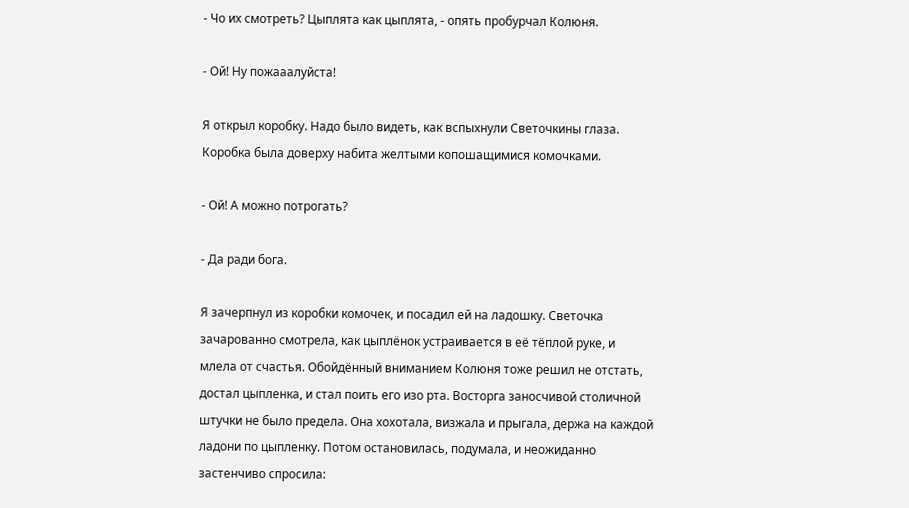- Чо их смотреть? Цыплята как цыплята, - опять пробурчал Колюня.

- Ой! Ну пожааалуйста!

Я открыл коробку. Надо было видеть, как вспыхнули Светочкины глаза.
Коробка была доверху набита желтыми копошащимися комочками.

- Ой! А можно потрогать?

- Да ради бога.

Я зачерпнул из коробки комочек, и посадил ей на ладошку. Светочка
зачарованно смотрела, как цыплёнок устраивается в её тёплой руке, и
млела от счастья. Обойдённый вниманием Колюня тоже решил не отстать,
достал цыпленка, и стал поить его изо рта. Восторга заносчивой столичной
штучки не было предела. Она хохотала, визжала и прыгала, держа на каждой
ладони по цыпленку. Потом остановилась, подумала, и неожиданно
застенчиво спросила: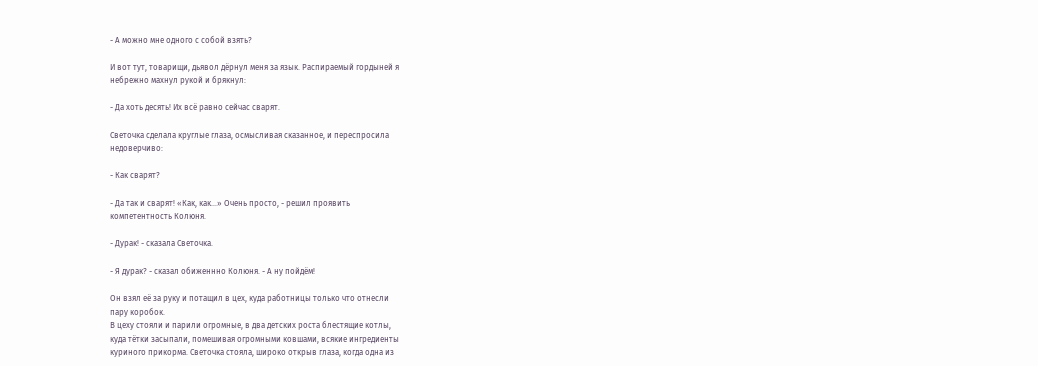- А можно мне одного с собой взять?

И вот тут, товарищи, дьявол дёрнул меня за язык. Распираемый гордыней я
небрежно махнул рукой и брякнул:

- Да хоть десять! Их всё равно сейчас сварят.

Светочка сделала круглые глаза, осмысливая сказанное, и переспросила
недоверчиво:

- Как сварят?

- Да так и сварят! «Как, как...» Очень просто, - решил проявить
компетентность Колюня.

- Дурак! - сказала Светочка.

- Я дурак? - сказал обиженнно Колюня. - А ну пойдём!

Он взял её за руку и потащил в цех, куда работницы только что отнесли
пару коробок.
В цеху стояли и парили огромные, в два детских роста блестящие котлы,
куда тётки засыпали, помешивая огромными ковшами, всякие ингредиенты
куриного прикорма. Светочка стояла, широко открыв глаза, когда одна из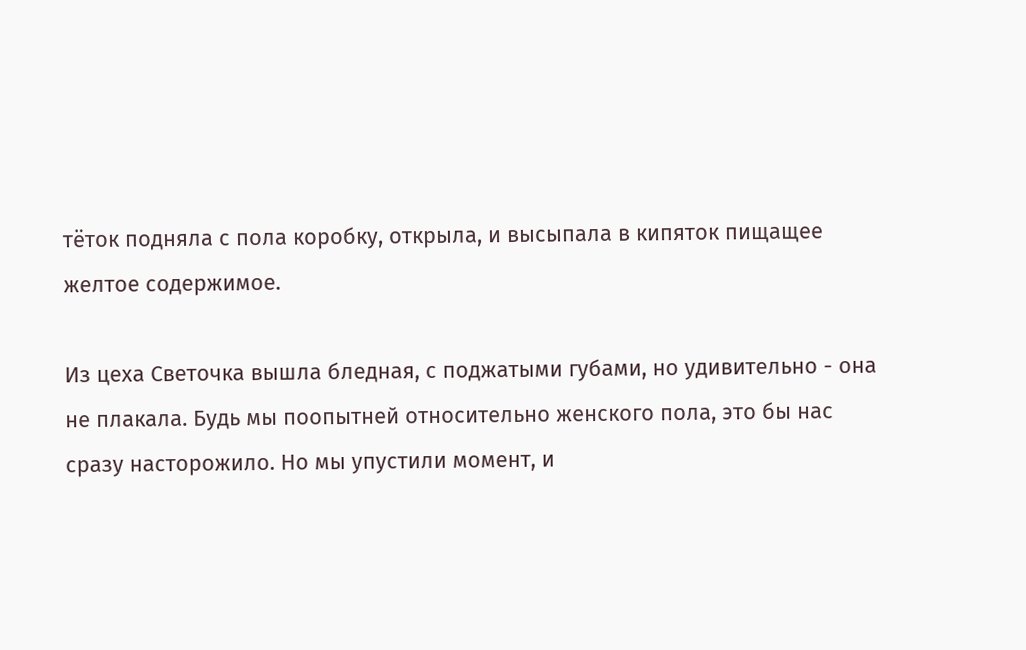тёток подняла с пола коробку, открыла, и высыпала в кипяток пищащее
желтое содержимое.

Из цеха Светочка вышла бледная, с поджатыми губами, но удивительно - она
не плакала. Будь мы поопытней относительно женского пола, это бы нас
сразу насторожило. Но мы упустили момент, и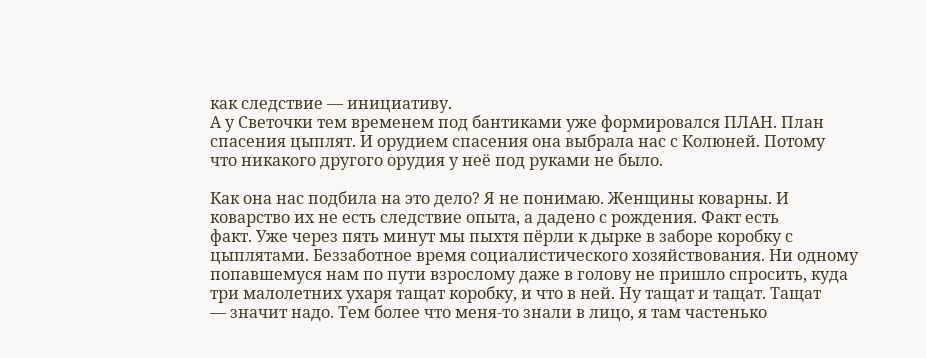как следствие — инициативу.
А у Светочки тем временем под бантиками уже формировался ПЛАН. План
спасения цыплят. И орудием спасения она выбрала нас с Колюней. Потому
что никакого другого орудия у неё под руками не было.

Как она нас подбила на это дело? Я не понимаю. Женщины коварны. И
коварство их не есть следствие опыта, а дадено с рождения. Факт есть
факт. Уже через пять минут мы пыхтя пёрли к дырке в заборе коробку с
цыплятами. Беззаботное время социалистического хозяйствования. Ни одному
попавшемуся нам по пути взрослому даже в голову не пришло спросить, куда
три малолетних ухаря тащат коробку, и что в ней. Ну тащат и тащат. Тащат
— значит надо. Тем более что меня-то знали в лицо, я там частенько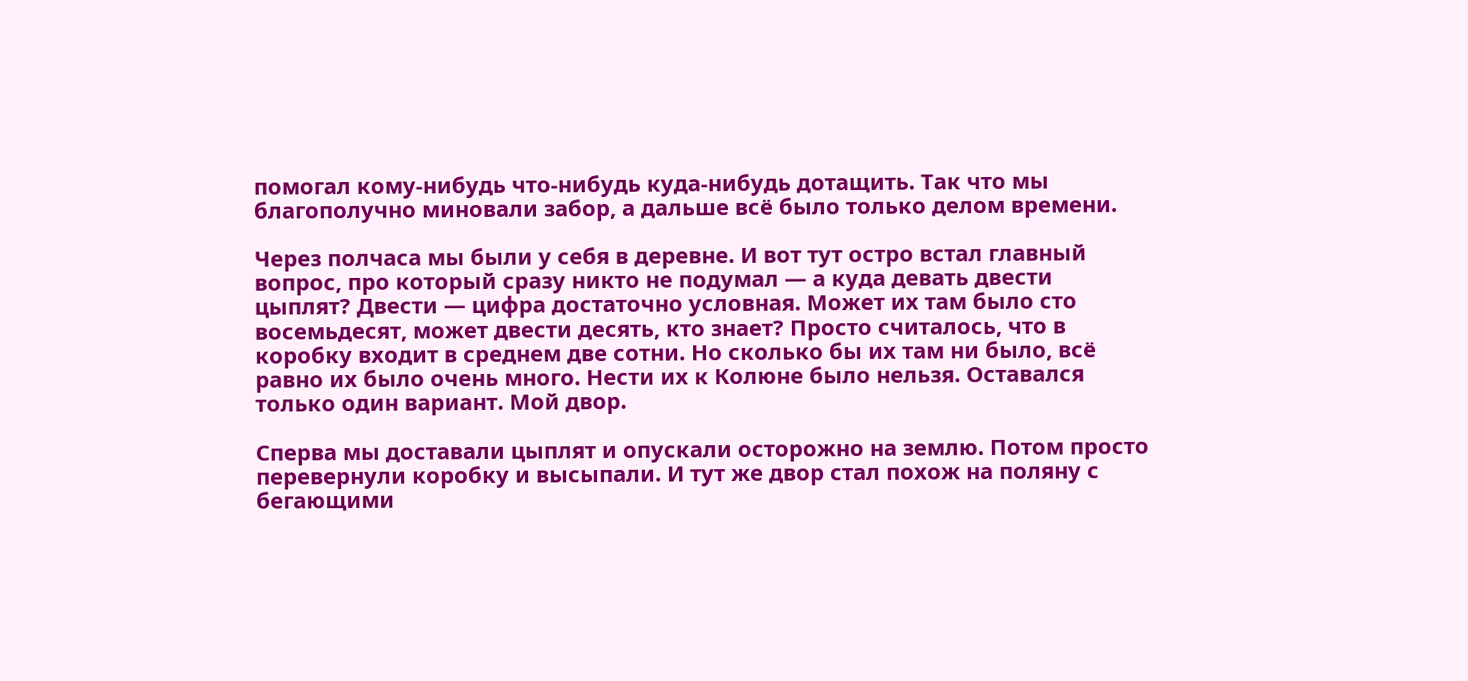помогал кому-нибудь что-нибудь куда-нибудь дотащить. Так что мы
благополучно миновали забор, а дальше всё было только делом времени.

Через полчаса мы были у себя в деревне. И вот тут остро встал главный
вопрос, про который сразу никто не подумал — а куда девать двести
цыплят? Двести — цифра достаточно условная. Может их там было сто
восемьдесят, может двести десять, кто знает? Просто считалось, что в
коробку входит в среднем две сотни. Но сколько бы их там ни было, всё
равно их было очень много. Нести их к Колюне было нельзя. Оставался
только один вариант. Мой двор.

Сперва мы доставали цыплят и опускали осторожно на землю. Потом просто
перевернули коробку и высыпали. И тут же двор стал похож на поляну с
бегающими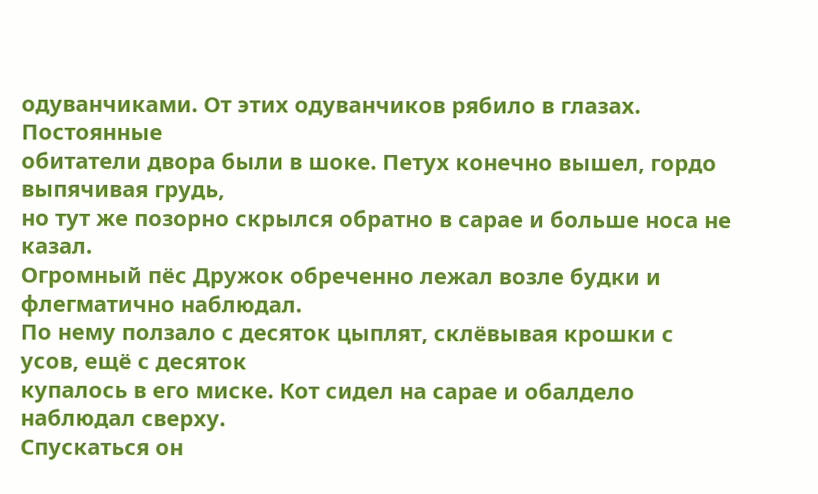одуванчиками. От этих одуванчиков рябило в глазах. Постоянные
обитатели двора были в шоке. Петух конечно вышел, гордо выпячивая грудь,
но тут же позорно скрылся обратно в сарае и больше носа не казал.
Огромный пёс Дружок обреченно лежал возле будки и флегматично наблюдал.
По нему ползало с десяток цыплят, склёвывая крошки с усов, ещё с десяток
купалось в его миске. Кот сидел на сарае и обалдело наблюдал сверху.
Спускаться он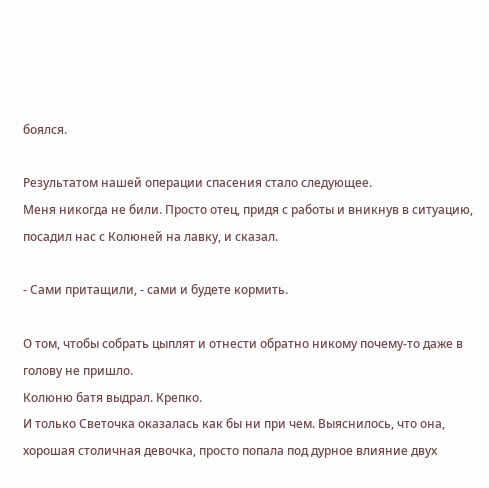боялся.

Результатом нашей операции спасения стало следующее.
Меня никогда не били. Просто отец, придя с работы и вникнув в ситуацию,
посадил нас с Колюней на лавку, и сказал.

- Сами притащили, - сами и будете кормить.

О том, чтобы собрать цыплят и отнести обратно никому почему-то даже в
голову не пришло.
Колюню батя выдрал. Крепко.
И только Светочка оказалась как бы ни при чем. Выяснилось, что она,
хорошая столичная девочка, просто попала под дурное влияние двух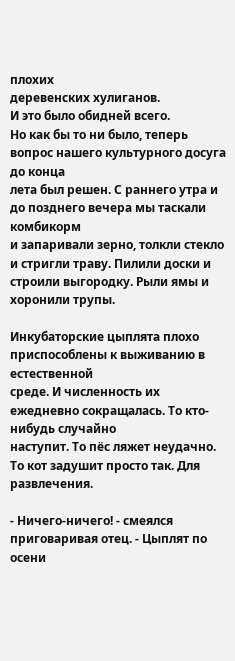плохих
деревенских хулиганов.
И это было обидней всего.
Но как бы то ни было, теперь вопрос нашего культурного досуга до конца
лета был решен. С раннего утра и до позднего вечера мы таскали комбикорм
и запаривали зерно, толкли стекло и стригли траву. Пилили доски и
строили выгородку. Рыли ямы и хоронили трупы.

Инкубаторские цыплята плохо приспособлены к выживанию в естественной
среде. И численность их ежедневно сокращалась. То кто-нибудь случайно
наступит. То пёс ляжет неудачно. То кот задушит просто так. Для
развлечения.

- Ничего-ничего! - смеялся приговаривая отец. - Цыплят по осени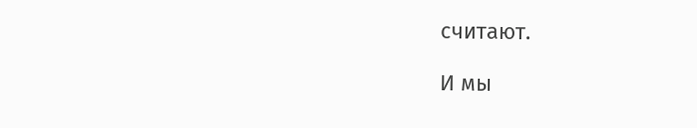считают.

И мы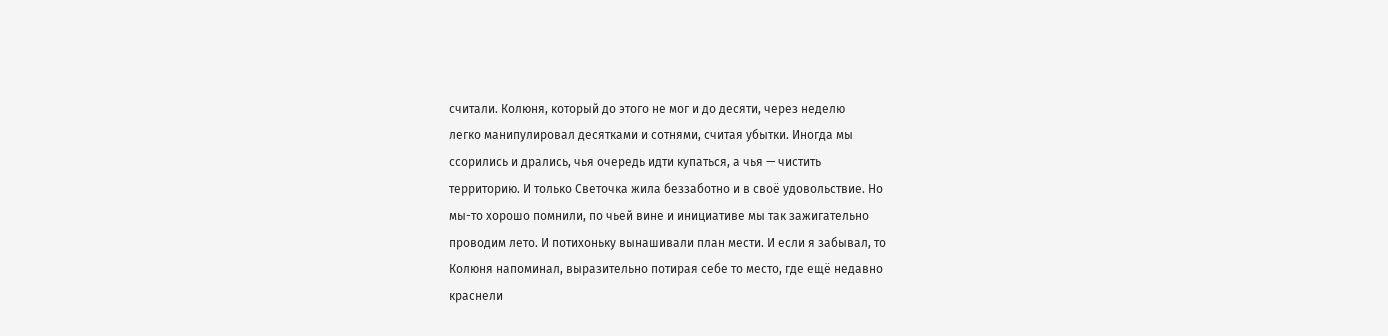считали. Колюня, который до этого не мог и до десяти, через неделю
легко манипулировал десятками и сотнями, считая убытки. Иногда мы
ссорились и дрались, чья очередь идти купаться, а чья — чистить
территорию. И только Светочка жила беззаботно и в своё удовольствие. Но
мы-то хорошо помнили, по чьей вине и инициативе мы так зажигательно
проводим лето. И потихоньку вынашивали план мести. И если я забывал, то
Колюня напоминал, выразительно потирая себе то место, где ещё недавно
краснели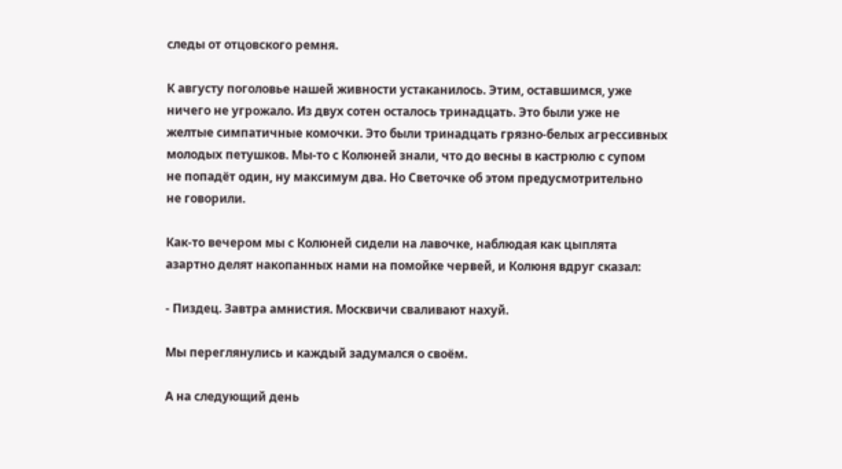следы от отцовского ремня.

К августу поголовье нашей живности устаканилось. Этим, оставшимся, уже
ничего не угрожало. Из двух сотен осталось тринадцать. Это были уже не
желтые симпатичные комочки. Это были тринадцать грязно-белых агрессивных
молодых петушков. Мы-то с Колюней знали, что до весны в кастрюлю с супом
не попадёт один, ну максимум два. Но Светочке об этом предусмотрительно
не говорили.

Как-то вечером мы с Колюней сидели на лавочке, наблюдая как цыплята
азартно делят накопанных нами на помойке червей, и Колюня вдруг сказал:

- Пиздец. Завтра амнистия. Москвичи сваливают нахуй.

Мы переглянулись и каждый задумался о своём.

А на следующий день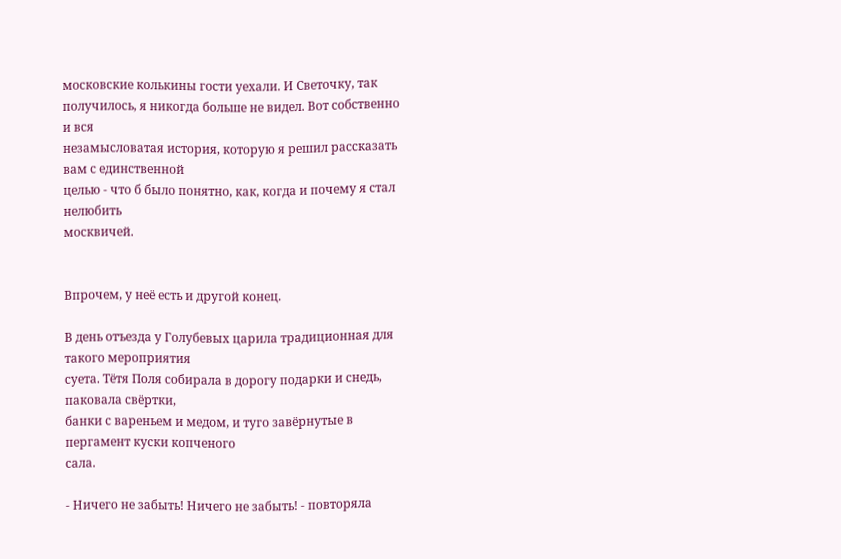московские колькины гости уехали. И Светочку, так
получилось, я никогда больше не видел. Вот собственно и вся
незамысловатая история, которую я решил рассказать вам с единственной
целью - что б было понятно, как, когда и почему я стал нелюбить
москвичей.


Впрочем, у неё есть и другой конец.

В день отъезда у Голубевых царила традиционная для такого мероприятия
суета. Тётя Поля собирала в дорогу подарки и снедь, паковала свёртки,
банки с вареньем и медом, и туго завёрнутые в пергамент куски копченого
сала.

- Ничего не забыть! Ничего не забыть! - повторяла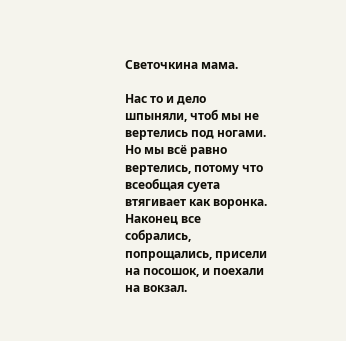Светочкина мама.

Нас то и дело шпыняли, чтоб мы не вертелись под ногами. Но мы всё равно
вертелись, потому что всеобщая суета втягивает как воронка. Наконец все
собрались, попрощались, присели на посошок, и поехали на вокзал.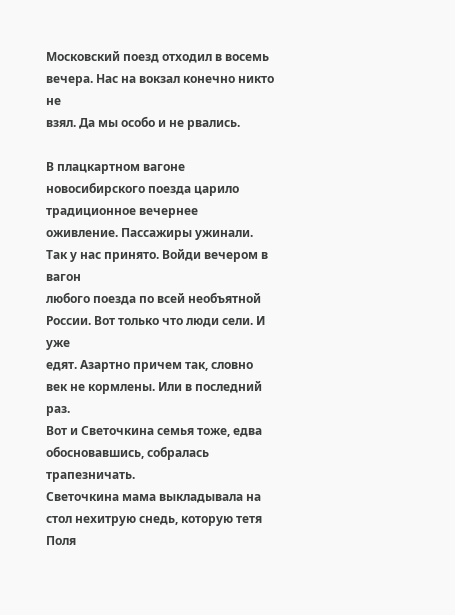Московский поезд отходил в восемь вечера. Нас на вокзал конечно никто не
взял. Да мы особо и не рвались.

В плацкартном вагоне новосибирского поезда царило традиционное вечернее
оживление. Пассажиры ужинали. Так у нас принято. Войди вечером в вагон
любого поезда по всей необъятной России. Вот только что люди сели. И уже
едят. Азартно причем так, словно век не кормлены. Или в последний раз.
Вот и Светочкина семья тоже, едва обосновавшись, собралась трапезничать.
Светочкина мама выкладывала на стол нехитрую снедь, которую тетя Поля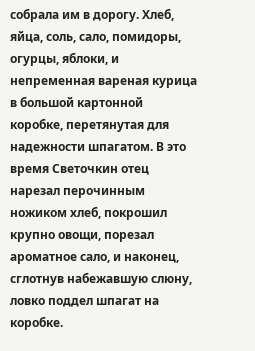собрала им в дорогу. Хлеб, яйца, соль, сало, помидоры, огурцы, яблоки, и
непременная вареная курица в большой картонной коробке, перетянутая для
надежности шпагатом. В это время Светочкин отец нарезал перочинным
ножиком хлеб, покрошил крупно овощи, порезал ароматное сало, и наконец,
сглотнув набежавшую слюну, ловко поддел шпагат на коробке.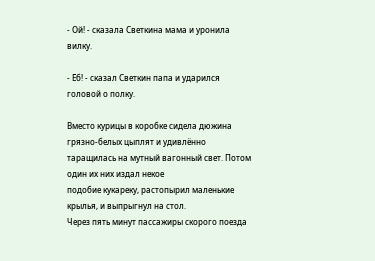- Ой! - сказала Светкина мама и уронила вилку.

- Ёб! - сказал Светкин папа и ударился головой о полку.

Вместо курицы в коробке сидела дюжина грязно-белых цыплят и удивлённо
таращилась на мутный вагонный свет. Потом один их них издал некое
подобие кукареку, растопырил маленькие крылья, и выпрыгнул на стол.
Через пять минут пассажиры скорого поезда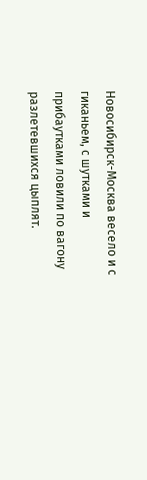Новосибирск-Москва весело и с
гиканьем, с шутками и прибаутками ловили по вагону разлетевшихся цыплят.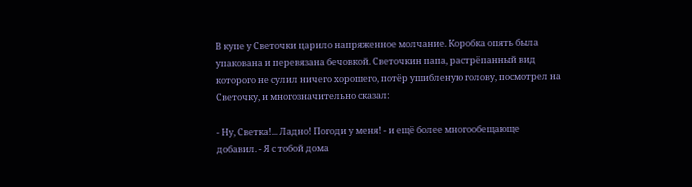В купе у Светочки царило напряженное молчание. Коробка опять была
упакована и перевязана бечовкой. Светочкин папа, растрёпанный вид
которого не сулил ничего хорошего, потёр ушибленую голову, посмотрел на
Светочку, и многозначительно сказал:

- Ну, Светка!... Ладно! Погоди у меня! - и ещё более многообещающе
добавил. - Я с тобой дома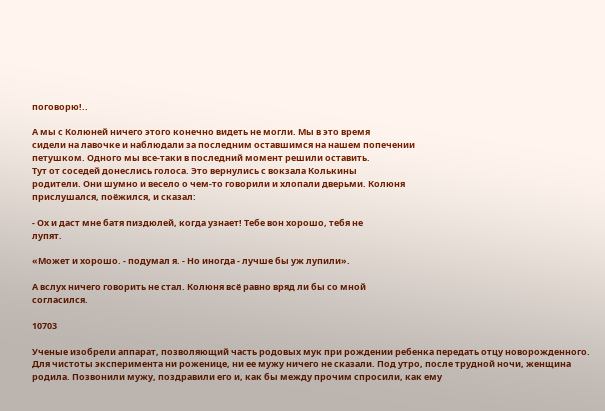поговорю!..

А мы с Колюней ничего этого конечно видеть не могли. Мы в это время
сидели на лавочке и наблюдали за последним оставшимся на нашем попечении
петушком. Одного мы все-таки в последний момент решили оставить.
Тут от соседей донеслись голоса. Это вернулись с вокзала Колькины
родители. Они шумно и весело о чем-то говорили и хлопали дверьми. Колюня
прислушался, поёжился, и сказал:

- Ох и даст мне батя пиздюлей, когда узнает! Тебе вон хорошо, тебя не
лупят.

«Может и хорошо. - подумал я. - Но иногда - лучше бы уж лупили».

А вслух ничего говорить не стал. Колюня всё равно вряд ли бы со мной
согласился.

10703

Ученые изобрели аппарат, позволяющий часть родовых мук при рождении ребенка передать отцу новорожденного. Для чистоты эксперимента ни роженице, ни ее мужу ничего не сказали. Под утро, после трудной ночи, женщина родила. Позвонили мужу, поздравили его и, как бы между прочим спросили, как ему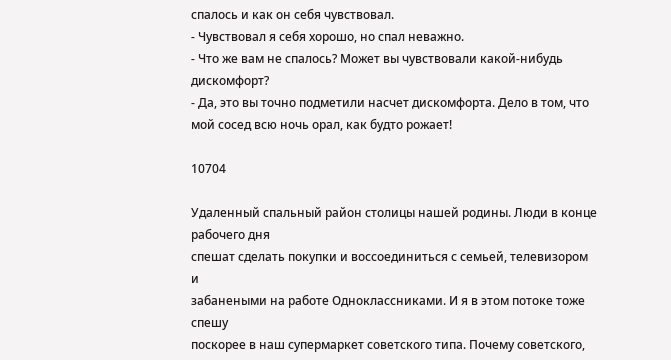спалось и как он себя чувствовал.
- Чувствовал я себя хорошо, но спал неважно.
- Что же вам не спалось? Может вы чувствовали какой-нибудь дискомфорт?
- Да, это вы точно подметили насчет дискомфорта. Дело в том, что мой сосед всю ночь орал, как будто рожает!

10704

Удаленный спальный район столицы нашей родины. Люди в конце рабочего дня
спешат сделать покупки и воссоединиться с семьей, телевизором и
забанеными на работе Одноклассниками. И я в этом потоке тоже спешу
поскорее в наш супермаркет советского типа. Почему советского,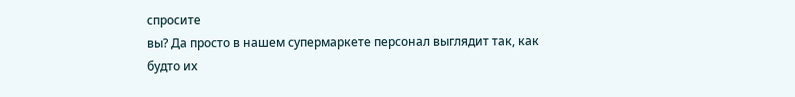спросите
вы? Да просто в нашем супермаркете персонал выглядит так, как будто их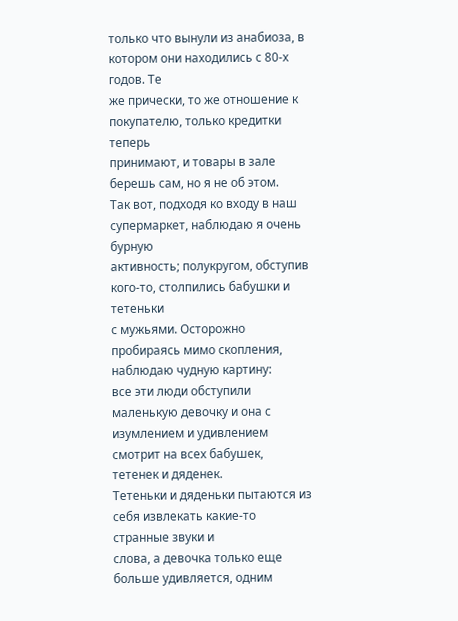только что вынули из анабиоза, в котором они находились с 80-х годов. Те
же прически, то же отношение к покупателю, только кредитки теперь
принимают, и товары в зале берешь сам, но я не об этом.
Так вот, подходя ко входу в наш супермаркет, наблюдаю я очень бурную
активность; полукругом, обступив кого-то, столпились бабушки и тетеньки
с мужьями. Осторожно пробираясь мимо скопления, наблюдаю чудную картину:
все эти люди обступили маленькую девочку и она с изумлением и удивлением
смотрит на всех бабушек, тетенек и дяденек.
Тетеньки и дяденьки пытаются из себя извлекать какие-то странные звуки и
слова, а девочка только еще больше удивляется, одним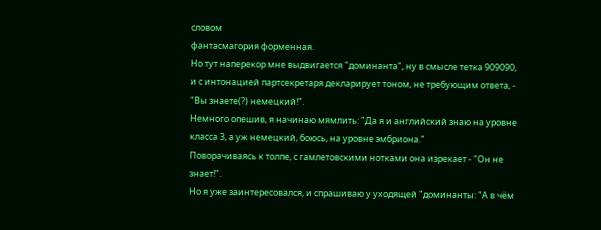словом
фантасмагория форменная.
Но тут наперекор мне выдвигается "доминанта", ну в смысле тетка 909090,
и с интонацией партсекретаря декларирует тоном, не требующим ответа, -
"Вы знаете(?) немецкий!".
Немного опешив, я начинаю мямлить: "Да я и английский знаю на уровне
класса 3, а уж немецкий, боюсь, на уровне эмбриона."
Поворачиваясь к толпе, с гамлетовскими нотками она изрекает - "Он не
знает!".
Но я уже заинтересовался, и спрашиваю у уходящей "доминанты: "А в чём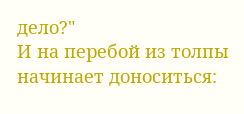дело?"
И на перебой из толпы начинает доноситься: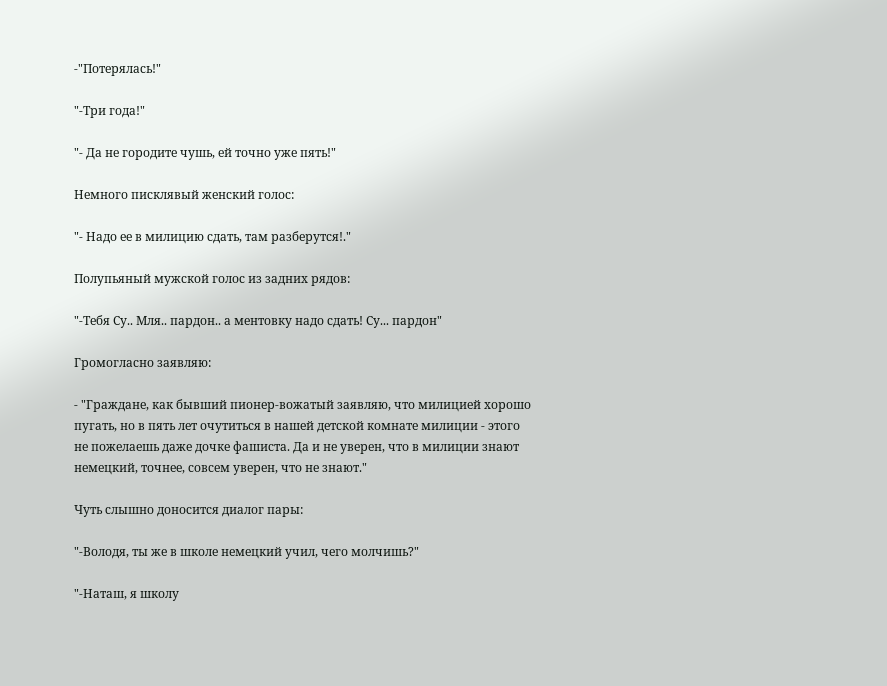-"Потерялась!"

"-Три года!"

"- Да не городите чушь, ей точно уже пять!"

Немного писклявый женский голос:

"- Надо ее в милицию сдать, там разберутся!."

Полупьяный мужской голос из задних рядов:

"-Тебя Су.. Мля.. пардон.. а ментовку надо сдать! Су... пардон"

Громогласно заявляю:

- "Граждане, как бывший пионер-вожатый заявляю, что милицией хорошо
пугать, но в пять лет очутиться в нашей детской комнате милиции - этого
не пожелаешь даже дочке фашиста. Да и не уверен, что в милиции знают
немецкий, точнее, совсем уверен, что не знают."

Чуть слышно доносится диалог пары:

"-Володя, ты же в школе немецкий учил, чего молчишь?"

"-Наташ, я школу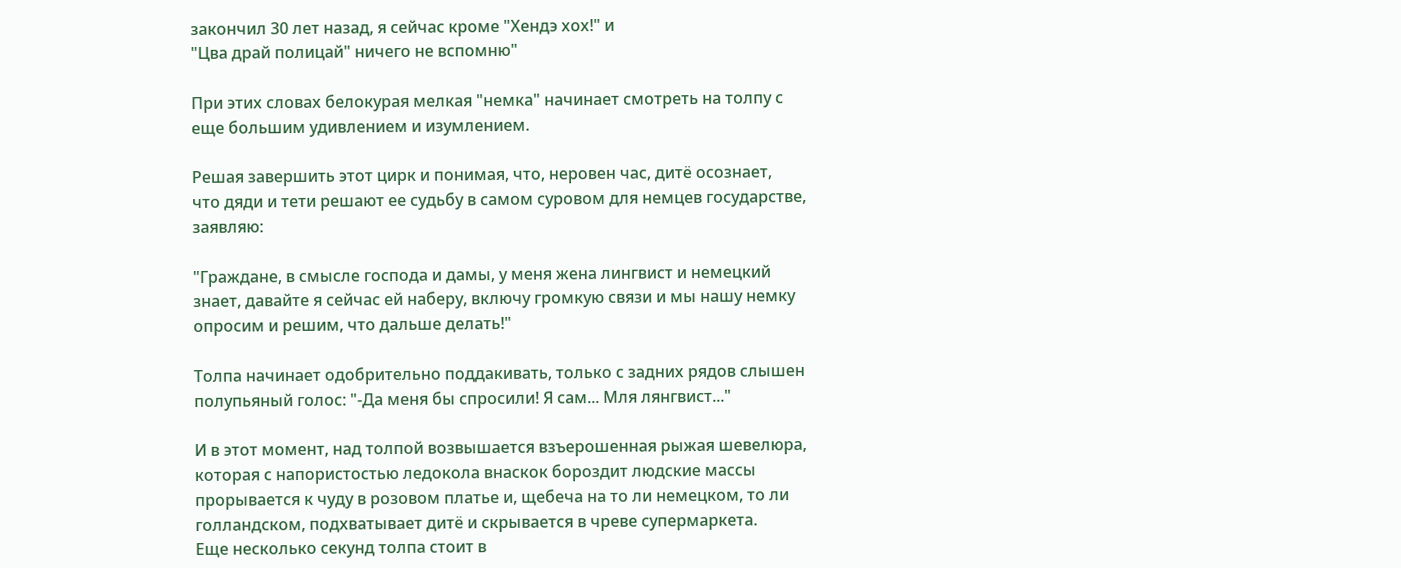закончил 30 лет назад, я сейчас кроме "Хендэ хох!" и
"Цва драй полицай" ничего не вспомню"

При этих словах белокурая мелкая "немка" начинает смотреть на толпу с
еще большим удивлением и изумлением.

Решая завершить этот цирк и понимая, что, неровен час, дитё осознает,
что дяди и тети решают ее судьбу в самом суровом для немцев государстве,
заявляю:

"Граждане, в смысле господа и дамы, у меня жена лингвист и немецкий
знает, давайте я сейчас ей наберу, включу громкую связи и мы нашу немку
опросим и решим, что дальше делать!"

Толпа начинает одобрительно поддакивать, только с задних рядов слышен
полупьяный голос: "-Да меня бы спросили! Я сам... Мля лянгвист..."

И в этот момент, над толпой возвышается взъерошенная рыжая шевелюра,
которая с напористостью ледокола внаскок бороздит людские массы
прорывается к чуду в розовом платье и, щебеча на то ли немецком, то ли
голландском, подхватывает дитё и скрывается в чреве супермаркета.
Еще несколько секунд толпа стоит в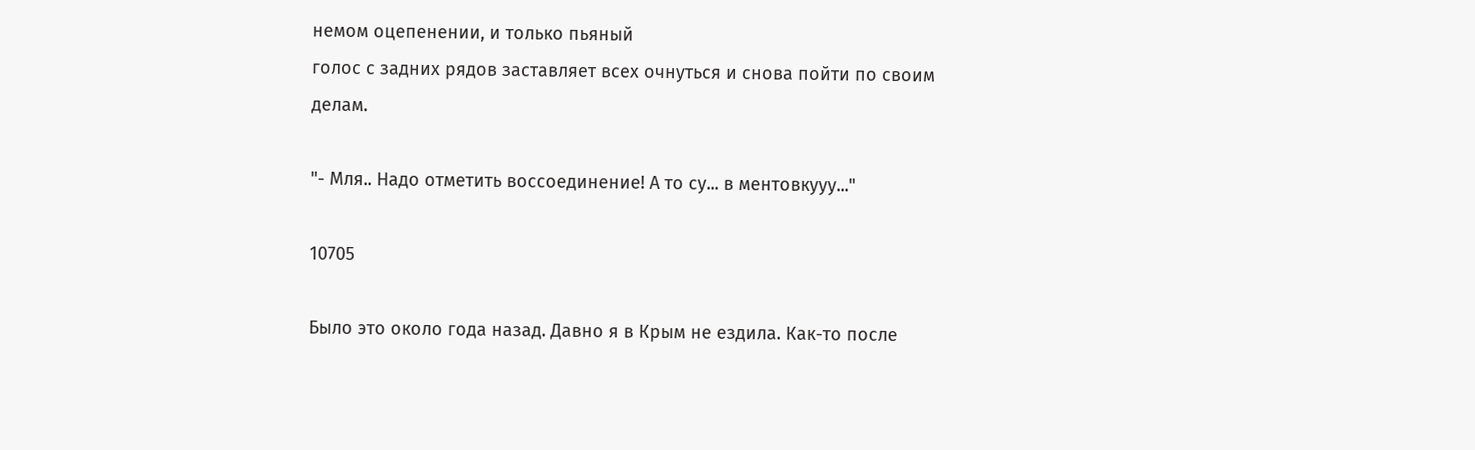немом оцепенении, и только пьяный
голос с задних рядов заставляет всех очнуться и снова пойти по своим
делам.

"- Мля.. Надо отметить воссоединение! А то су... в ментовкууу..."

10705

Было это около года назад. Давно я в Крым не ездила. Как-то после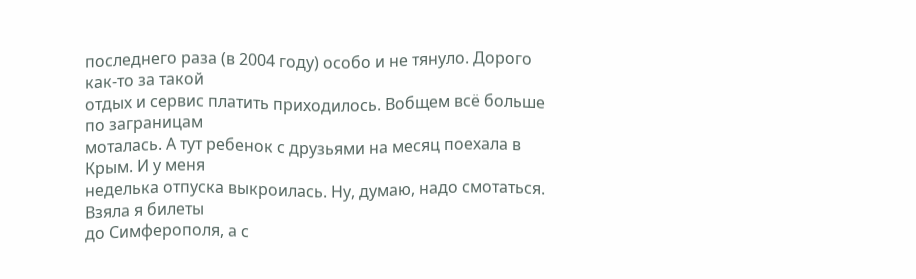последнего раза (в 2004 году) особо и не тянуло. Дорого как-то за такой
отдых и сервис платить приходилось. Вобщем всё больше по заграницам
моталась. А тут ребенок с друзьями на месяц поехала в Крым. И у меня
неделька отпуска выкроилась. Ну, думаю, надо смотаться. Взяла я билеты
до Симферополя, а с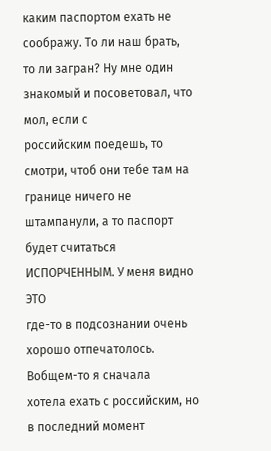каким паспортом ехать не соображу. То ли наш брать,
то ли загран? Ну мне один знакомый и посоветовал, что мол, если с
российским поедешь, то смотри, чтоб они тебе там на границе ничего не
штампанули, а то паспорт будет считаться ИСПОРЧЕННЫМ. У меня видно ЭТО
где-то в подсознании очень хорошо отпечатолось. Вобщем-то я сначала
хотела ехать с российским, но в последний момент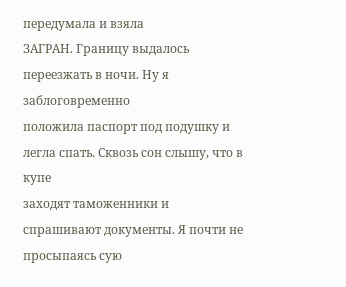передумала и взяла
ЗАГРАН. Границу выдалось переезжать в ночи. Ну я заблоговременно
положила паспорт под подушку и легла спать. Сквозь сон слышу, что в купе
заходят таможенники и спрашивают документы. Я почти не просыпаясь сую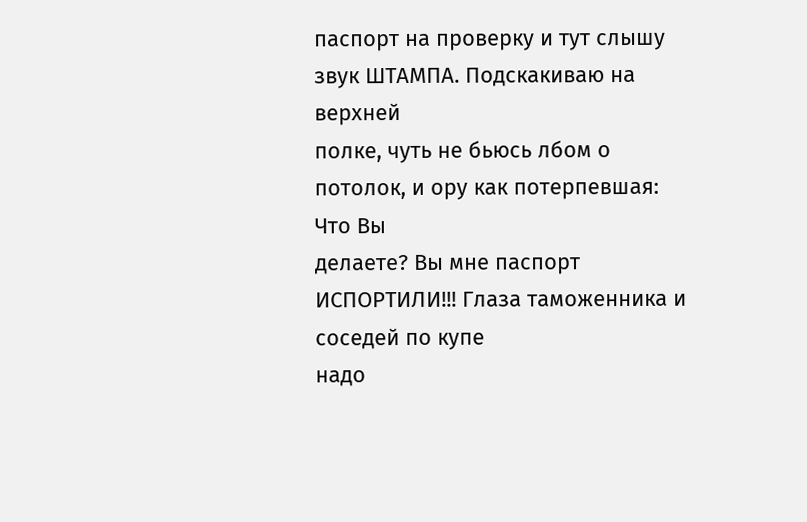паспорт на проверку и тут слышу звук ШТАМПА. Подскакиваю на верхней
полке, чуть не бьюсь лбом о потолок, и ору как потерпевшая: Что Вы
делаете? Вы мне паспорт ИСПОРТИЛИ!!! Глаза таможенника и соседей по купе
надо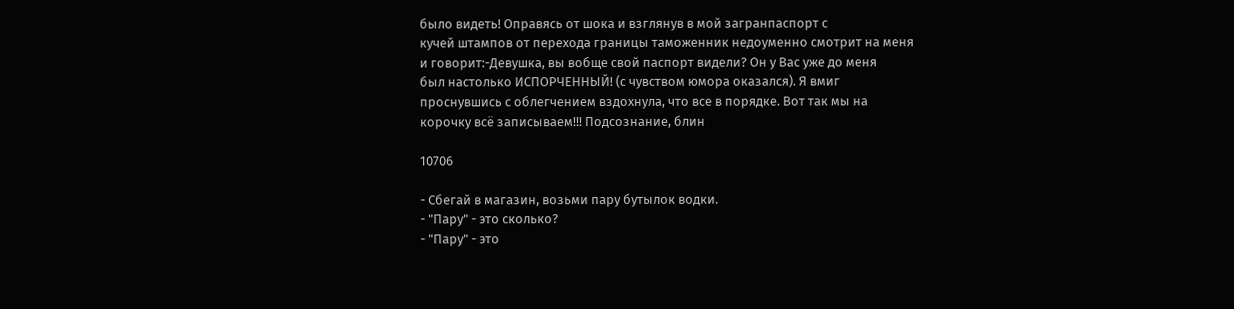было видеть! Оправясь от шока и взглянув в мой загранпаспорт с
кучей штампов от перехода границы таможенник недоуменно смотрит на меня
и говорит:-Девушка, вы вобще свой паспорт видели? Он у Вас уже до меня
был настолько ИСПОРЧЕННЫЙ! (с чувством юмора оказался). Я вмиг
проснувшись с облегчением вздохнула, что все в порядке. Вот так мы на
корочку всё записываем!!! Подсознание, блин

10706

- Сбегай в магазин, возьми пару бутылок водки.
- "Пару" - это сколько?
- "Пару" - это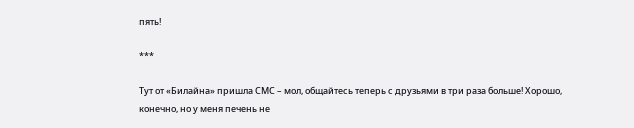пять!

***

Тут от «Билайна» пришла СМС – мол, общайтесь теперь с друзьями в три раза больше! Хорошо, конечно, но у меня печень не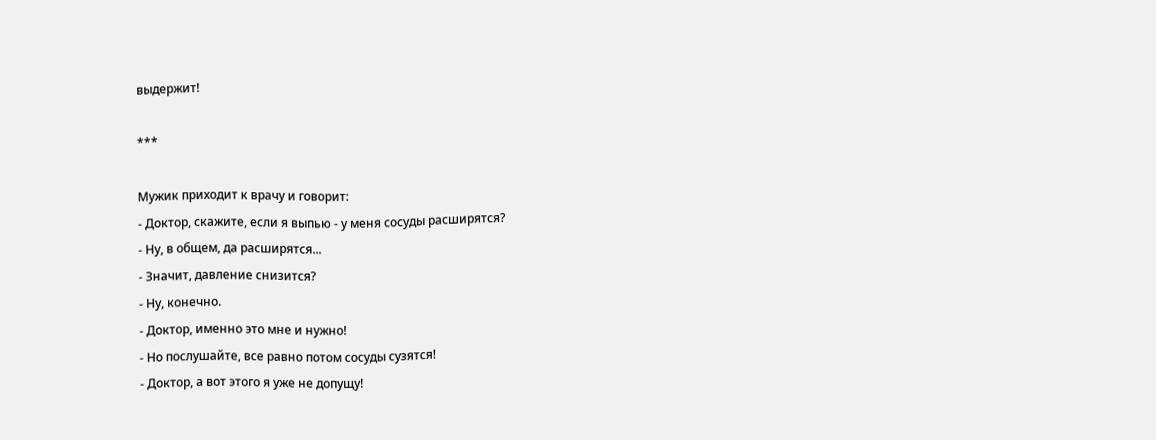выдержит!

***

Мужик приходит к врачу и говорит:
- Доктор, скажите, если я выпью - у меня сосуды расширятся?
- Ну, в общем, да расширятся...
- Значит, давление снизится?
- Ну, конечно.
- Доктор, именно это мне и нужно!
- Но послушайте, все равно потом сосуды сузятся!
- Доктор, а вот этого я уже не допущу!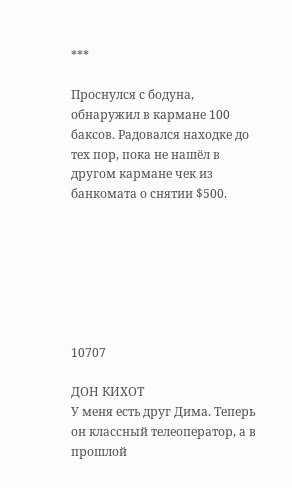***

Проснулся с бодуна, обнаружил в кармане 100 баксов. Радовался находке до тех пор, пока не нашёл в другом кармане чек из банкомата о снятии $500.







10707

ДОН КИХОТ
У меня есть друг Дима. Теперь он классный телеоператор, а в прошлой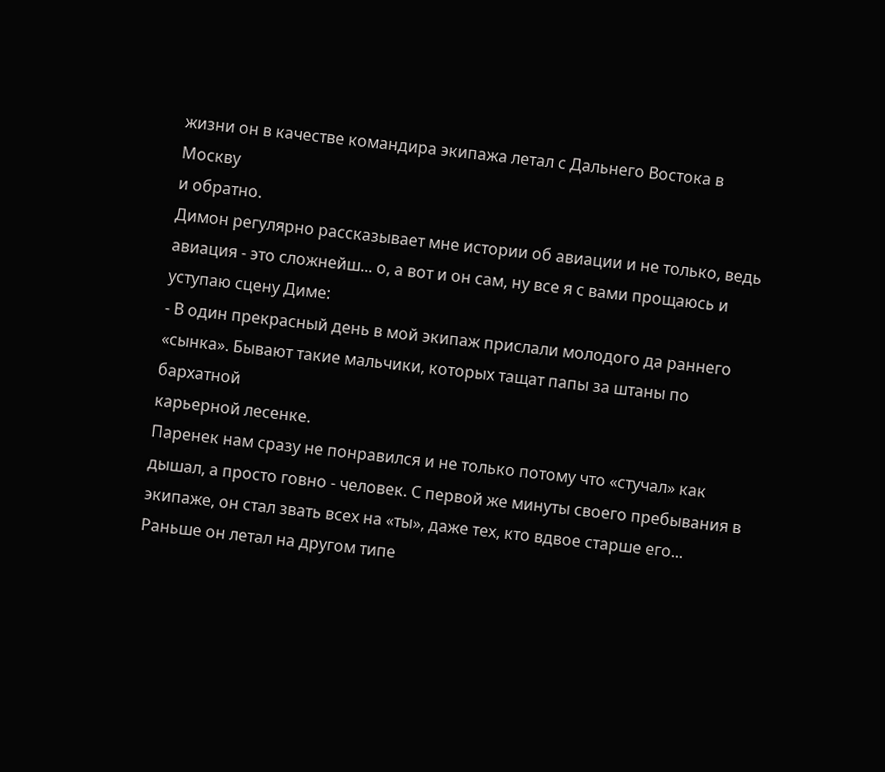жизни он в качестве командира экипажа летал с Дальнего Востока в Москву
и обратно.
Димон регулярно рассказывает мне истории об авиации и не только, ведь
авиация - это сложнейш... о, а вот и он сам, ну все я с вами прощаюсь и
уступаю сцену Диме:
- В один прекрасный день в мой экипаж прислали молодого да раннего
«сынка». Бывают такие мальчики, которых тащат папы за штаны по бархатной
карьерной лесенке.
Паренек нам сразу не понравился и не только потому что «стучал» как
дышал, а просто говно - человек. С первой же минуты своего пребывания в
экипаже, он стал звать всех на «ты», даже тех, кто вдвое старше его...
Раньше он летал на другом типе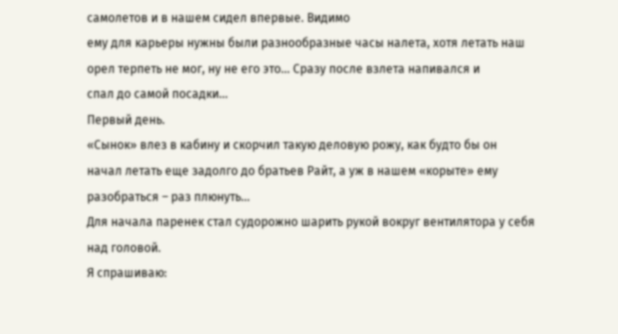самолетов и в нашем сидел впервые. Видимо
ему для карьеры нужны были разнообразные часы налета, хотя летать наш
орел терпеть не мог, ну не его это... Сразу после взлета напивался и
спал до самой посадки...
Первый день.
«Сынок» влез в кабину и скорчил такую деловую рожу, как будто бы он
начал летать еще задолго до братьев Райт, а уж в нашем «корыте» ему
разобраться – раз плюнуть...
Для начала паренек стал судорожно шарить рукой вокруг вентилятора у себя
над головой.
Я спрашиваю: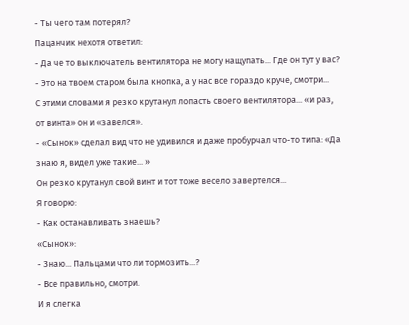- Ты чего там потерял?
Пацанчик нехотя ответил:
- Да че то выключатель вентилятора не могу нащупать... Где он тут у вас?
- Это на твоем старом была кнопка, а у нас все гораздо круче, смотри...
С этими словами я резко крутанул лопасть своего вентилятора... «и раз,
от винта» он и «завелся».
- «Сынок» сделал вид что не удивился и даже пробурчал что-то типа: «Да
знаю я, видел уже такие... »
Он резко крутанул свой винт и тот тоже весело завертелся...
Я говорю:
- Как останавливать знаешь?
«Сынок»:
- Знаю... Пальцами что ли тормозить...?
- Все правильно, смотри.
И я слегка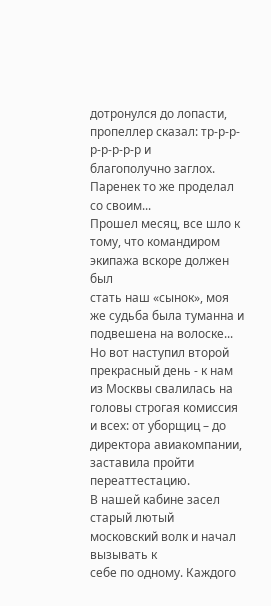дотронулся до лопасти, пропеллер сказал: тр-р-р-р-р-р-р-р и
благополучно заглох.
Паренек то же проделал со своим...
Прошел месяц, все шло к тому, что командиром экипажа вскоре должен был
стать наш «сынок», моя же судьба была туманна и подвешена на волоске...
Но вот наступил второй прекрасный день - к нам из Москвы свалилась на
головы строгая комиссия и всех: от уборщиц – до директора авиакомпании,
заставила пройти переаттестацию.
В нашей кабине засел старый лютый московский волк и начал вызывать к
себе по одному. Каждого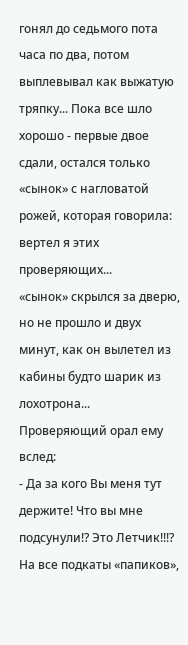гонял до седьмого пота часа по два, потом
выплевывал как выжатую тряпку... Пока все шло хорошо - первые двое
сдали, остался только «сынок» с нагловатой рожей, которая говорила:
вертел я этих проверяющих...
«сынок» скрылся за дверю, но не прошло и двух минут, как он вылетел из
кабины будто шарик из лохотрона...
Проверяющий орал ему вслед:
- Да за кого Вы меня тут держите! Что вы мне подсунули!? Это Летчик!!!?
На все подкаты «папиков»,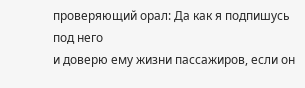проверяющий орал: Да как я подпишусь под него
и доверю ему жизни пассажиров, если он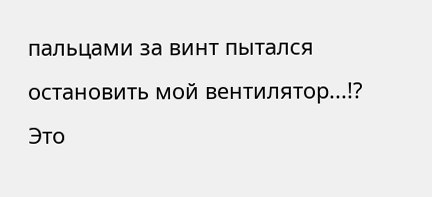пальцами за винт пытался
остановить мой вентилятор...!? Это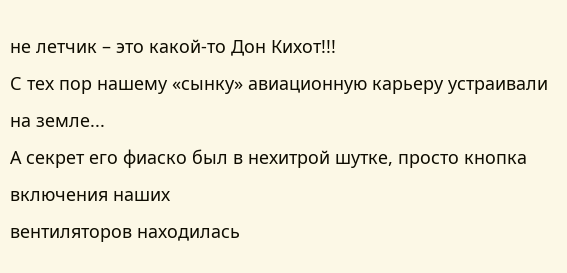не летчик – это какой-то Дон Кихот!!!
С тех пор нашему «сынку» авиационную карьеру устраивали на земле...
А секрет его фиаско был в нехитрой шутке, просто кнопка включения наших
вентиляторов находилась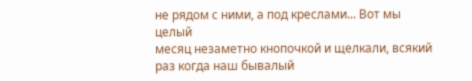не рядом с ними, а под креслами... Вот мы целый
месяц незаметно кнопочкой и щелкали, всякий раз когда наш бывалый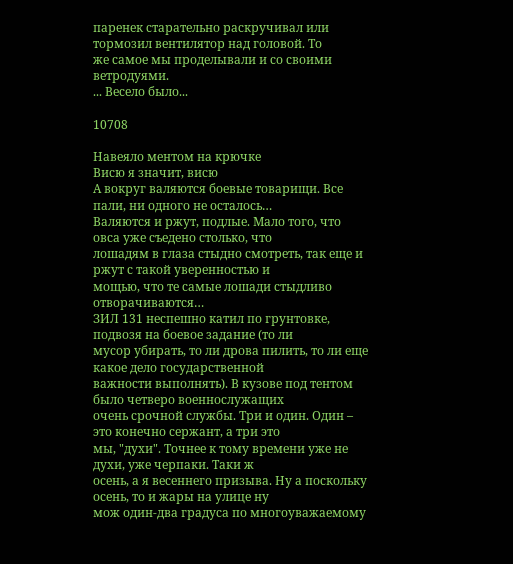паренек старательно раскручивал или тормозил вентилятор над головой. То
же самое мы проделывали и со своими ветродуями.
... Весело было...

10708

Навеяло ментом на крючке
Висю я значит, висю
А вокруг валяются боевые товарищи. Все пали, ни одного не осталось…
Валяются и ржут, подлые. Мало того, что овса уже съедено столько, что
лошадям в глаза стыдно смотреть, так еще и ржут с такой уверенностью и
мощью, что те самые лошади стыдливо отворачиваются…
ЗИЛ 131 неспешно катил по грунтовке, подвозя на боевое задание (то ли
мусор убирать, то ли дрова пилить, то ли еще какое дело государственной
важности выполнять). В кузове под тентом было четверо военнослужащих
очень срочной службы. Три и один. Один – это конечно сержант, а три это
мы, "духи". Точнее к тому времени уже не духи, уже черпаки. Таки ж
осень, а я весеннего призыва. Ну а поскольку осень, то и жары на улице ну
мож один-два градуса по многоуважаемому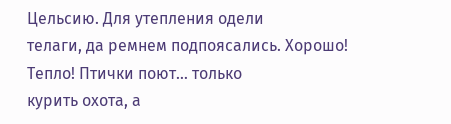Цельсию. Для утепления одели
телаги, да ремнем подпоясались. Хорошо! Тепло! Птички поют… только
курить охота, а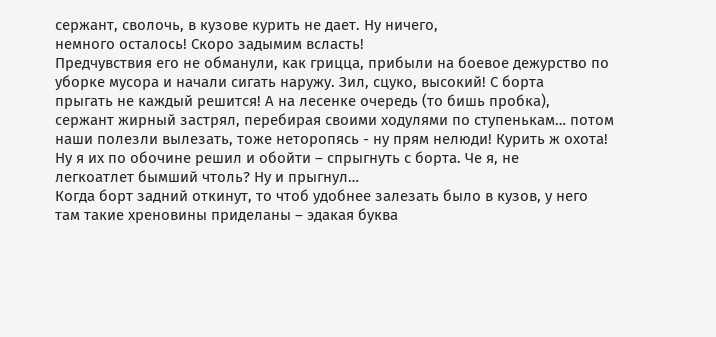сержант, сволочь, в кузове курить не дает. Ну ничего,
немного осталось! Скоро задымим всласть!
Предчувствия его не обманули, как грицца, прибыли на боевое дежурство по
уборке мусора и начали сигать наружу. Зил, сцуко, высокий! С борта
прыгать не каждый решится! А на лесенке очередь (то бишь пробка),
сержант жирный застрял, перебирая своими ходулями по ступенькам… потом
наши полезли вылезать, тоже неторопясь - ну прям нелюди! Курить ж охота!
Ну я их по обочине решил и обойти – спрыгнуть с борта. Че я, не
легкоатлет бымший чтоль? Ну и прыгнул…
Когда борт задний откинут, то чтоб удобнее залезать было в кузов, у него
там такие хреновины приделаны – эдакая буква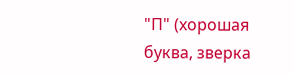"П" (хорошая буква, зверка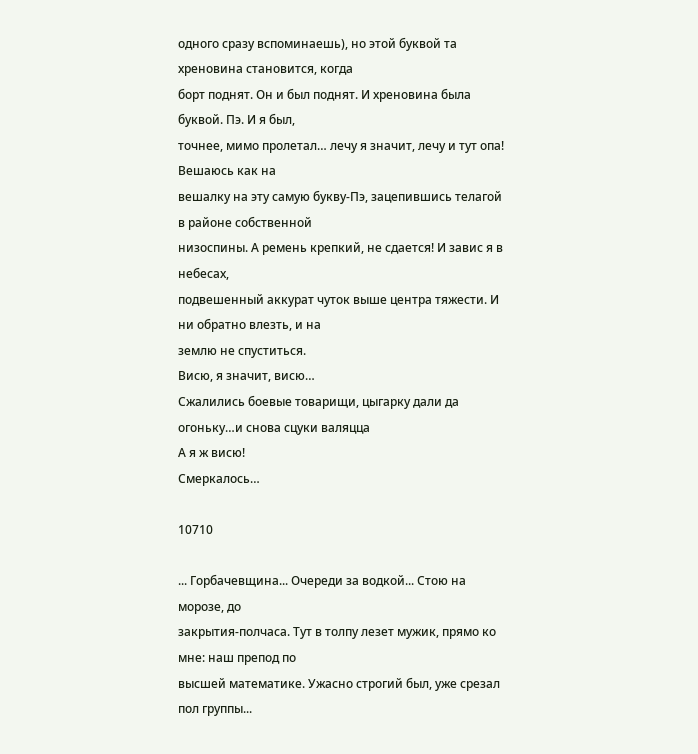одного сразу вспоминаешь), но этой буквой та хреновина становится, когда
борт поднят. Он и был поднят. И хреновина была буквой. Пэ. И я был,
точнее, мимо пролетал… лечу я значит, лечу и тут опа! Вешаюсь как на
вешалку на эту самую букву-Пэ, зацепившись телагой в районе собственной
низоспины. А ремень крепкий, не сдается! И завис я в небесах,
подвешенный аккурат чуток выше центра тяжести. И ни обратно влезть, и на
землю не спуститься.
Висю, я значит, висю…
Сжалились боевые товарищи, цыгарку дали да огоньку…и снова сцуки валяцца
А я ж висю!
Смеркалось…

10710

... Горбачевщина... Очереди за водкой... Стою на морозе, до
закрытия-полчаса. Тут в толпу лезет мужик, прямо ко мне: наш препод по
высшей математике. Ужасно строгий был, уже срезал пол группы...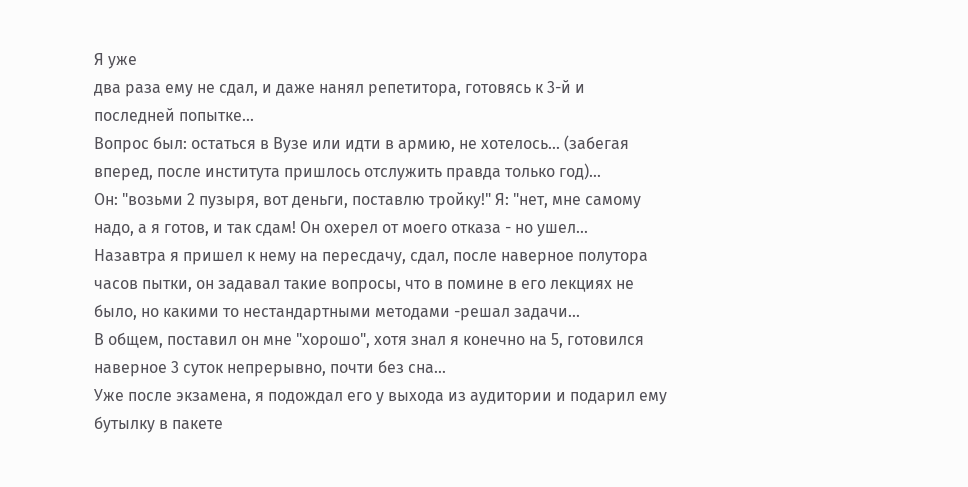Я уже
два раза ему не сдал, и даже нанял репетитора, готовясь к 3-й и
последней попытке...
Вопрос был: остаться в Вузе или идти в армию, не хотелось... (забегая
вперед, после института пришлось отслужить правда только год)...
Он: "возьми 2 пузыря, вот деньги, поставлю тройку!" Я: "нет, мне самому
надо, а я готов, и так сдам! Он охерел от моего отказа - но ушел...
Назавтра я пришел к нему на пересдачу, сдал, после наверное полутора
часов пытки, он задавал такие вопросы, что в помине в его лекциях не
было, но какими то нестандартными методами -решал задачи...
В общем, поставил он мне "хорошо", хотя знал я конечно на 5, готовился
наверное 3 суток непрерывно, почти без сна...
Уже после экзамена, я подождал его у выхода из аудитории и подарил ему
бутылку в пакете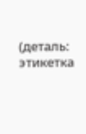(деталь: этикетка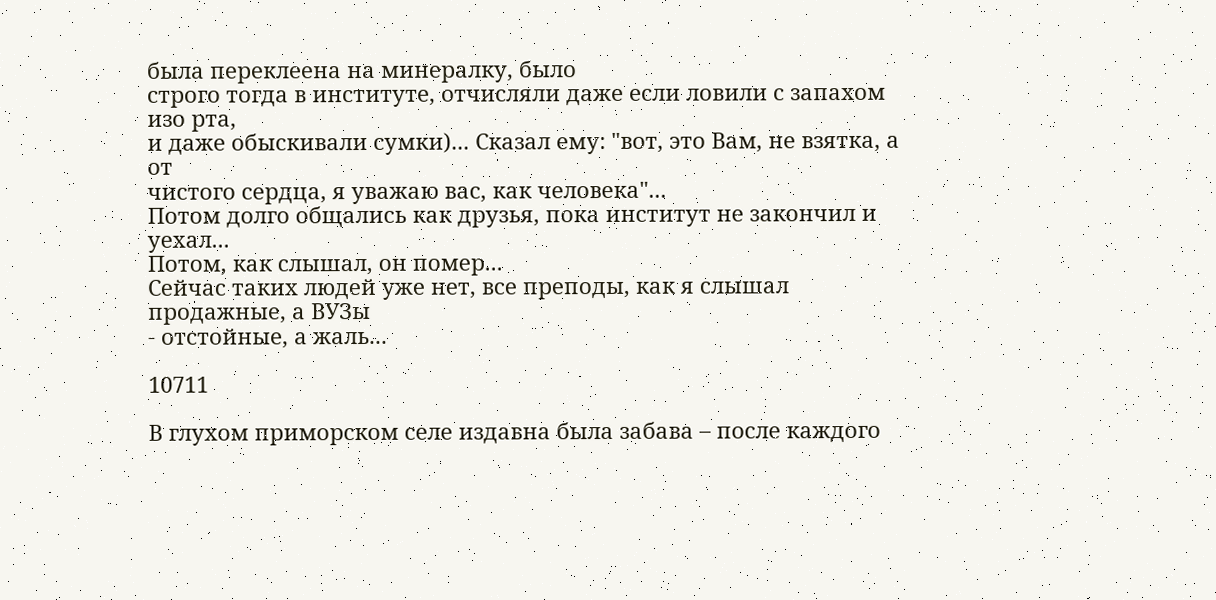была переклеена на минералку, было
строго тогда в институте, отчисляли даже если ловили с запахом изо рта,
и даже обыскивали сумки)... Сказал ему: "вот, это Вам, не взятка, а от
чистого сердца, я уважаю вас, как человека"...
Потом долго общались как друзья, пока институт не закончил и уехал...
Потом, как слышал, он помер...
Сейчас таких людей уже нет, все преподы, как я слышал продажные, а ВУЗы
- отстойные, а жаль...

10711

В глухом приморском селе издавна была забава – после каждого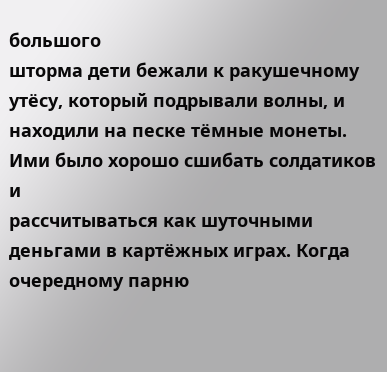большого
шторма дети бежали к ракушечному утёсу, который подрывали волны, и
находили на песке тёмные монеты. Ими было хорошо сшибать солдатиков и
рассчитываться как шуточными деньгами в картёжных играх. Когда
очередному парню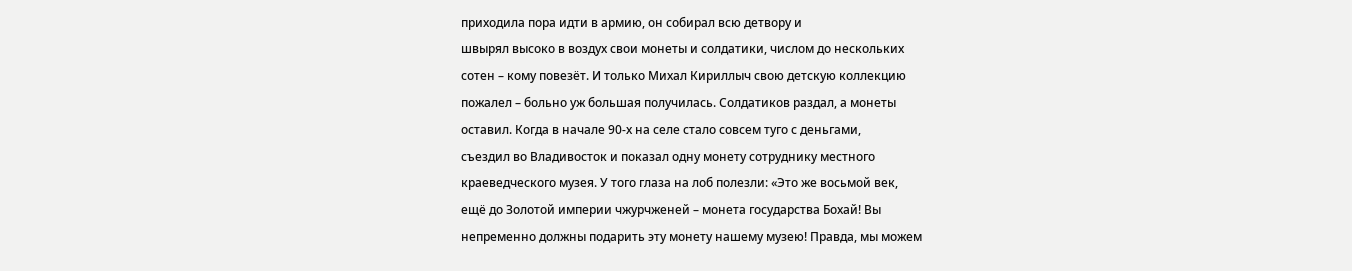приходила пора идти в армию, он собирал всю детвору и
швырял высоко в воздух свои монеты и солдатики, числом до нескольких
сотен – кому повезёт. И только Михал Кириллыч свою детскую коллекцию
пожалел – больно уж большая получилась. Солдатиков раздал, а монеты
оставил. Когда в начале 90-х на селе стало совсем туго с деньгами,
съездил во Владивосток и показал одну монету сотруднику местного
краеведческого музея. У того глаза на лоб полезли: «Это же восьмой век,
ещё до Золотой империи чжурчженей – монета государства Бохай! Вы
непременно должны подарить эту монету нашему музею! Правда, мы можем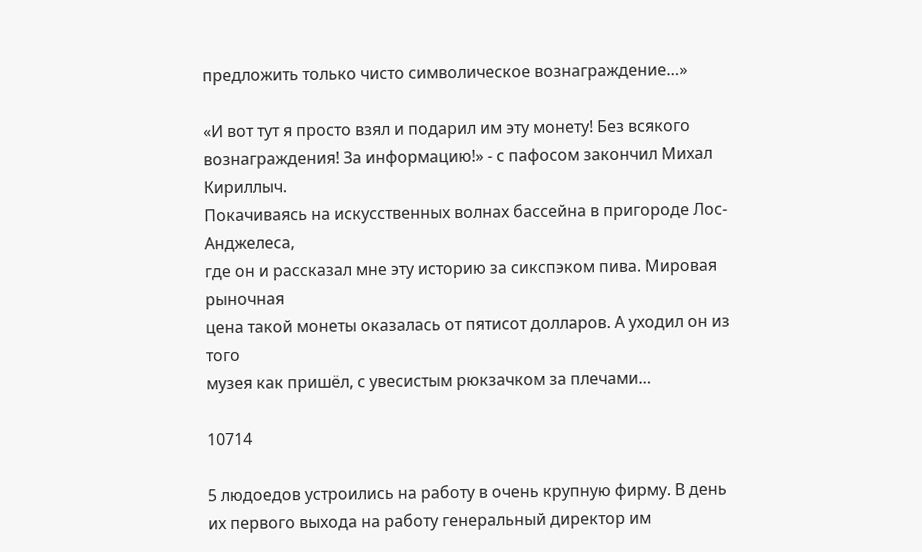предложить только чисто символическое вознаграждение…»

«И вот тут я просто взял и подарил им эту монету! Без всякого
вознаграждения! За информацию!» - с пафосом закончил Михал Кириллыч.
Покачиваясь на искусственных волнах бассейна в пригороде Лос-Анджелеса,
где он и рассказал мне эту историю за сикспэком пива. Мировая рыночная
цена такой монеты оказалась от пятисот долларов. А уходил он из того
музея как пришёл, с увесистым рюкзачком за плечами…

10714

5 людоедов устроились на работу в очень крупную фирму. В день их первого выхода на работу генеральный директор им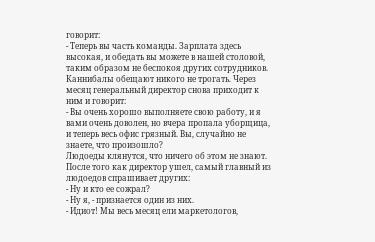говорит:
- Теперь вы часть команды. Зарплата здесь высокая, и обедать вы можете в нашей столовой, таким образом не беспокоя других сотрудников.
Каннибалы обещают никого не трогать. Через месяц генеральный директор снова приходит к ним и говорит:
- Вы очень хорошо выполняете свою работу, и я вами очень доволен, но вчера пропала уборщица, и теперь весь офис грязный. Вы, случайно не знаете, что произошло?
Людоеды клянутся, что ничего об этом не знают. После того как директор ушел, самый главный из людоедов спрашивает других:
- Ну и кто ее сожрал?
- Ну я, - признается один из них.
- Идиот! Мы весь месяц ели маркетологов,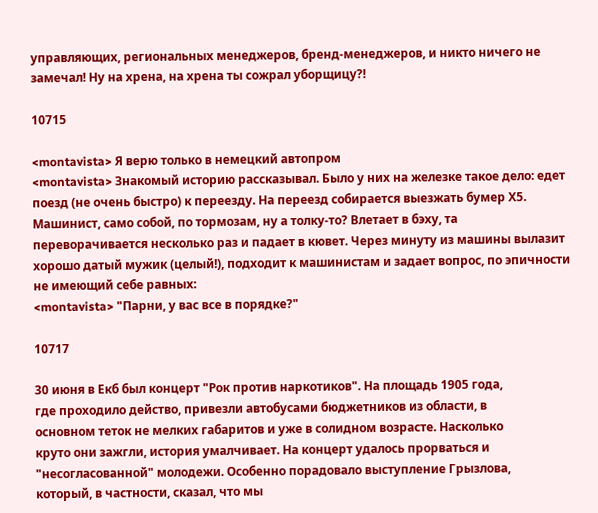управляющих, региональных менеджеров, бренд-менеджеров, и никто ничего не замечал! Ну на хрена, на хрена ты сожрал уборщицу?!

10715

<montavista> Я верю только в немецкий автопром
<montavista> Знакомый историю рассказывал. Было у них на железке такое дело: едет поезд (не очень быстро) к переезду. На переезд собирается выезжать бумер Х5. Машинист, само собой, по тормозам, ну а толку-то? Влетает в бэху, та переворачивается несколько раз и падает в кювет. Через минуту из машины вылазит хорошо датый мужик (целый!), подходит к машинистам и задает вопрос, по эпичности не имеющий себе равных:
<montavista> "Парни, у вас все в порядке?"

10717

30 июня в Екб был концерт "Рок против наркотиков". На площадь 1905 года,
где проходило действо, привезли автобусами бюджетников из области, в
основном теток не мелких габаритов и уже в солидном возрасте. Насколько
круто они зажгли, история умалчивает. На концерт удалось прорваться и
"несогласованной" молодежи. Особенно порадовало выступление Грызлова,
который, в частности, сказал, что мы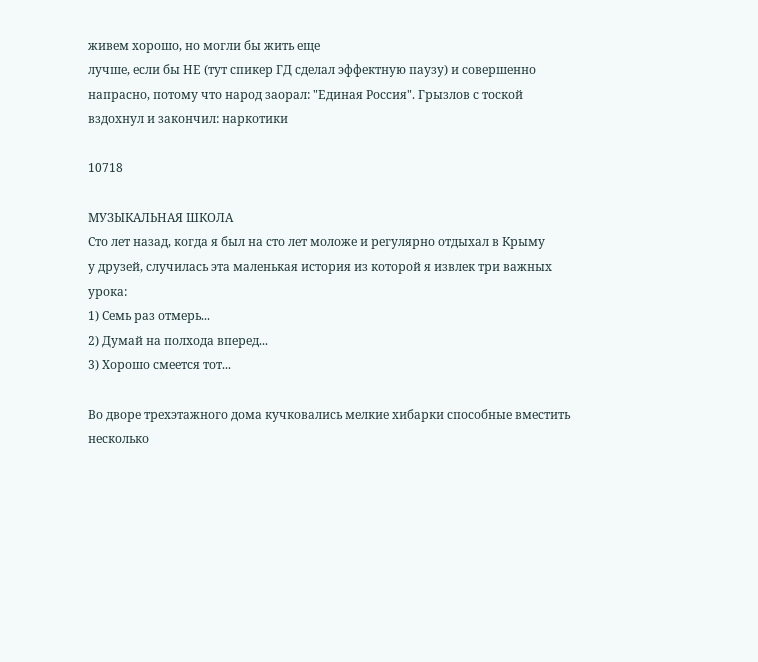живем хорошо, но могли бы жить еще
лучше, если бы НЕ (тут спикер ГД сделал эффектную паузу) и совершенно
напрасно, потому что народ заорал: "Единая Россия". Грызлов с тоской
вздохнул и закончил: наркотики

10718

МУЗЫКАЛЬНАЯ ШКОЛА
Сто лет назад, когда я был на сто лет моложе и регулярно отдыхал в Крыму
у друзей, случилась эта маленькая история из которой я извлек три важных
урока:
1) Семь раз отмерь...
2) Думай на полхода вперед...
3) Хорошо смеется тот...

Во дворе трехэтажного дома кучковались мелкие хибарки способные вместить
несколько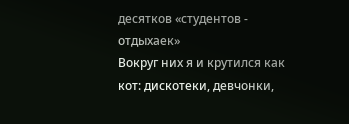десятков «студентов - отдыхаек»
Вокруг них я и крутился как кот: дискотеки, девчонки,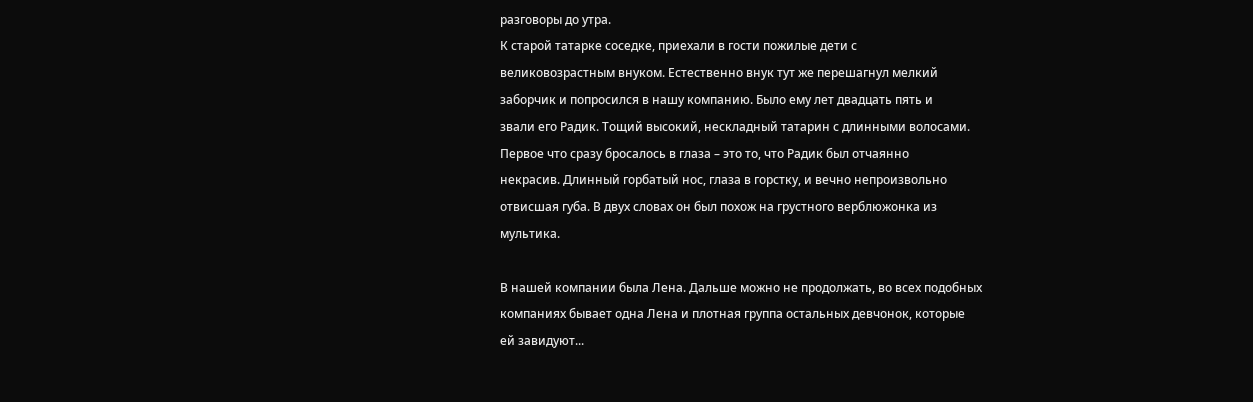разговоры до утра.
К старой татарке соседке, приехали в гости пожилые дети с
великовозрастным внуком. Естественно внук тут же перешагнул мелкий
заборчик и попросился в нашу компанию. Было ему лет двадцать пять и
звали его Радик. Тощий высокий, нескладный татарин с длинными волосами.
Первое что сразу бросалось в глаза – это то, что Радик был отчаянно
некрасив. Длинный горбатый нос, глаза в горстку, и вечно непроизвольно
отвисшая губа. В двух словах он был похож на грустного верблюжонка из
мультика.

В нашей компании была Лена. Дальше можно не продолжать, во всех подобных
компаниях бывает одна Лена и плотная группа остальных девчонок, которые
ей завидуют...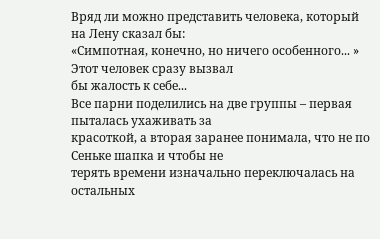Вряд ли можно представить человека, который на Лену сказал бы:
«Симпотная, конечно, но ничего особенного... » Этот человек сразу вызвал
бы жалость к себе...
Все парни поделились на две группы – первая пыталась ухаживать за
красоткой, а вторая заранее понимала, что не по Сеньке шапка и чтобы не
терять времени изначально переключалась на остальных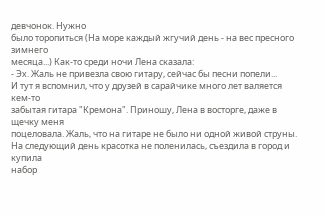девчонок. Нужно
было торопиться (На море каждый жгучий день - на вес пресного зимнего
месяца...) Как-то среди ночи Лена сказала:
- Эх. Жаль не привезла свою гитару, сейчас бы песни попели...
И тут я вспомнил, что у друзей в сарайчике много лет валяется кем-то
забытая гитара "Кремона". Приношу, Лена в восторге, даже в щечку меня
поцеловала. Жаль, что на гитаре не было ни одной живой струны.
На следующий день красотка не поленилась, съездила в город и купила
набор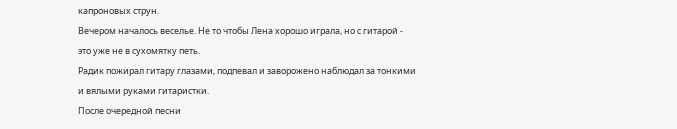капроновых струн.
Вечером началось веселье. Не то чтобы Лена хорошо играла, но с гитарой -
это уже не в сухомятку петь.
Радик пожирал гитару глазами, подпевал и заворожено наблюдал за тонкими
и вялыми руками гитаристки.
После очередной песни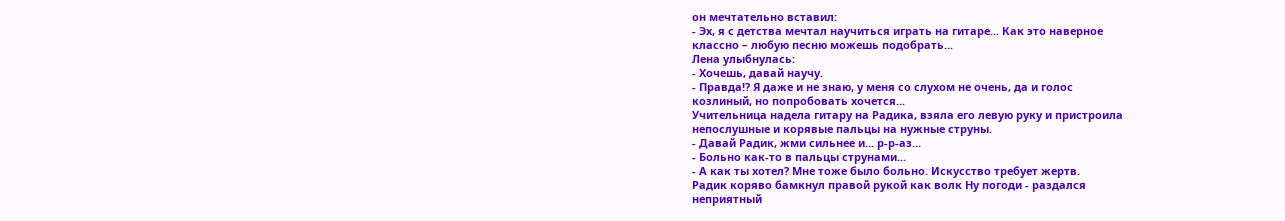он мечтательно вставил:
- Эх, я с детства мечтал научиться играть на гитаре... Как это наверное
классно – любую песню можешь подобрать...
Лена улыбнулась:
- Хочешь, давай научу.
- Правда!? Я даже и не знаю, у меня со слухом не очень, да и голос
козлиный, но попробовать хочется...
Учительница надела гитару на Радика, взяла его левую руку и пристроила
непослушные и корявые пальцы на нужные струны.
- Давай Радик, жми сильнее и... р-р-аз...
- Больно как-то в пальцы струнами...
- А как ты хотел? Мне тоже было больно. Искусство требует жертв.
Радик коряво бамкнул правой рукой как волк Ну погоди - раздался
неприятный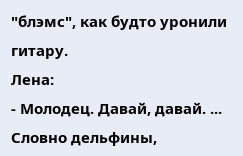"блэмс", как будто уронили гитару.
Лена:
- Молодец. Давай, давай. ... Словно дельфины,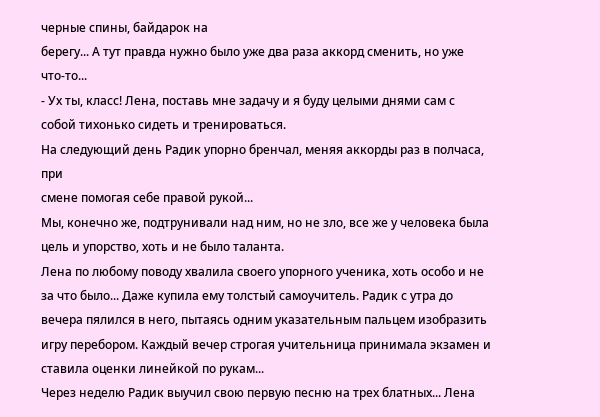черные спины, байдарок на
берегу... А тут правда нужно было уже два раза аккорд сменить, но уже
что-то...
- Ух ты, класс! Лена, поставь мне задачу и я буду целыми днями сам с
собой тихонько сидеть и тренироваться.
На следующий день Радик упорно бренчал, меняя аккорды раз в полчаса, при
смене помогая себе правой рукой...
Мы, конечно же, подтрунивали над ним, но не зло, все же у человека была
цель и упорство, хоть и не было таланта.
Лена по любому поводу хвалила своего упорного ученика, хоть особо и не
за что было... Даже купила ему толстый самоучитель. Радик с утра до
вечера пялился в него, пытаясь одним указательным пальцем изобразить
игру перебором. Каждый вечер строгая учительница принимала экзамен и
ставила оценки линейкой по рукам...
Через неделю Радик выучил свою первую песню на трех блатных... Лена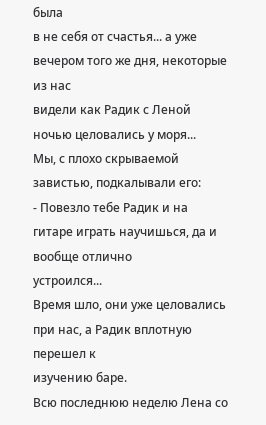была
в не себя от счастья... а уже вечером того же дня, некоторые из нас
видели как Радик с Леной ночью целовались у моря...
Мы, с плохо скрываемой завистью, подкалывали его:
- Повезло тебе Радик и на гитаре играть научишься, да и вообще отлично
устроился...
Время шло, они уже целовались при нас, а Радик вплотную перешел к
изучению баре.
Всю последнюю неделю Лена со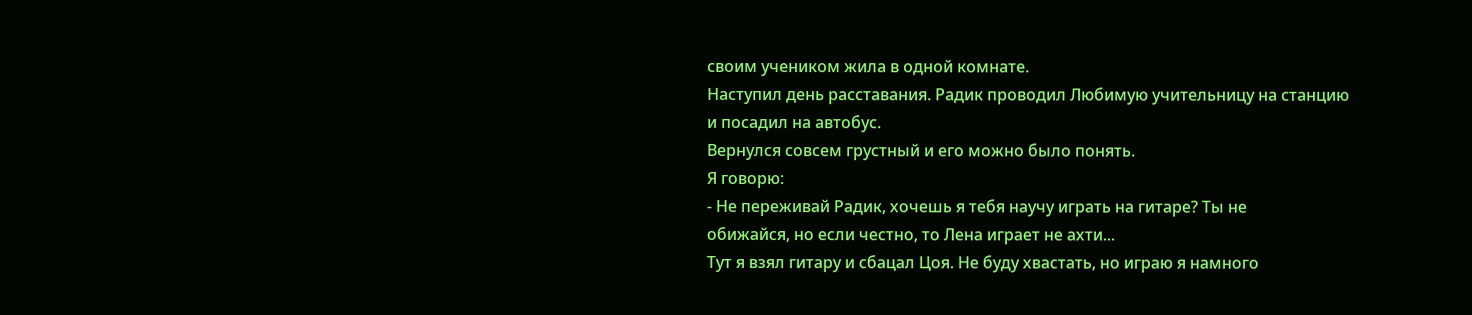своим учеником жила в одной комнате.
Наступил день расставания. Радик проводил Любимую учительницу на станцию
и посадил на автобус.
Вернулся совсем грустный и его можно было понять.
Я говорю:
- Не переживай Радик, хочешь я тебя научу играть на гитаре? Ты не
обижайся, но если честно, то Лена играет не ахти...
Тут я взял гитару и сбацал Цоя. Не буду хвастать, но играю я намного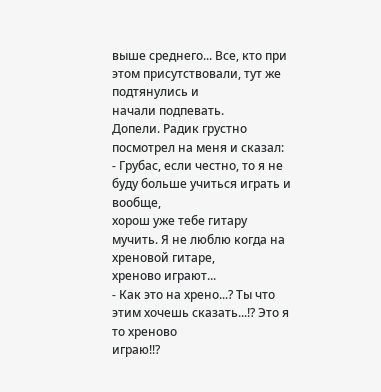выше среднего... Все, кто при этом присутствовали, тут же подтянулись и
начали подпевать.
Допели. Радик грустно посмотрел на меня и сказал:
- Грубас, если честно, то я не буду больше учиться играть и вообще,
хорош уже тебе гитару мучить. Я не люблю когда на хреновой гитаре,
хреново играют...
- Как это на хрено...? Ты что этим хочешь сказать...!? Это я то хреново
играю!!?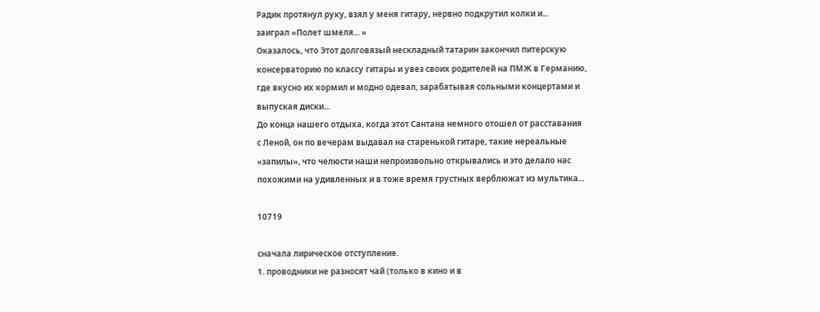Радик протянул руку, взял у меня гитару, нервно подкрутил колки и...
заиграл «Полет шмеля... »
Оказалось, что Этот долговязый нескладный татарин закончил питерскую
консерваторию по классу гитары и увез своих родителей на ПМЖ в Германию,
где вкусно их кормил и модно одевал, зарабатывая сольными концертами и
выпуская диски...
До конца нашего отдыха, когда этот Сантана немного отошел от расставания
с Леной, он по вечерам выдавал на старенькой гитаре, такие нереальные
«запилы», что челюсти наши непроизвольно открывались и это делало нас
похожими на удивленных и в тоже время грустных верблюжат из мультика...

10719

сначала лирическое отступление.
1. проводники не разносят чай (только в кино и в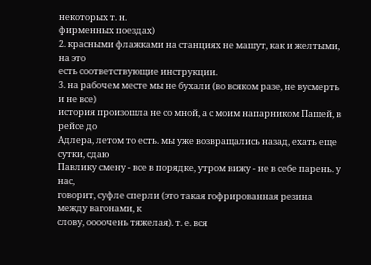некоторых т. н.
фирменных поездах)
2. красными флажками на станциях не машут, как и желтыми, на это
есть соответствующие инструкции.
3. на рабочем месте мы не бухали (во всяком разе, не вусмерть и не все)
история произошла не со мной, а с моим напарником Пашей, в рейсе до
Адлера, летом то есть. мы уже возвращались назад, ехать еще сутки, сдаю
Павлику смену - все в порядке, утром вижу - не в себе парень. у нас,
говорит, суфле сперли (это такая гофрированная резина между вагонами, к
слову, оооочень тяжелая). т. е. вся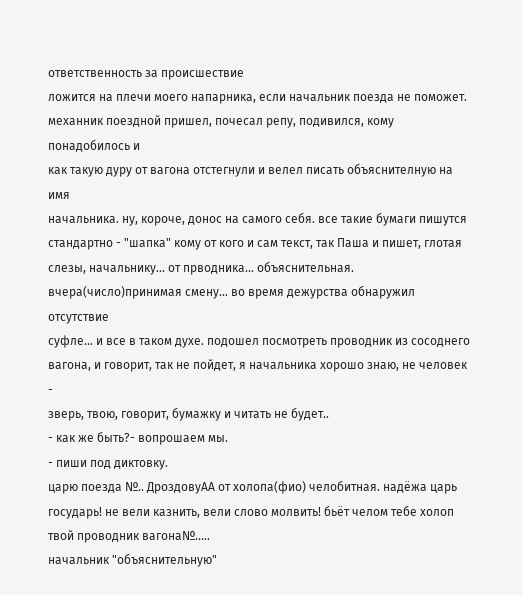ответственность за происшествие
ложится на плечи моего напарника, если начальник поезда не поможет.
механник поездной пришел, почесал репу, подивился, кому понадобилось и
как такую дуру от вагона отстегнули и велел писать объяснителную на имя
начальника. ну, короче, донос на самого себя. все такие бумаги пишутся
стандартно - "шапка" кому от кого и сам текст, так Паша и пишет, глотая
слезы, начальнику... от прводника... объяснительная.
вчера(число)принимая смену... во время дежурства обнаружил отсутствие
суфле... и все в таком духе. подошел посмотреть проводник из сосоднего
вагона, и говорит, так не пойдет, я начальника хорошо знаю, не человек -
зверь, твою, говорит, бумажку и читать не будет..
- как же быть?- вопрошаем мы.
- пиши под диктовку.
царю поезда №.. ДроздовуАА от холопа(фио) челобитная. надёжа царь
государь! не вели казнить, вели слово молвить! бьёт челом тебе холоп
твой проводник вагона№.....
начальник "объяснительную"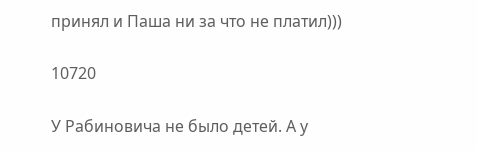принял и Паша ни за что не платил)))

10720

У Рабиновича не было детей. А у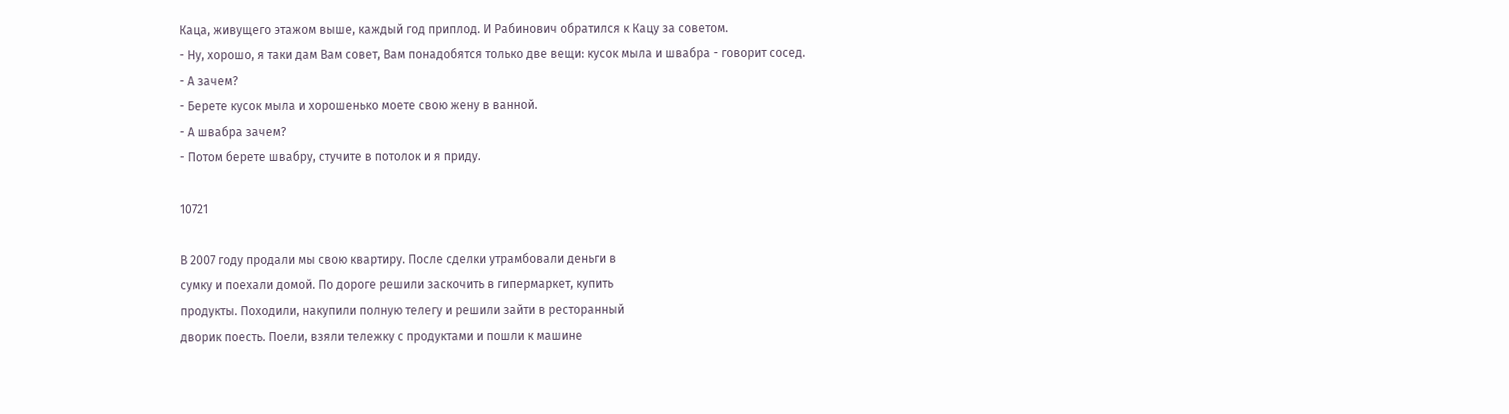Каца, живущего этажом выше, каждый год приплод. И Рабинович обратился к Кацу за советом.
- Ну, хорошо, я таки дам Вам совет, Вам понадобятся только две вещи: кусок мыла и швабра - говорит сосед.
- А зачем?
- Берете кусок мыла и хорошенько моете свою жену в ванной.
- А швабра зачем?
- Потом берете швабру, стучите в потолок и я приду.

10721

В 2007 году продали мы свою квартиру. После сделки утрамбовали деньги в
сумку и поехали домой. По дороге решили заскочить в гипермаркет, купить
продукты. Походили, накупили полную телегу и решили зайти в ресторанный
дворик поесть. Поели, взяли тележку с продуктами и пошли к машине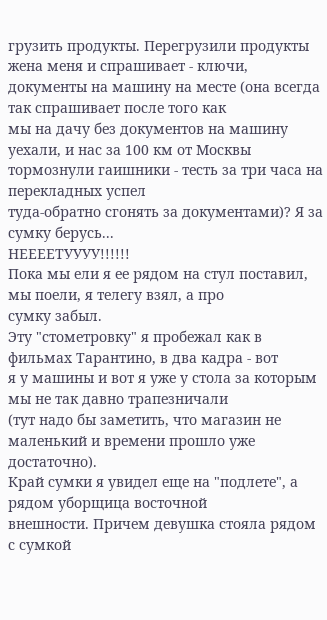грузить продукты. Перегрузили продукты жена меня и спрашивает - ключи,
документы на машину на месте (она всегда так спрашивает после того как
мы на дачу без документов на машину уехали, и нас за 100 км от Москвы
тормознули гаишники - тесть за три часа на перекладных успел
туда-обратно сгонять за документами)? Я за сумку берусь...
НЕЕЕЕТУУУУ!!!!!!
Пока мы ели я ее рядом на стул поставил, мы поели, я телегу взял, а про
сумку забыл.
Эту "стометровку" я пробежал как в фильмах Тарантино, в два кадра - вот
я у машины и вот я уже у стола за которым мы не так давно трапезничали
(тут надо бы заметить, что магазин не маленький и времени прошло уже
достаточно).
Край сумки я увидел еще на "подлете", а рядом уборщица восточной
внешности. Причем девушка стояла рядом с сумкой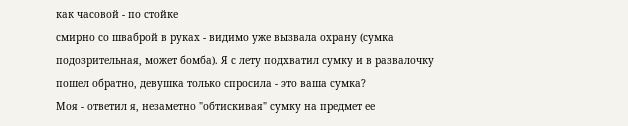как часовой - по стойке
смирно со шваброй в руках - видимо уже вызвала охрану (сумка
подозрительная, может бомба). Я с лету подхватил сумку и в развалочку
пошел обратно, девушка только спросила - это ваша сумка?
Моя - ответил я, незаметно "обтискивая" сумку на предмет ее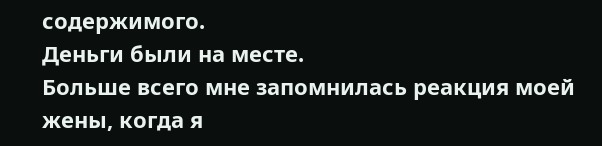содержимого.
Деньги были на месте.
Больше всего мне запомнилась реакция моей жены, когда я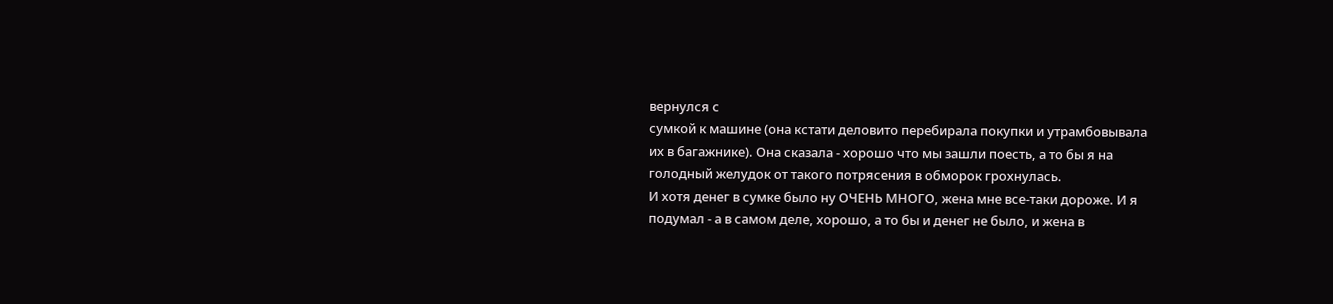вернулся с
сумкой к машине (она кстати деловито перебирала покупки и утрамбовывала
их в багажнике). Она сказала - хорошо что мы зашли поесть, а то бы я на
голодный желудок от такого потрясения в обморок грохнулась.
И хотя денег в сумке было ну ОЧЕНЬ МНОГО, жена мне все-таки дороже. И я
подумал - а в самом деле, хорошо, а то бы и денег не было, и жена в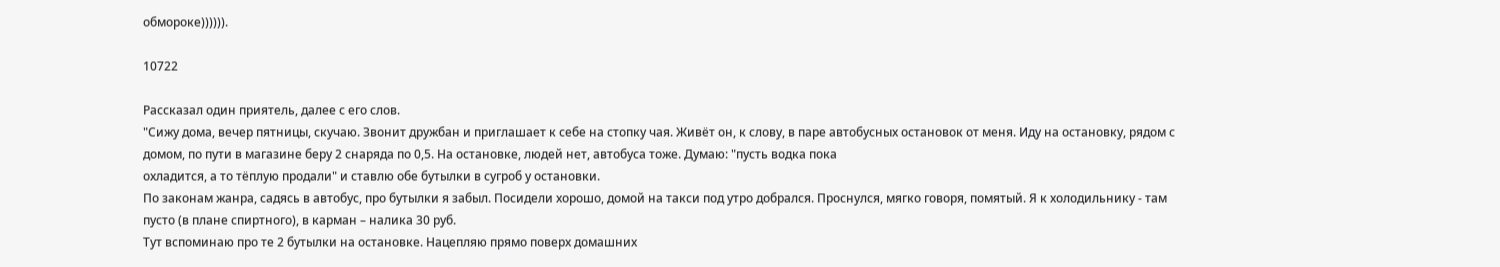обмороке)))))).

10722

Рассказал один приятель, далее с его слов.
"Сижу дома, вечер пятницы, скучаю. Звонит дружбан и приглашает к себе на стопку чая. Живёт он, к слову, в паре автобусных остановок от меня. Иду на остановку, рядом с домом, по пути в магазине беру 2 снаряда по 0,5. На остановке, людей нет, автобуса тоже. Думаю: "пусть водка пока
охладится, а то тёплую продали" и ставлю обе бутылки в сугроб у остановки.
По законам жанра, садясь в автобус, про бутылки я забыл. Посидели хорошо, домой на такси под утро добрался. Проснулся, мягко говоря, помятый. Я к холодильнику - там пусто (в плане спиртного), в карман – налика 30 руб.
Тут вспоминаю про те 2 бутылки на остановке. Нацепляю прямо поверх домашних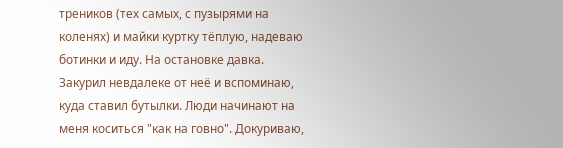треников (тех самых, с пузырями на коленях) и майки куртку тёплую, надеваю ботинки и иду. На остановке давка. Закурил невдалеке от неё и вспоминаю, куда ставил бутылки. Люди начинают на меня коситься "как на говно". Докуриваю,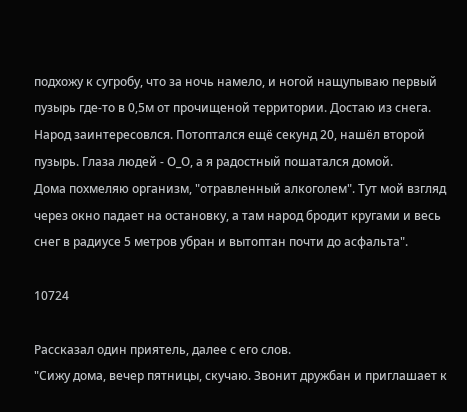подхожу к сугробу, что за ночь намело, и ногой нащупываю первый пузырь где-то в 0,5м от прочищеной территории. Достаю из снега. Народ заинтересовлся. Потоптался ещё секунд 20, нашёл второй пузырь. Глаза людей - О_О, а я радостный пошатался домой.
Дома похмеляю организм, "отравленный алкоголем". Тут мой взгляд через окно падает на остановку, а там народ бродит кругами и весь снег в радиусе 5 метров убран и вытоптан почти до асфальта".

10724

Рассказал один приятель, далее с его слов.
"Сижу дома, вечер пятницы, скучаю. Звонит дружбан и приглашает к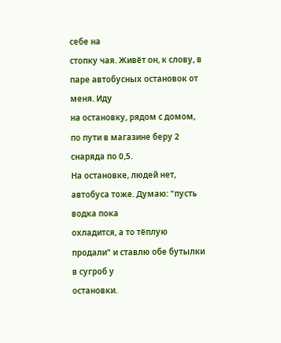себе на
стопку чая. Живёт он, к слову, в паре автобусных остановок от меня. Иду
на остановку, рядом с домом, по пути в магазине беру 2 снаряда по 0,5.
На остановке, людей нет, автобуса тоже. Думаю: "пусть водка пока
охладится, а то тёплую продали" и ставлю обе бутылки в сугроб у
остановки.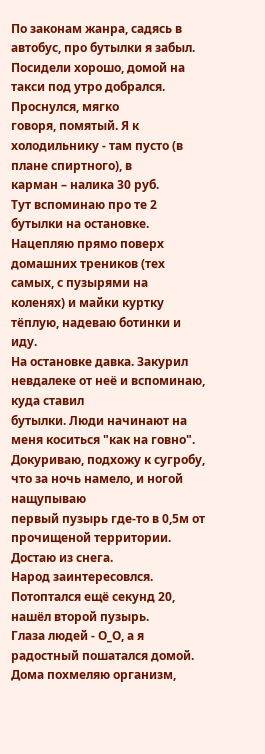По законам жанра, садясь в автобус, про бутылки я забыл.
Посидели хорошо, домой на такси под утро добрался. Проснулся, мягко
говоря, помятый. Я к холодильнику - там пусто (в плане спиртного), в
карман – налика 30 руб.
Тут вспоминаю про те 2 бутылки на остановке.
Нацепляю прямо поверх домашних треников (тех самых, с пузырями на
коленях) и майки куртку тёплую, надеваю ботинки и иду.
На остановке давка. Закурил невдалеке от неё и вспоминаю, куда ставил
бутылки. Люди начинают на меня коситься "как на говно".
Докуриваю, подхожу к сугробу, что за ночь намело, и ногой нащупываю
первый пузырь где-то в 0,5м от прочищеной территории. Достаю из снега.
Народ заинтересовлся. Потоптался ещё секунд 20, нашёл второй пузырь.
Глаза людей - О_О, а я радостный пошатался домой.
Дома похмеляю организм,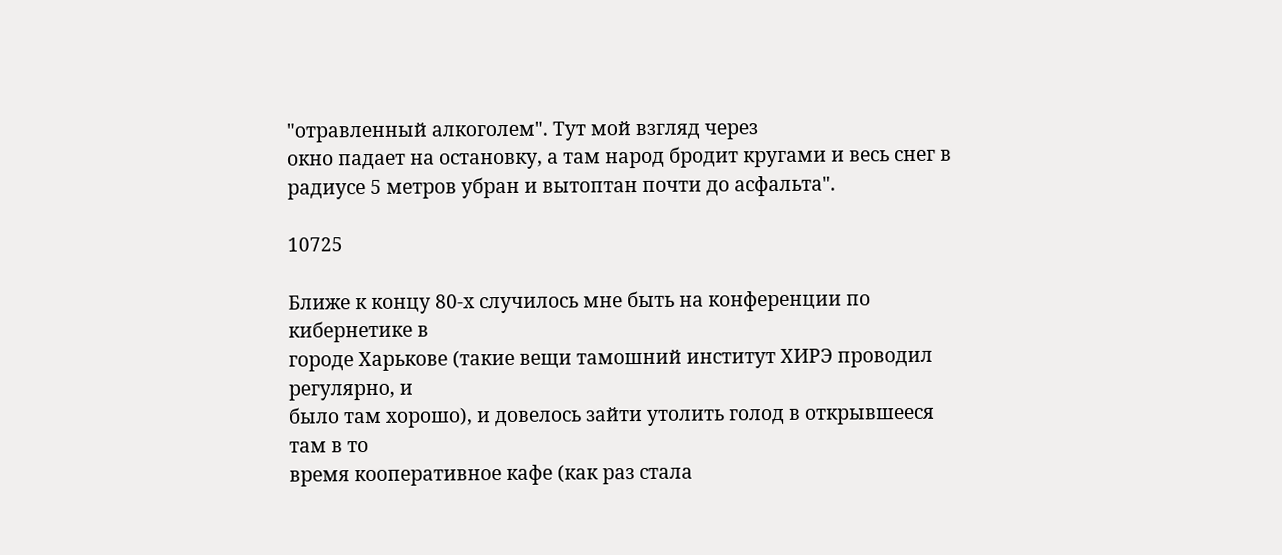"отравленный алкоголем". Тут мой взгляд через
окно падает на остановку, а там народ бродит кругами и весь снег в
радиусе 5 метров убран и вытоптан почти до асфальта".

10725

Ближе к концу 80-х случилось мне быть на конференции по кибернетике в
городе Харькове (такие вещи тамошний институт ХИРЭ проводил регулярно, и
было там хорошо), и довелось зайти утолить голод в открывшееся там в то
время кооперативное кафе (как раз стала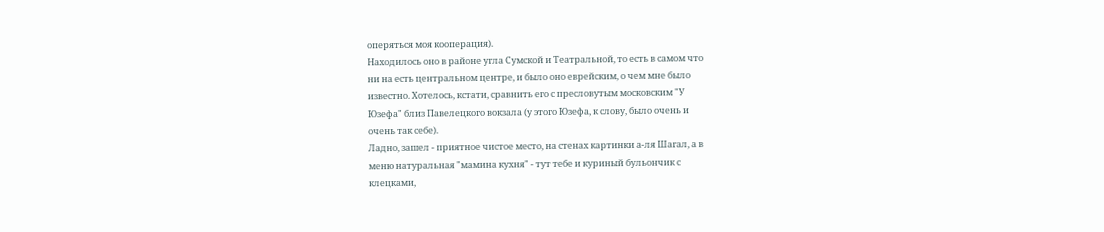оперяться моя кооперация).
Находилось оно в районе угла Сумской и Театральной, то есть в самом что
ни на есть центральном центре, и было оно еврейским, о чем мне было
известно. Хотелось, кстати, сравнить его с пресловутым московским "У
Юзефа" близ Павелецкого вокзала (у этого Юзефа, к слову, было очень и
очень так себе).
Ладно, зашел - приятное чистое место, на стенах картинки а-ля Шагал, а в
меню натуральная "мамина кухня" - тут тебе и куриный бульончик с
клецками,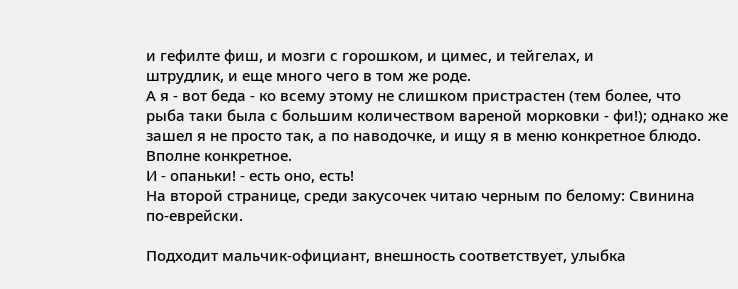и гефилте фиш, и мозги с горошком, и цимес, и тейгелах, и
штрудлик, и еще много чего в том же роде.
А я - вот беда - ко всему этому не слишком пристрастен (тем более, что
рыба таки была с большим количеством вареной морковки - фи!); однако же
зашел я не просто так, а по наводочке, и ищу я в меню конкретное блюдо.
Вполне конкретное.
И - опаньки! - есть оно, есть!
На второй странице, среди закусочек читаю черным по белому: Свинина
по-еврейски.

Подходит мальчик-официант, внешность соответствует, улыбка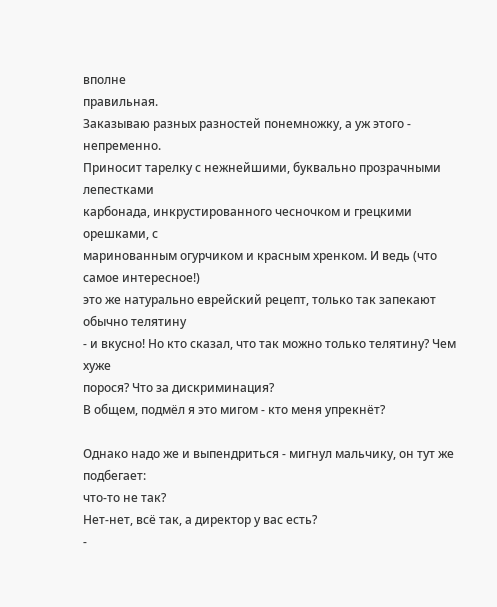вполне
правильная.
Заказываю разных разностей понемножку, а уж этого - непременно.
Приносит тарелку с нежнейшими, буквально прозрачными лепестками
карбонада, инкрустированного чесночком и грецкими орешками, с
маринованным огурчиком и красным хренком. И ведь (что самое интересное!)
это же натурально еврейский рецепт, только так запекают обычно телятину
- и вкусно! Но кто сказал, что так можно только телятину? Чем хуже
порося? Что за дискриминация?
В общем, подмёл я это мигом - кто меня упрекнёт?

Однако надо же и выпендриться - мигнул мальчику, он тут же подбегает:
что-то не так?
Нет-нет, всё так, а директор у вас есть?
-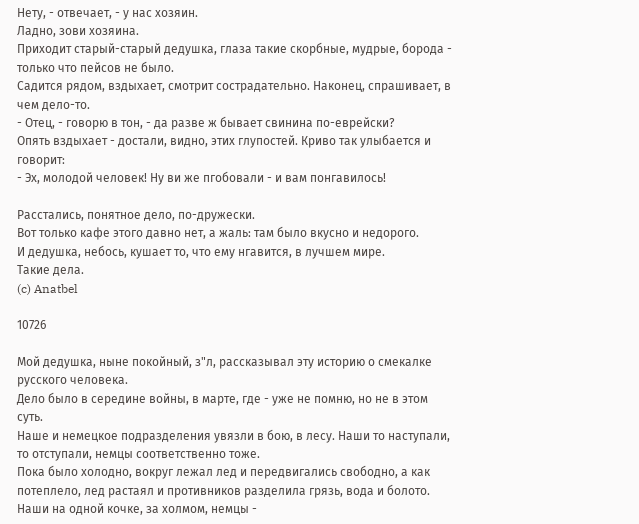Нету, - отвечает, - у нас хозяин.
Ладно, зови хозяина.
Приходит старый-старый дедушка, глаза такие скорбные, мудрые, борода -
только что пейсов не было.
Садится рядом, вздыхает, смотрит сострадательно. Наконец, спрашивает, в
чем дело-то.
- Отец, - говорю в тон, - да разве ж бывает свинина по-еврейски?
Опять вздыхает - достали, видно, этих глупостей. Криво так улыбается и
говорит:
- Эх, молодой человек! Ну ви же пгобовали - и вам понгавилось!

Расстались, понятное дело, по-дружески.
Вот только кафе этого давно нет, а жаль: там было вкусно и недорого.
И дедушка, небось, кушает то, что ему нгавится, в лучшем мире.
Такие дела.
(c) Anatbel

10726

Мой дедушка, ныне покойный, з"л, рассказывал эту историю о смекалке
русского человека.
Дело было в середине войны, в марте, где - уже не помню, но не в этом
суть.
Наше и немецкое подразделения увязли в бою, в лесу. Наши то наступали,
то отступали, немцы соответственно тоже.
Пока было холодно, вокруг лежал лед и передвигались свободно, а как
потеплело, лед растаял и противников разделила грязь, вода и болото.
Наши на одной кочке, за холмом, немцы -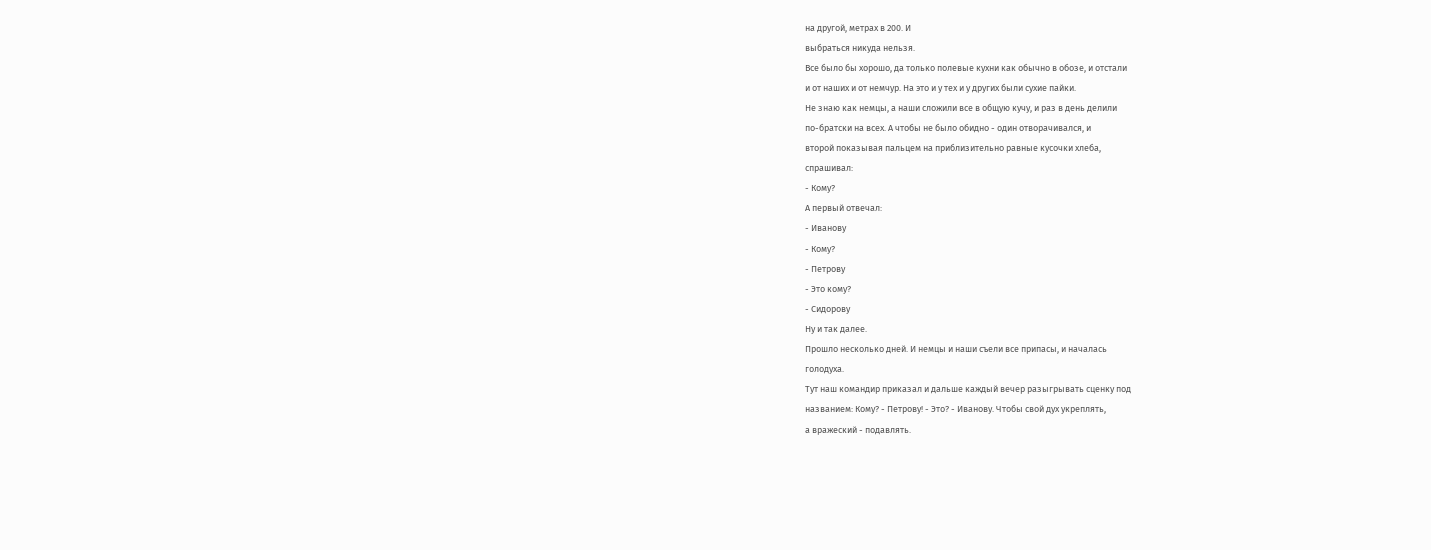на другой, метрах в 200. И
выбраться никуда нельзя.
Все было бы хорошо, да только полевые кухни как обычно в обозе, и отстали
и от наших и от немчур. На это и у тех и у других были сухие пайки.
Не знаю как немцы, а наши сложили все в общую кучу, и раз в день делили
по-братски на всех. А чтобы не было обидно - один отворачивался, и
второй показывая пальцем на приблизительно равные кусочки хлеба,
спрашивал:
- Кому?
А первый отвечал:
- Иванову
- Кому?
- Петрову
- Это кому?
- Сидорову
Ну и так далее.
Прошло несколько дней. И немцы и наши съели все припасы, и началась
голодуха.
Тут наш командир приказал и дальше каждый вечер разыгрывать сценку под
названием: Кому? - Петрову! - Это? - Иванову. Чтобы свой дух укреплять,
а вражеский - подавлять.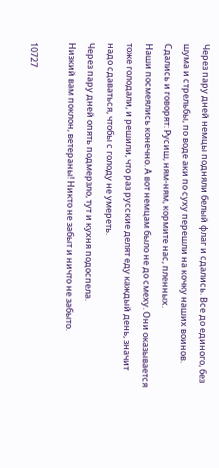Через пару дней немцы подняли белый флаг и сдались. Все до единого, без
шума и стрельбы, по воде аки по суху перешли на кочку наших воинов.
Сдались и говорят: Русиш, ням-ням, кормите нас, пленных.
Наши посмеялись конечно. А вот немцам было не до смеху. Они оказывается
тоже голодали, и решили, что раз русские делят еду каждый день, значит
надо сдаваться, чтобы с голоду не умереть.
Через пару дней опять подмерзло, тут и кухня подоспела.
Низкий вам поклон, ветераны! Никто не забыт и ничто не забыто.

10727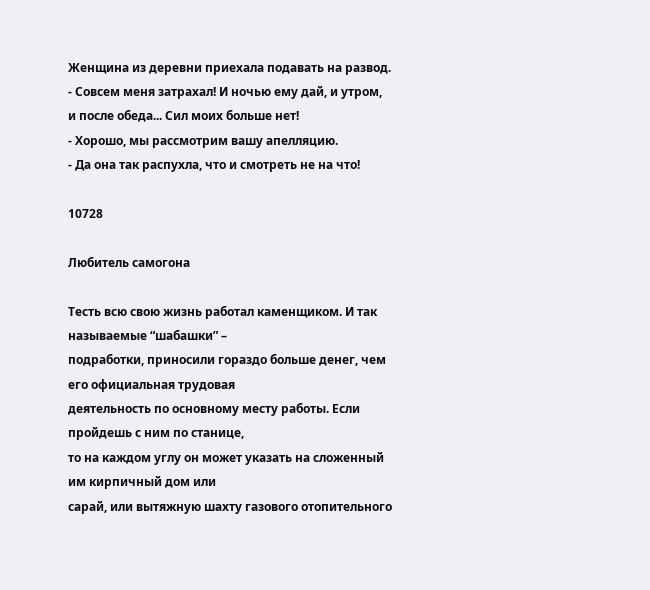Женщина из деревни приехала подавать на развод.
- Совсем меня затрахал! И ночью ему дай, и утром, и после обеда... Сил моих больше нет!
- Хорошо, мы рассмотрим вашу апелляцию.
- Да она так распухла, что и смотреть не на что!

10728

Любитель самогона

Тесть всю свою жизнь работал каменщиком. И так называемые “шабашки” –
подработки, приносили гораздо больше денег, чем его официальная трудовая
деятельность по основному месту работы. Если пройдешь с ним по станице,
то на каждом углу он может указать на сложенный им кирпичный дом или
сарай, или вытяжную шахту газового отопительного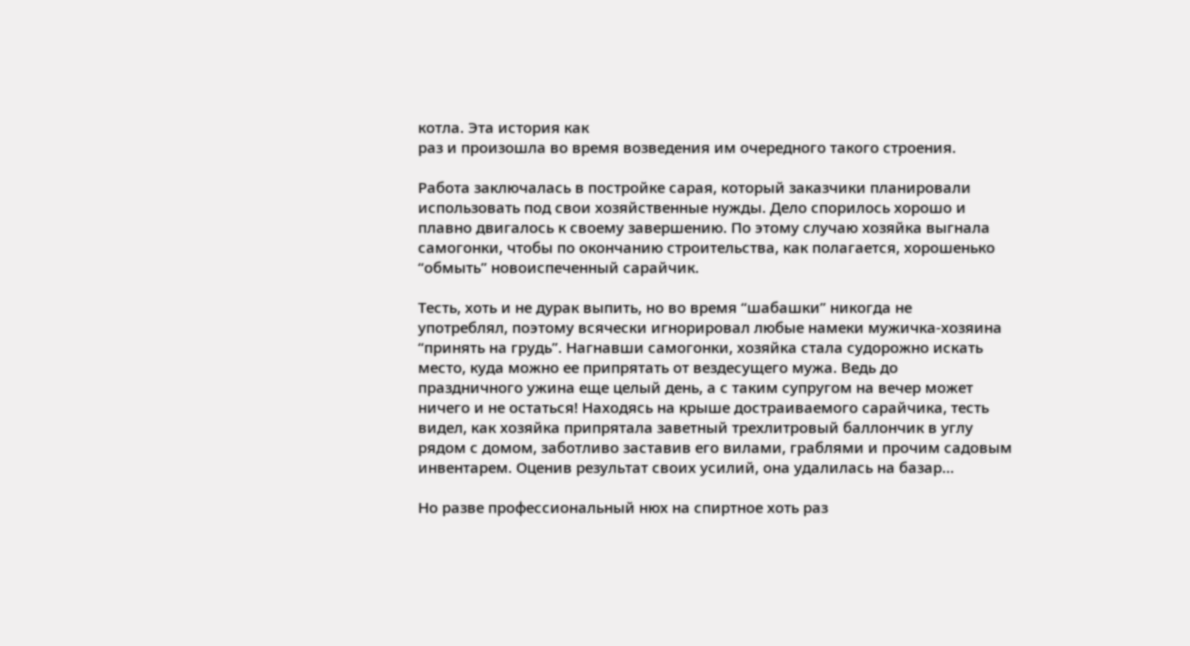котла. Эта история как
раз и произошла во время возведения им очередного такого строения.

Работа заключалась в постройке сарая, который заказчики планировали
использовать под свои хозяйственные нужды. Дело спорилось хорошо и
плавно двигалось к своему завершению. По этому случаю хозяйка выгнала
самогонки, чтобы по окончанию строительства, как полагается, хорошенько
“обмыть” новоиспеченный сарайчик.

Тесть, хоть и не дурак выпить, но во время “шабашки” никогда не
употреблял, поэтому всячески игнорировал любые намеки мужичка-хозяина
“принять на грудь”. Нагнавши самогонки, хозяйка стала судорожно искать
место, куда можно ее припрятать от вездесущего мужа. Ведь до
праздничного ужина еще целый день, а с таким супругом на вечер может
ничего и не остаться! Находясь на крыше достраиваемого сарайчика, тесть
видел, как хозяйка припрятала заветный трехлитровый баллончик в углу
рядом с домом, заботливо заставив его вилами, граблями и прочим садовым
инвентарем. Оценив результат своих усилий, она удалилась на базар…

Но разве профессиональный нюх на спиртное хоть раз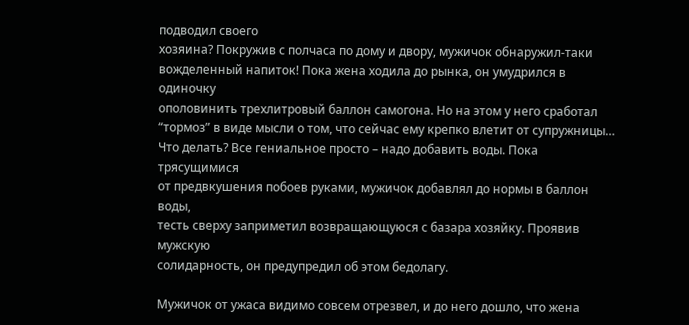подводил своего
хозяина? Покружив с полчаса по дому и двору, мужичок обнаружил-таки
вожделенный напиток! Пока жена ходила до рынка, он умудрился в одиночку
ополовинить трехлитровый баллон самогона. Но на этом у него сработал
“тормоз” в виде мысли о том, что сейчас ему крепко влетит от супружницы…
Что делать? Все гениальное просто – надо добавить воды. Пока трясущимися
от предвкушения побоев руками, мужичок добавлял до нормы в баллон воды,
тесть сверху заприметил возвращающуюся с базара хозяйку. Проявив мужскую
солидарность, он предупредил об этом бедолагу.

Мужичок от ужаса видимо совсем отрезвел, и до него дошло, что жена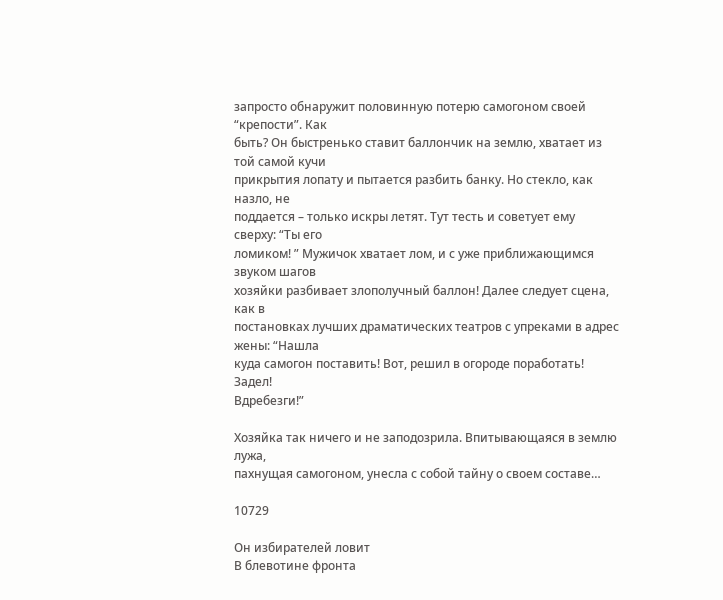запросто обнаружит половинную потерю самогоном своей “крепости”. Как
быть? Он быстренько ставит баллончик на землю, хватает из той самой кучи
прикрытия лопату и пытается разбить банку. Но стекло, как назло, не
поддается – только искры летят. Тут тесть и советует ему сверху: “Ты его
ломиком! ” Мужичок хватает лом, и с уже приближающимся звуком шагов
хозяйки разбивает злополучный баллон! Далее следует сцена, как в
постановках лучших драматических театров с упреками в адрес жены: “Нашла
куда самогон поставить! Вот, решил в огороде поработать! Задел!
Вдребезги!”

Хозяйка так ничего и не заподозрила. Впитывающаяся в землю лужа,
пахнущая самогоном, унесла с собой тайну о своем составе…

10729

Он избирателей ловит
В блевотине фронта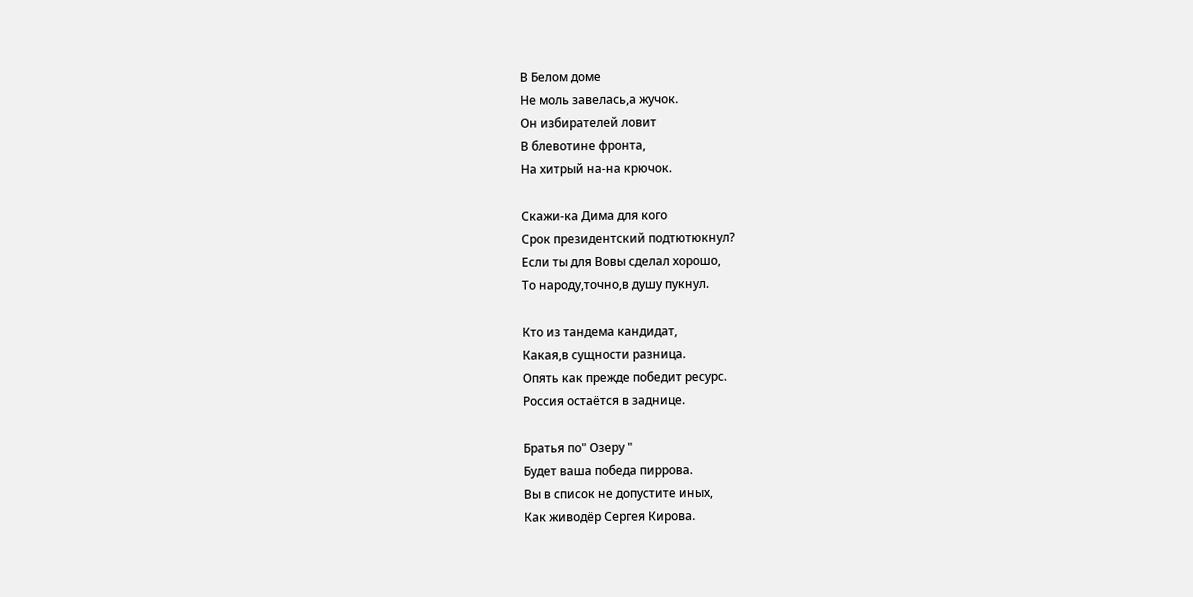В Белом доме
Не моль завелась,а жучок.
Он избирателей ловит
В блевотине фронта,
На хитрый на-на крючок.

Скажи-ка Дима для кого
Срок президентский подтютюкнул?
Если ты для Вовы сделал хорошо,
То народу,точно,в душу пукнул.

Кто из тандема кандидат,
Какая,в сущности разница.
Опять как прежде победит ресурс.
Россия остаётся в заднице.

Братья по" Озеру "
Будет ваша победа пиррова.
Вы в список не допустите иных,
Как живодёр Сергея Кирова.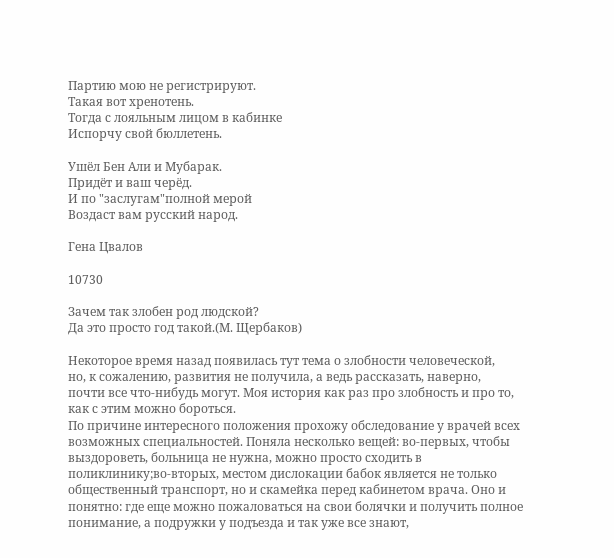Партию мою не регистрируют.
Такая вот хренотень.
Тогда с лояльным лицом в кабинке
Испорчу свой бюллетень.

Ушёл Бен Али и Мубарак.
Придёт и ваш черёд.
И по "заслугам"полной мерой
Воздаст вам русский народ.

Гена Цвалов

10730

Зачем так злобен род людской?
Да это просто год такой.(М. Щербаков)

Некоторое время назад появилась тут тема о злобности человеческой,
но, к сожалению, развития не получила, а ведь рассказать, наверно,
почти все что-нибудь могут. Моя история как раз про злобность и про то,
как с этим можно бороться.
По причине интересного положения прохожу обследование у врачей всех
возможных специальностей. Поняла несколько вещей: во-первых, чтобы
выздороветь, больница не нужна, можно просто сходить в
поликлинику;во-вторых, местом дислокации бабок является не только
общественный транспорт, но и скамейка перед кабинетом врача. Оно и
понятно: где еще можно пожаловаться на свои болячки и получить полное
понимание, а подружки у подъезда и так уже все знают,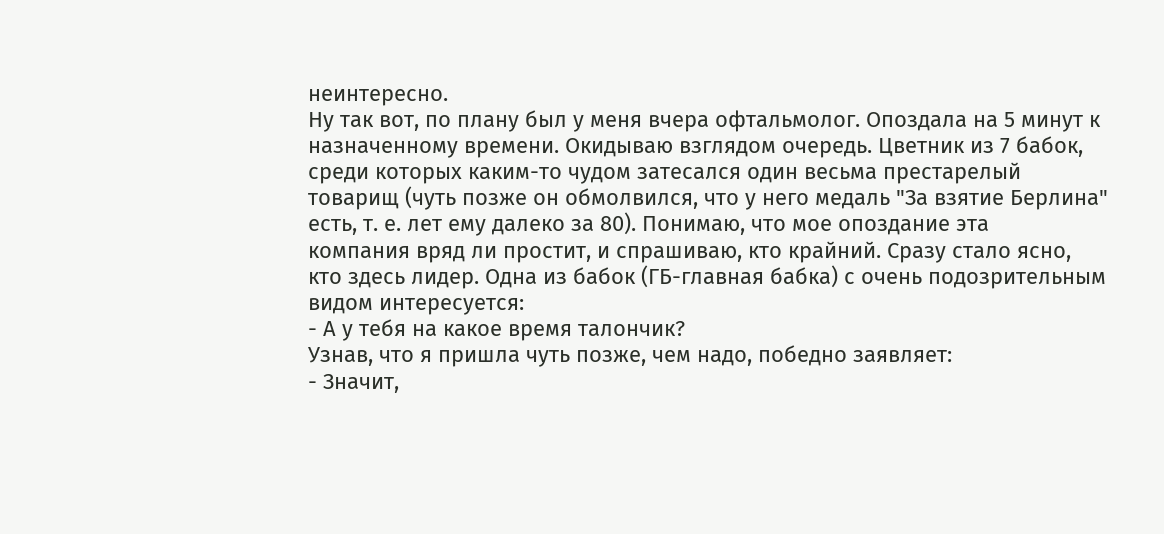неинтересно.
Ну так вот, по плану был у меня вчера офтальмолог. Опоздала на 5 минут к
назначенному времени. Окидываю взглядом очередь. Цветник из 7 бабок,
среди которых каким-то чудом затесался один весьма престарелый
товарищ (чуть позже он обмолвился, что у него медаль "За взятие Берлина"
есть, т. е. лет ему далеко за 80). Понимаю, что мое опоздание эта
компания вряд ли простит, и спрашиваю, кто крайний. Сразу стало ясно,
кто здесь лидер. Одна из бабок (ГБ-главная бабка) с очень подозрительным
видом интересуется:
- А у тебя на какое время талончик?
Узнав, что я пришла чуть позже, чем надо, победно заявляет:
- Значит,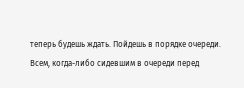теперь будешь ждать. Пойдешь в порядке очереди.
Всем, когда-либо сидевшим в очереди перед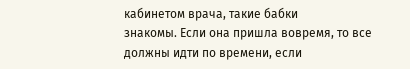кабинетом врача, такие бабки
знакомы. Если она пришла вовремя, то все должны идти по времени, если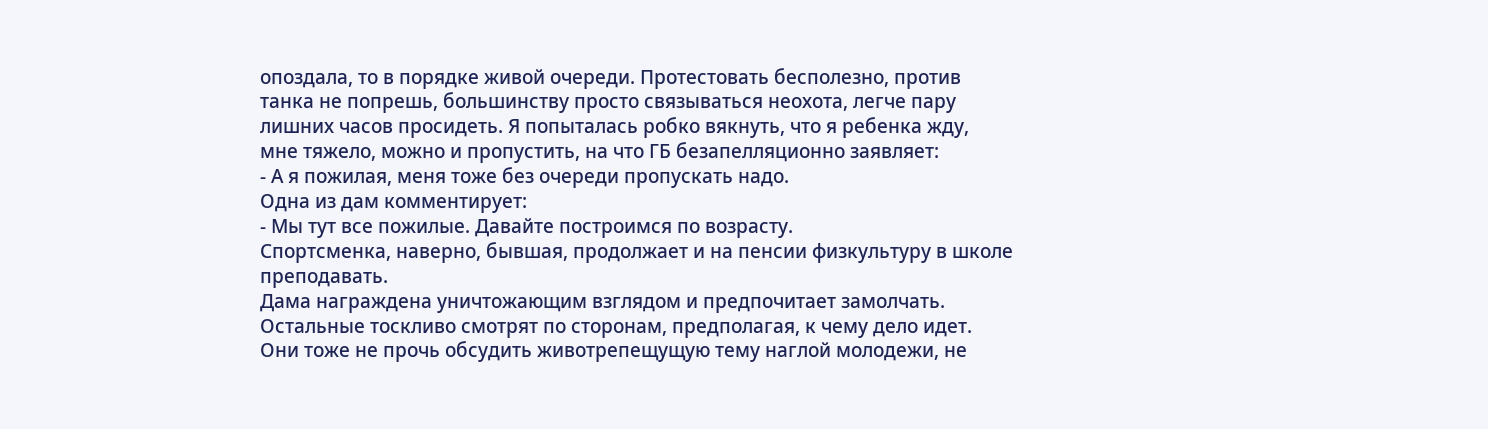опоздала, то в порядке живой очереди. Протестовать бесполезно, против
танка не попрешь, большинству просто связываться неохота, легче пару
лишних часов просидеть. Я попыталась робко вякнуть, что я ребенка жду,
мне тяжело, можно и пропустить, на что ГБ безапелляционно заявляет:
- А я пожилая, меня тоже без очереди пропускать надо.
Одна из дам комментирует:
- Мы тут все пожилые. Давайте построимся по возрасту.
Спортсменка, наверно, бывшая, продолжает и на пенсии физкультуру в школе
преподавать.
Дама награждена уничтожающим взглядом и предпочитает замолчать.
Остальные тоскливо смотрят по сторонам, предполагая, к чему дело идет.
Они тоже не прочь обсудить животрепещущую тему наглой молодежи, не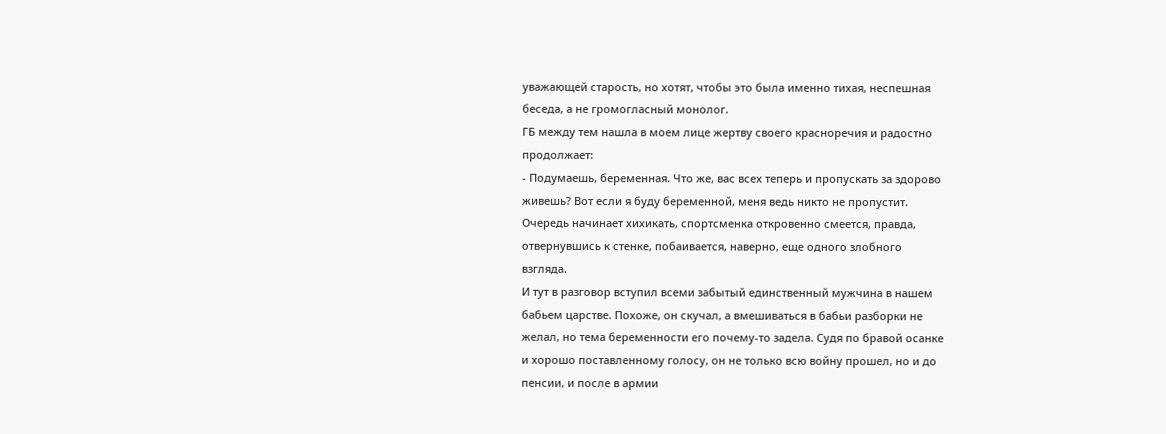уважающей старость, но хотят, чтобы это была именно тихая, неспешная
беседа, а не громогласный монолог.
ГБ между тем нашла в моем лице жертву своего красноречия и радостно
продолжает:
- Подумаешь, беременная. Что же, вас всех теперь и пропускать за здорово
живешь? Вот если я буду беременной, меня ведь никто не пропустит.
Очередь начинает хихикать, спортсменка откровенно смеется, правда,
отвернувшись к стенке, побаивается, наверно, еще одного злобного
взгляда.
И тут в разговор вступил всеми забытый единственный мужчина в нашем
бабьем царстве. Похоже, он скучал, а вмешиваться в бабьи разборки не
желал, но тема беременности его почему-то задела. Судя по бравой осанке
и хорошо поставленному голосу, он не только всю войну прошел, но и до
пенсии, и после в армии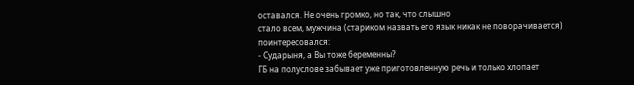оставался. Не очень громко, но так, что слышно
стало всем, мужчина (стариком назвать его язык никак не поворачивается)
поинтересовался:
- Сударыня, а Вы тоже беременны?
ГБ на полуслове забывает уже приготовленную речь и только хлопает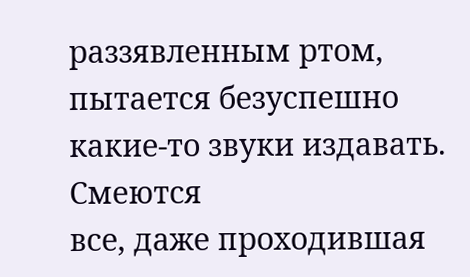раззявленным ртом, пытается безуспешно какие-то звуки издавать. Смеются
все, даже проходившая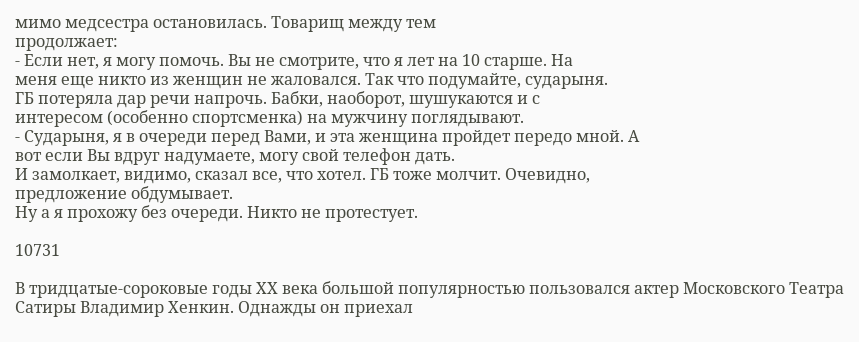мимо медсестра остановилась. Товарищ между тем
продолжает:
- Если нет, я могу помочь. Вы не смотрите, что я лет на 10 старше. На
меня еще никто из женщин не жаловался. Так что подумайте, сударыня.
ГБ потеряла дар речи напрочь. Бабки, наоборот, шушукаются и с
интересом (особенно спортсменка) на мужчину поглядывают.
- Сударыня, я в очереди перед Вами, и эта женщина пройдет передо мной. А
вот если Вы вдруг надумаете, могу свой телефон дать.
И замолкает, видимо, сказал все, что хотел. ГБ тоже молчит. Очевидно,
предложение обдумывает.
Ну а я прохожу без очереди. Никто не протестует.

10731

В тридцатые-сороковые годы ХХ века большой популярностью пользовался актер Московского Театра Сатиры Владимир Хенкин. Однажды он приехал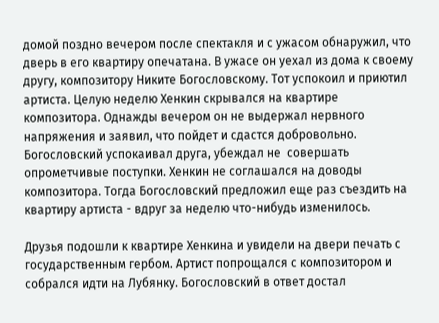домой поздно вечером после спектакля и с ужасом обнаружил, что дверь в его квартиру опечатана. В ужасе он уехал из дома к своему другу, композитору Никите Богословскому. Тот успокоил и приютил артиста. Целую неделю Хенкин скрывался на квартире композитора. Однажды вечером он не выдержал нервного напряжения и заявил, что пойдет и сдастся добровольно. Богословский успокаивал друга, убеждал не  совершать опрометчивые поступки. Хенкин не соглашался на доводы композитора. Тогда Богословский предложил еще раз съездить на квартиру артиста - вдруг за неделю что-нибудь изменилось.

Друзья подошли к квартире Хенкина и увидели на двери печать с государственным гербом. Артист попрощался с композитором и собрался идти на Лубянку. Богословский в ответ достал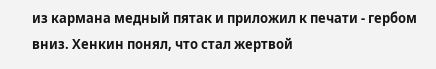из кармана медный пятак и приложил к печати - гербом вниз. Хенкин понял, что стал жертвой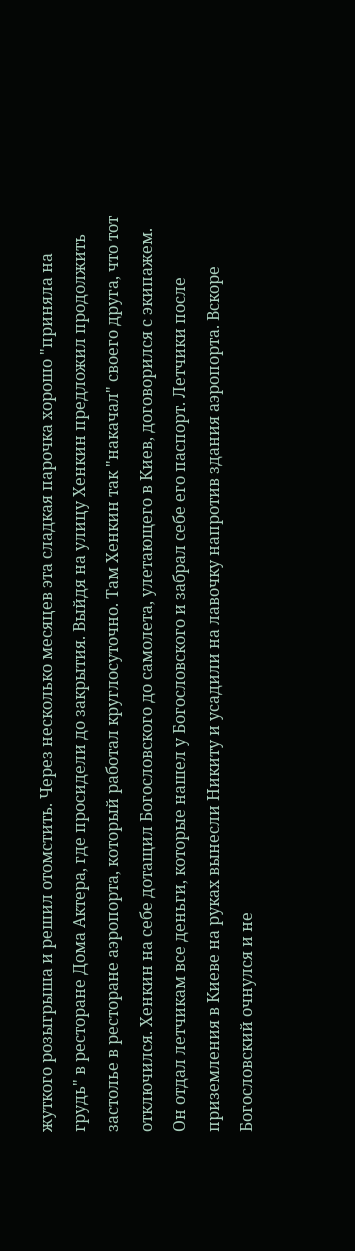жуткого розыгрыша и решил отомстить. Через несколько месяцев эта сладкая парочка хорошо "приняла на грудь" в ресторане Дома Актера, где просидели до закрытия. Выйдя на улицу Хенкин предложил продолжить застолье в ресторане аэропорта, который работал круглосуточно. Там Хенкин так "накачал" своего друга, что тот отключился. Хенкин на себе дотащил Богословского до самолета, улетающего в Киев, договорился с экипажем. Он отдал летчикам все деньги, которые нашел у Богословского и забрал себе его паспорт. Летчики после приземления в Киеве на руках вынесли Никиту и усадили на лавочку напротив здания аэропорта. Вскоре Богословский очнулся и не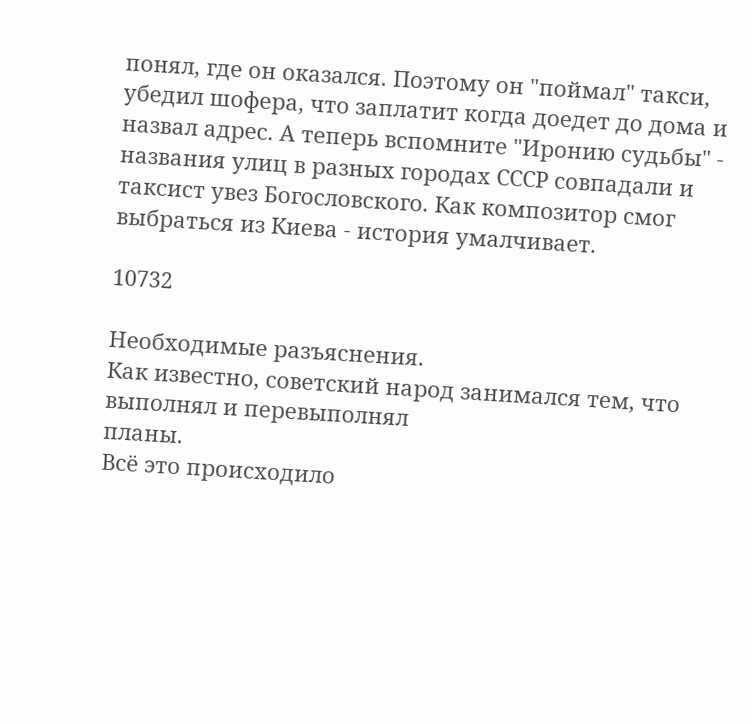понял, где он оказался. Поэтому он "поймал" такси, убедил шофера, что заплатит когда доедет до дома и назвал адрес. А теперь вспомните "Иронию судьбы" - названия улиц в разных городах СССР совпадали и таксист увез Богословского. Как композитор смог выбраться из Киева - история умалчивает.

10732

Необходимые разъяснения.
Как известно, советский народ занимался тем, что выполнял и перевыполнял
планы.
Всё это происходило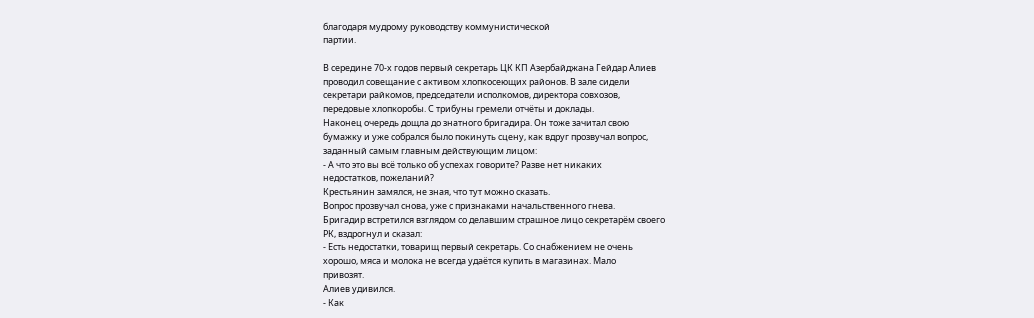благодаря мудрому руководству коммунистической
партии.

В середине 70-х годов первый секретарь ЦК КП Азербайджана Гейдар Алиев
проводил совещание с активом хлопкосеющих районов. В зале сидели
секретари райкомов, председатели исполкомов, директора совхозов,
передовые хлопкоробы. С трибуны гремели отчёты и доклады.
Наконец очередь дощла до знатного бригадира. Он тоже зачитал свою
бумажку и уже собрался было покинуть сцену, как вдруг прозвучал вопрос,
заданный самым главным действующим лицом:
- А что это вы всё только об успехах говорите? Разве нет никаких
недостатков, пожеланий?
Крестьянин замялся, не зная, что тут можно сказать.
Вопрос прозвучал снова, уже с признаками начальственного гнева.
Бригадир встретился взглядом со делавшим страшное лицо секретарём своего
РК, вздрогнул и сказал:
- Есть недостатки, товарищ первый секретарь. Со снабжением не очень
хорошо, мяса и молока не всегда удаётся купить в магазинах. Мало
привозят.
Алиев удивился.
- Как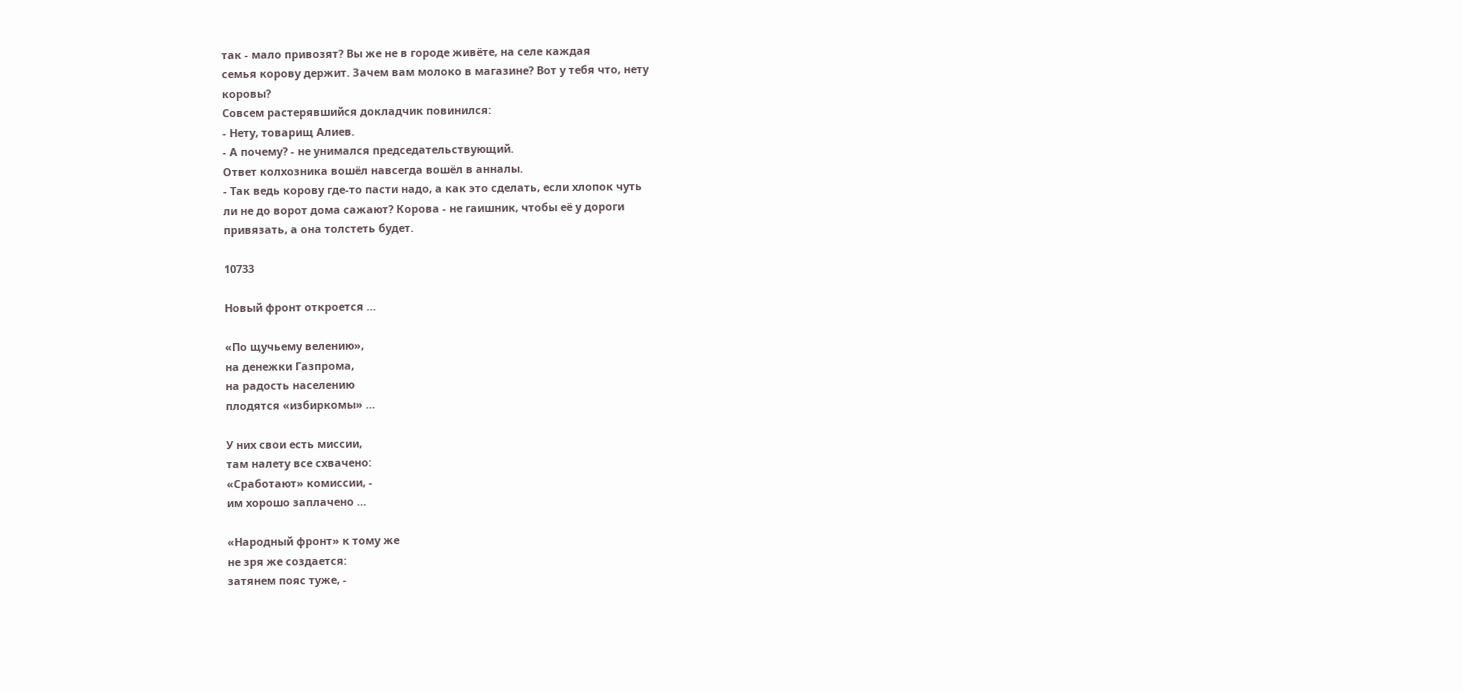так - мало привозят? Вы же не в городе живёте, на селе каждая
семья корову держит. Зачем вам молоко в магазине? Вот у тебя что, нету
коровы?
Совсем растерявшийся докладчик повинился:
- Нету, товарищ Алиев.
- А почему? - не унимался председательствующий.
Ответ колхозника вошёл навсегда вошёл в анналы.
- Так ведь корову где-то пасти надо, а как это сделать, если хлопок чуть
ли не до ворот дома сажают? Корова - не гаишник, чтобы её у дороги
привязать, а она толстеть будет.

10733

Новый фронт откроется …

«По щучьему велению»,
на денежки Газпрома,
на радость населению
плодятся «избиркомы» …

У них свои есть миссии,
там налету все схвачено:
«Сработают» комиссии, -
им хорошо заплачено …

«Народный фронт» к тому же
не зря же создается:
затянем пояс туже, -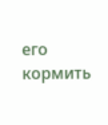его кормить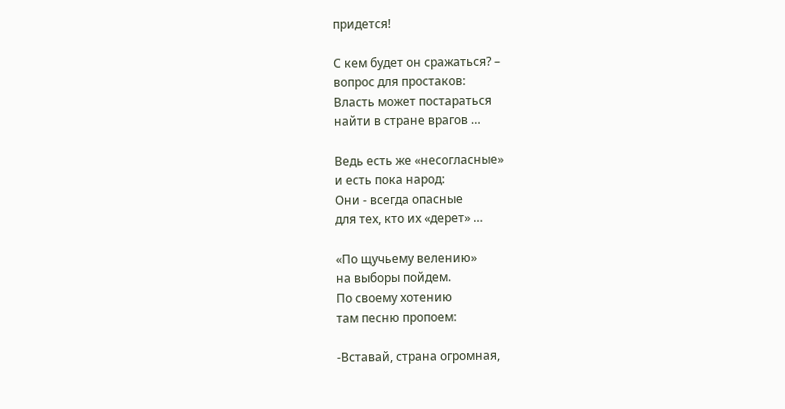придется!

С кем будет он сражаться? –
вопрос для простаков:
Власть может постараться
найти в стране врагов …

Ведь есть же «несогласные»
и есть пока народ:
Они - всегда опасные
для тех, кто их «дерет» …

«По щучьему велению»
на выборы пойдем.
По своему хотению
там песню пропоем:

-Вставай, страна огромная,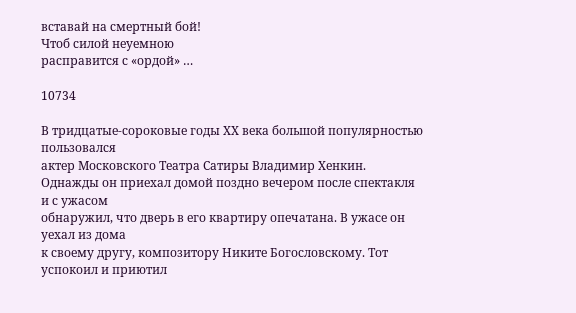вставай на смертный бой!
Чтоб силой неуемною
расправится с «ордой» …

10734

В тридцатые-сороковые годы ХХ века большой популярностью пользовался
актер Московского Театра Сатиры Владимир Хенкин.
Однажды он приехал домой поздно вечером после спектакля и с ужасом
обнаружил, что дверь в его квартиру опечатана. В ужасе он уехал из дома
к своему другу, композитору Никите Богословскому. Тот успокоил и приютил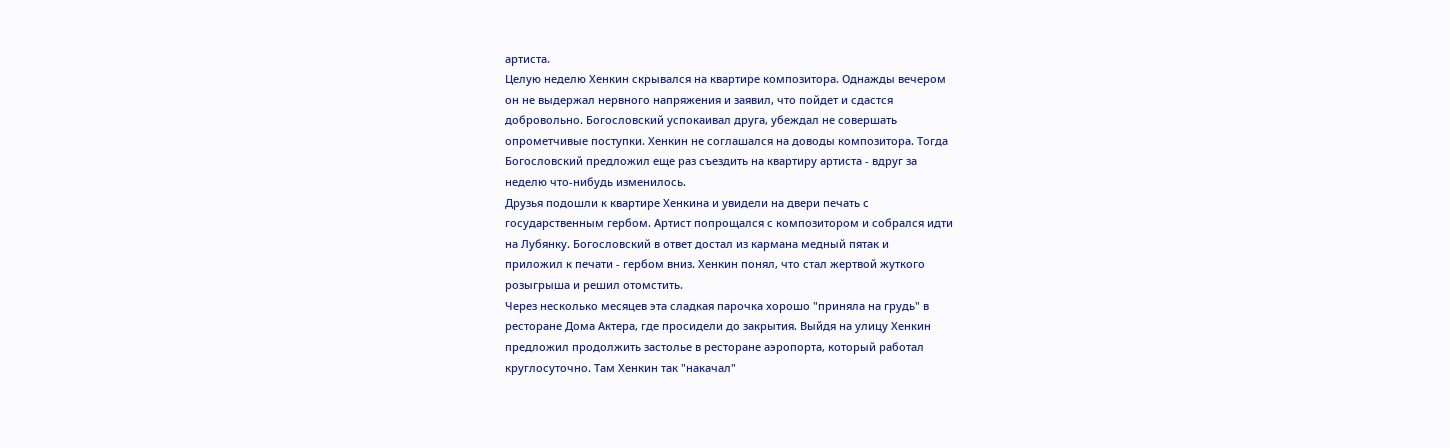артиста.
Целую неделю Хенкин скрывался на квартире композитора. Однажды вечером
он не выдержал нервного напряжения и заявил, что пойдет и сдастся
добровольно. Богословский успокаивал друга, убеждал не совершать
опрометчивые поступки. Хенкин не соглашался на доводы композитора. Тогда
Богословский предложил еще раз съездить на квартиру артиста - вдруг за
неделю что-нибудь изменилось.
Друзья подошли к квартире Хенкина и увидели на двери печать с
государственным гербом. Артист попрощался с композитором и собрался идти
на Лубянку. Богословский в ответ достал из кармана медный пятак и
приложил к печати - гербом вниз. Хенкин понял, что стал жертвой жуткого
розыгрыша и решил отомстить.
Через несколько месяцев эта сладкая парочка хорошо "приняла на грудь" в
ресторане Дома Актера, где просидели до закрытия. Выйдя на улицу Хенкин
предложил продолжить застолье в ресторане аэропорта, который работал
круглосуточно. Там Хенкин так "накачал"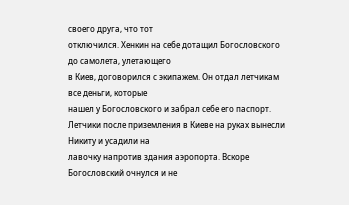своего друга, что тот
отключился. Хенкин на себе дотащил Богословского до самолета, улетающего
в Киев, договорился с экипажем. Он отдал летчикам все деньги, которые
нашел у Богословского и забрал себе его паспорт.
Летчики после приземления в Киеве на руках вынесли Никиту и усадили на
лавочку напротив здания аэропорта. Вскоре Богословский очнулся и не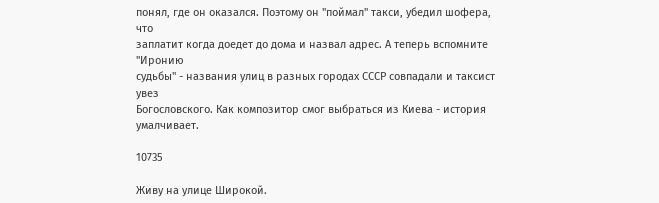понял, где он оказался. Поэтому он "поймал" такси, убедил шофера, что
заплатит когда доедет до дома и назвал адрес. А теперь вспомните "Иронию
судьбы" - названия улиц в разных городах СССР совпадали и таксист увез
Богословского. Как композитор смог выбраться из Киева - история
умалчивает.

10735

Живу на улице Широкой.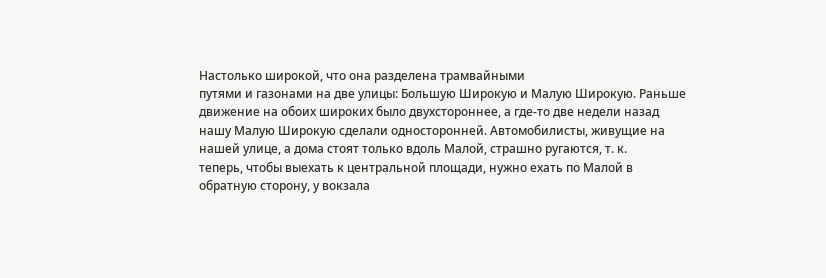Настолько широкой, что она разделена трамвайными
путями и газонами на две улицы: Большую Широкую и Малую Широкую. Раньше
движение на обоих широких было двухстороннее, а где-то две недели назад
нашу Малую Широкую сделали односторонней. Автомобилисты, живущие на
нашей улице, а дома стоят только вдоль Малой, страшно ругаются, т. к.
теперь, чтобы выехать к центральной площади, нужно ехать по Малой в
обратную сторону, у вокзала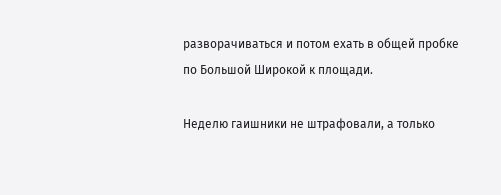разворачиваться и потом ехать в общей пробке
по Большой Широкой к площади.

Неделю гаишники не штрафовали, а только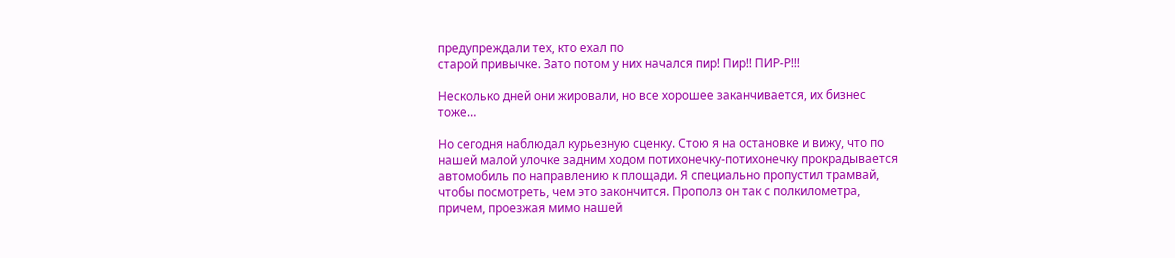предупреждали тех, кто ехал по
старой привычке. Зато потом у них начался пир! Пир!! ПИР-Р!!!

Несколько дней они жировали, но все хорошее заканчивается, их бизнес
тоже…

Но сегодня наблюдал курьезную сценку. Стою я на остановке и вижу, что по
нашей малой улочке задним ходом потихонечку-потихонечку прокрадывается
автомобиль по направлению к площади. Я специально пропустил трамвай,
чтобы посмотреть, чем это закончится. Прополз он так с полкилометра,
причем, проезжая мимо нашей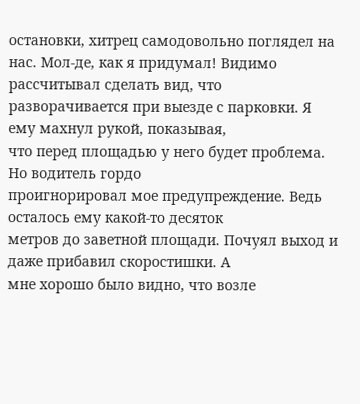остановки, хитрец самодовольно поглядел на
нас. Мол-де, как я придумал! Видимо рассчитывал сделать вид, что
разворачивается при выезде с парковки. Я ему махнул рукой, показывая,
что перед площадью у него будет проблема. Но водитель гордо
проигнорировал мое предупреждение. Ведь осталось ему какой-то десяток
метров до заветной площади. Почуял выход и даже прибавил скоростишки. А
мне хорошо было видно, что возле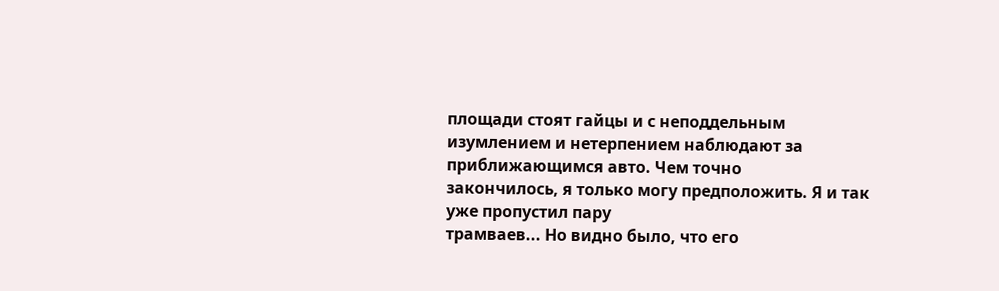площади стоят гайцы и с неподдельным
изумлением и нетерпением наблюдают за приближающимся авто. Чем точно
закончилось, я только могу предположить. Я и так уже пропустил пару
трамваев... Но видно было, что его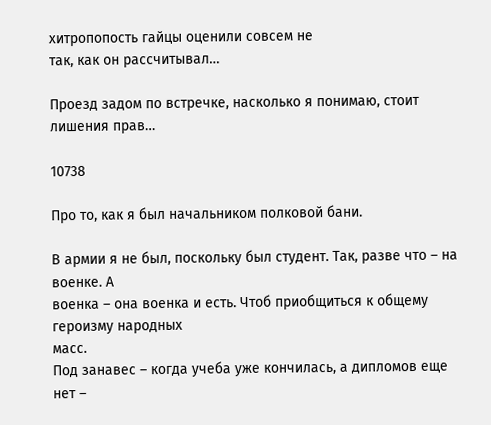хитропопость гайцы оценили совсем не
так, как он рассчитывал…

Проезд задом по встречке, насколько я понимаю, стоит лишения прав…

10738

Про то, как я был начальником полковой бани.

В армии я не был, поскольку был студент. Так, разве что – на военке. А
военка – она военка и есть. Чтоб приобщиться к общему героизму народных
масс.
Под занавес – когда учеба уже кончилась, а дипломов еще нет –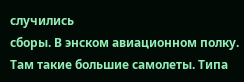случились
сборы. В энском авиационном полку. Там такие большие самолеты. Типа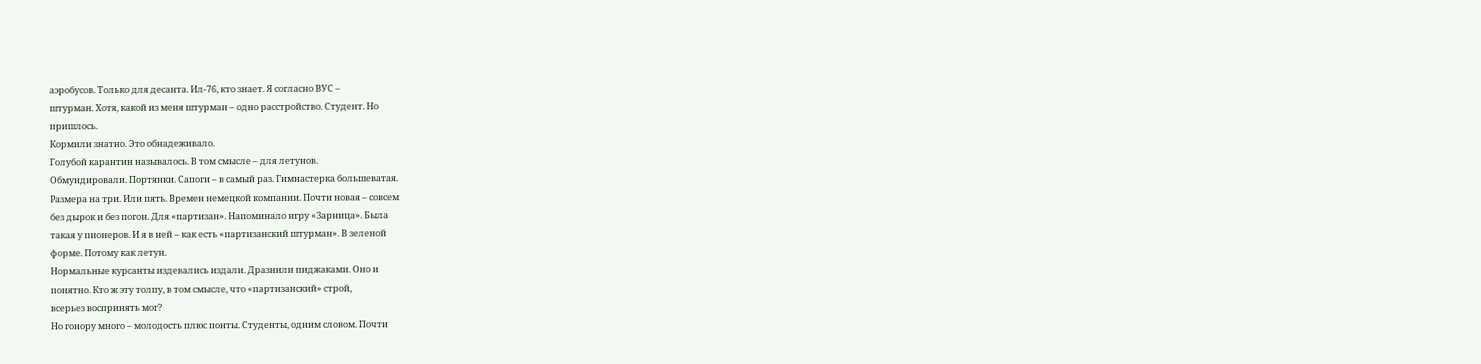аэробусов. Только для десанта. Ил-76, кто знает. Я согласно ВУС –
штурман. Хотя, какой из меня штурман – одно расстройство. Студент. Но
пришлось.
Кормили знатно. Это обнадеживало.
Голубой карантин называлось. В том смысле – для летунов.
Обмундировали. Портянки. Сапоги – в самый раз. Гимнастерка большеватая.
Размера на три. Или пять. Времен немецкой компании. Почти новая – совсем
без дырок и без погон. Для «партизан». Напоминало игру «Зарница». Была
такая у пионеров. И я в ней – как есть «партизанский штурман». В зеленой
форме. Потому как летун.
Нормальные курсанты издевались издали. Дразнили пиджаками. Оно и
понятно. Кто ж эту толпу, в том смысле, что «партизанский» строй,
всерьез воспринять мог?
Но гонору много – молодость плюс понты. Студенты, одним словом. Почти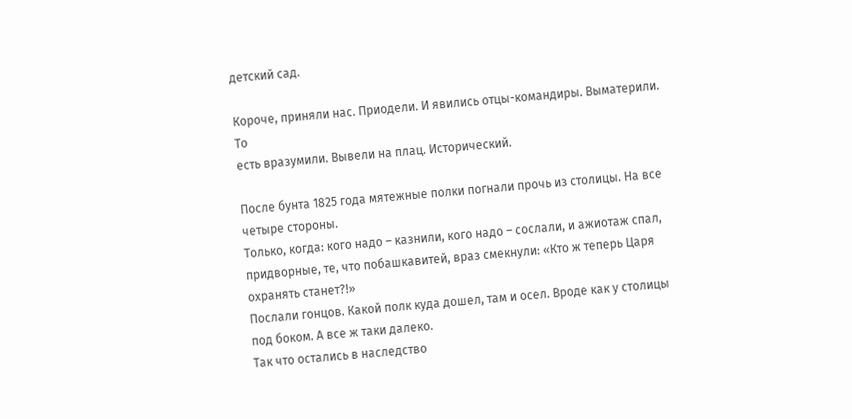детский сад.

Короче, приняли нас. Приодели. И явились отцы-командиры. Выматерили. То
есть вразумили. Вывели на плац. Исторический.

После бунта 1825 года мятежные полки погнали прочь из столицы. На все
четыре стороны.
Только, когда: кого надо – казнили, кого надо – сослали, и ажиотаж спал,
придворные, те, что побашкавитей, враз смекнули: «Кто ж теперь Царя
охранять станет?!»
Послали гонцов. Какой полк куда дошел, там и осел. Вроде как у столицы
под боком. А все ж таки далеко.
Так что остались в наследство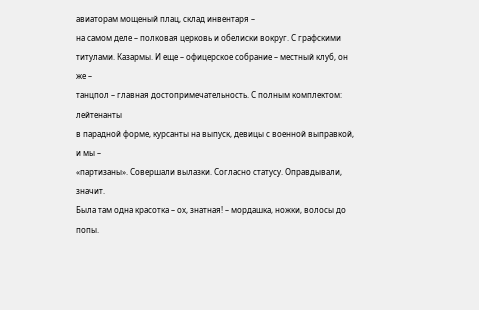авиаторам мощеный плац, склад инвентаря –
на самом деле – полковая церковь и обелиски вокруг. С графскими
титулами. Казармы. И еще – офицерское собрание – местный клуб, он же –
танцпол – главная достопримечательность. С полным комплектом: лейтенанты
в парадной форме, курсанты на выпуск, девицы с военной выправкой, и мы –
«партизаны». Совершали вылазки. Согласно статусу. Оправдывали, значит.
Была там одна красотка – ох, знатная! – мордашка, ножки, волосы до попы.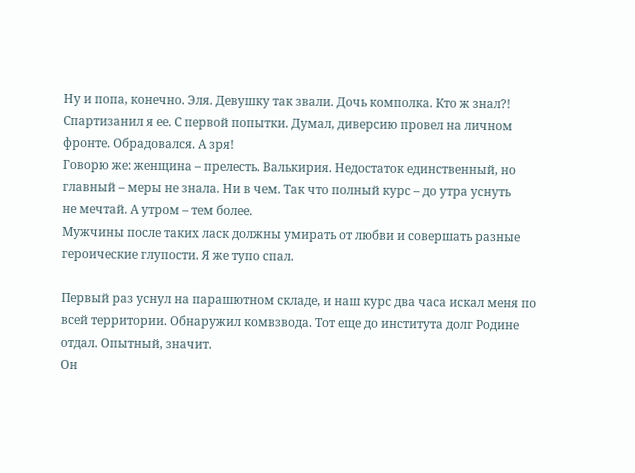Ну и попа, конечно. Эля. Девушку так звали. Дочь комполка. Кто ж знал?!
Спартизанил я ее. С первой попытки. Думал, диверсию провел на личном
фронте. Обрадовался. А зря!
Говорю же: женщина – прелесть. Валькирия. Недостаток единственный, но
главный – меры не знала. Ни в чем. Так что полный курс – до утра уснуть
не мечтай. А утром – тем более.
Мужчины после таких ласк должны умирать от любви и совершать разные
героические глупости. Я же тупо спал.

Первый раз уснул на парашютном складе, и наш курс два часа искал меня по
всей территории. Обнаружил комвзвода. Тот еще до института долг Родине
отдал. Опытный, значит.
Он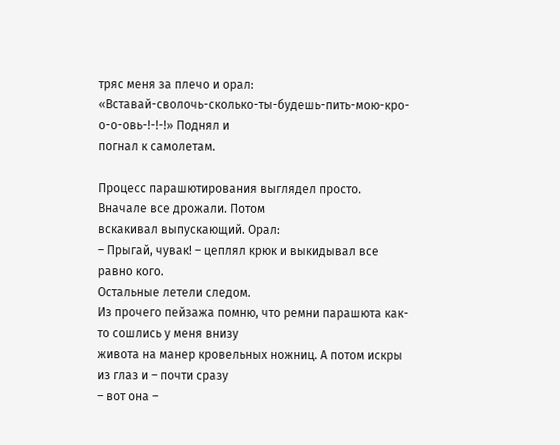тряс меня за плечо и орал:
«Вставай-сволочь-сколько-ты-будешь-пить-мою-кро-о-о-овь-!-!-!» Поднял и
погнал к самолетам.

Процесс парашютирования выглядел просто. Вначале все дрожали. Потом
вскакивал выпускающий. Орал:
– Прыгай, чувак! – цеплял крюк и выкидывал все равно кого.
Остальные летели следом.
Из прочего пейзажа помню, что ремни парашюта как-то сошлись у меня внизу
живота на манер кровельных ножниц. А потом искры из глаз и – почти сразу
– вот она –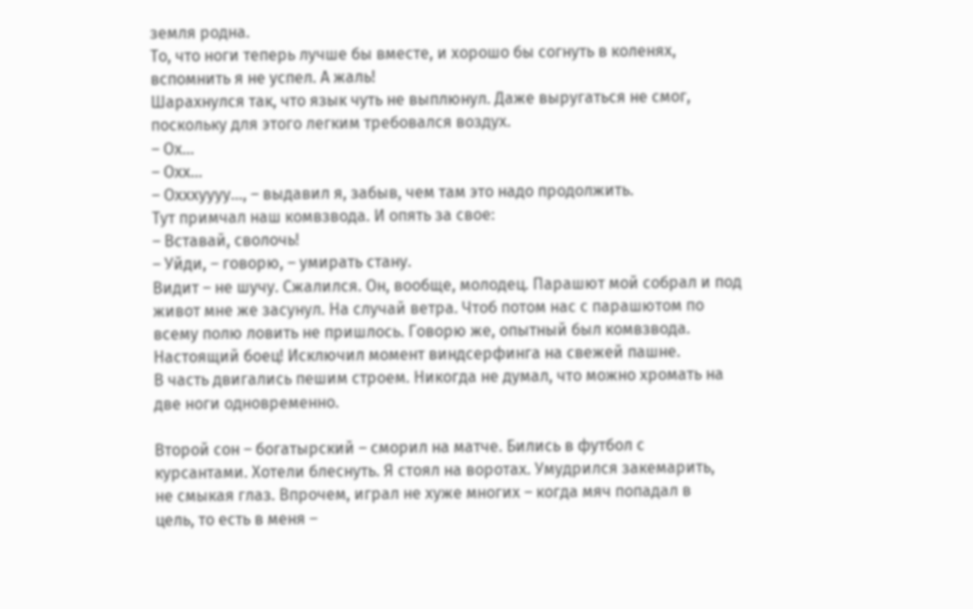земля родна.
То, что ноги теперь лучше бы вместе, и хорошо бы согнуть в коленях,
вспомнить я не успел. А жаль!
Шарахнулся так, что язык чуть не выплюнул. Даже выругаться не смог,
поскольку для этого легким требовался воздух.
– Ох…
– Охх…
– Охххуууу…, – выдавил я, забыв, чем там это надо продолжить.
Тут примчал наш комвзвода. И опять за свое:
– Вставай, сволочь!
– Уйди, – говорю, – умирать стану.
Видит – не шучу. Сжалился. Он, вообще, молодец. Парашют мой собрал и под
живот мне же засунул. На случай ветра. Чтоб потом нас с парашютом по
всему полю ловить не пришлось. Говорю же, опытный был комвзвода.
Настоящий боец! Исключил момент виндсерфинга на свежей пашне.
В часть двигались пешим строем. Никогда не думал, что можно хромать на
две ноги одновременно.

Второй сон – богатырский – сморил на матче. Бились в футбол с
курсантами. Хотели блеснуть. Я стоял на воротах. Умудрился закемарить,
не смыкая глаз. Впрочем, играл не хуже многих – когда мяч попадал в
цель, то есть в меня –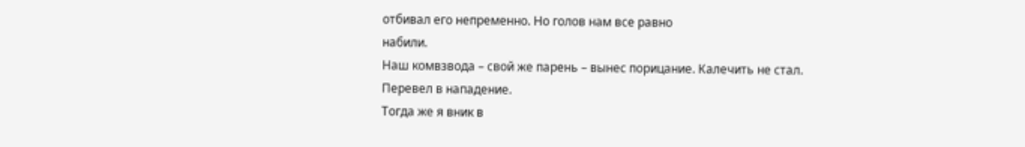отбивал его непременно. Но голов нам все равно
набили.
Наш комвзвода – свой же парень – вынес порицание. Калечить не стал.
Перевел в нападение.
Тогда же я вник в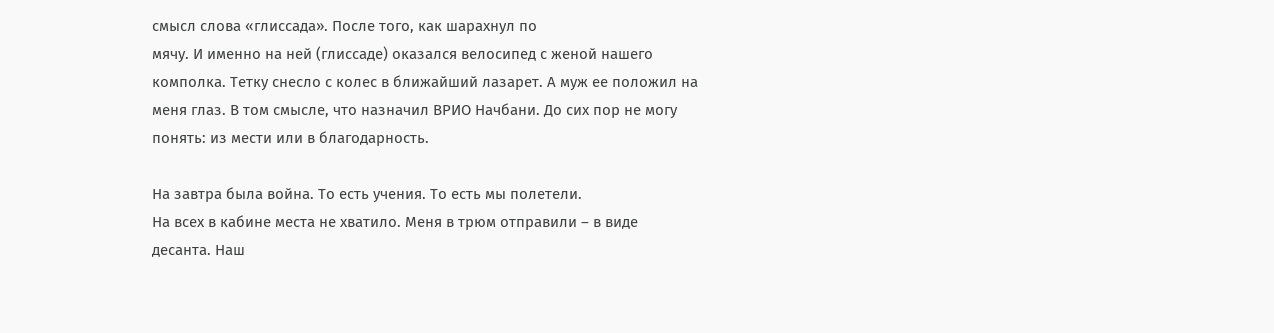смысл слова «глиссада». После того, как шарахнул по
мячу. И именно на ней (глиссаде) оказался велосипед с женой нашего
комполка. Тетку снесло с колес в ближайший лазарет. А муж ее положил на
меня глаз. В том смысле, что назначил ВРИО Начбани. До сих пор не могу
понять: из мести или в благодарность.

На завтра была война. То есть учения. То есть мы полетели.
На всех в кабине места не хватило. Меня в трюм отправили – в виде
десанта. Наш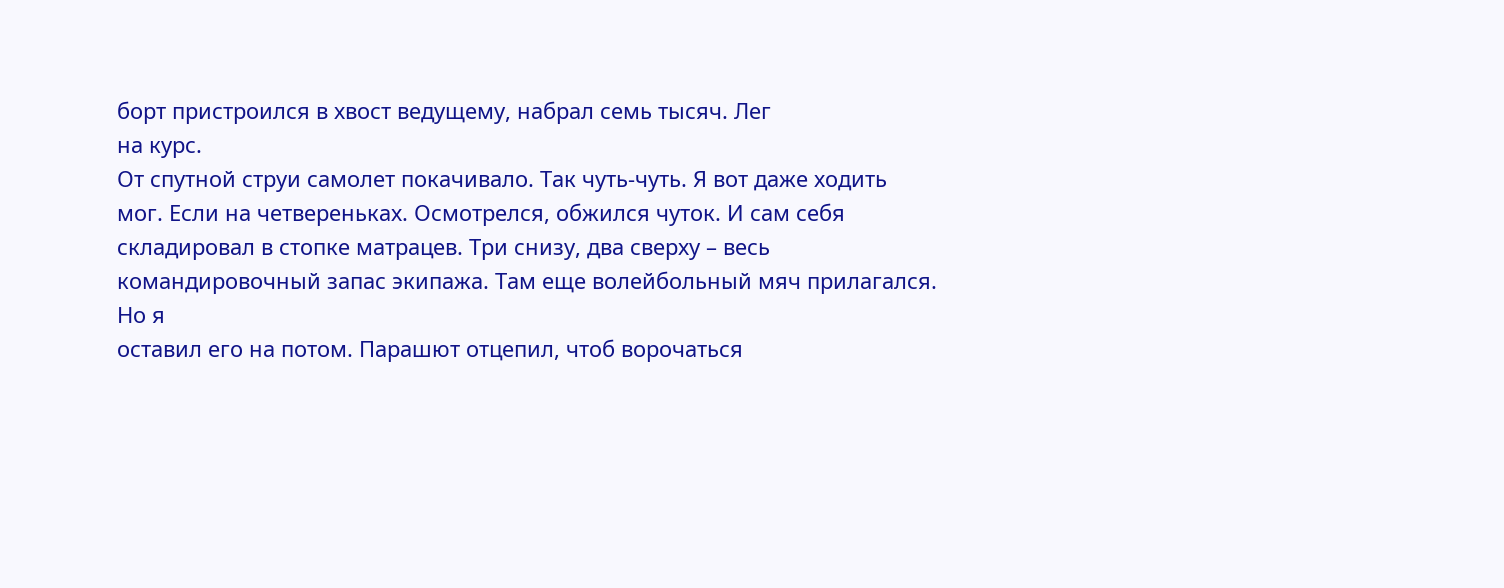борт пристроился в хвост ведущему, набрал семь тысяч. Лег
на курс.
От спутной струи самолет покачивало. Так чуть-чуть. Я вот даже ходить
мог. Если на четвереньках. Осмотрелся, обжился чуток. И сам себя
складировал в стопке матрацев. Три снизу, два сверху – весь
командировочный запас экипажа. Там еще волейбольный мяч прилагался. Но я
оставил его на потом. Парашют отцепил, чтоб ворочаться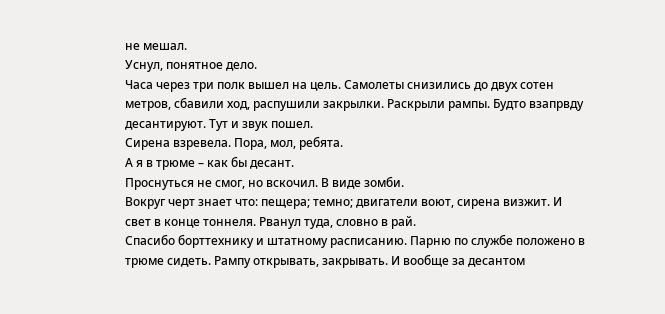не мешал.
Уснул, понятное дело.
Часа через три полк вышел на цель. Самолеты снизились до двух сотен
метров, сбавили ход, распушили закрылки. Раскрыли рампы. Будто взапрвду
десантируют. Тут и звук пошел.
Сирена взревела. Пора, мол, ребята.
А я в трюме – как бы десант.
Проснуться не смог, но вскочил. В виде зомби.
Вокруг черт знает что: пещера; темно; двигатели воют, сирена визжит. И
свет в конце тоннеля. Рванул туда, словно в рай.
Спасибо борттехнику и штатному расписанию. Парню по службе положено в
трюме сидеть. Рампу открывать, закрывать. И вообще за десантом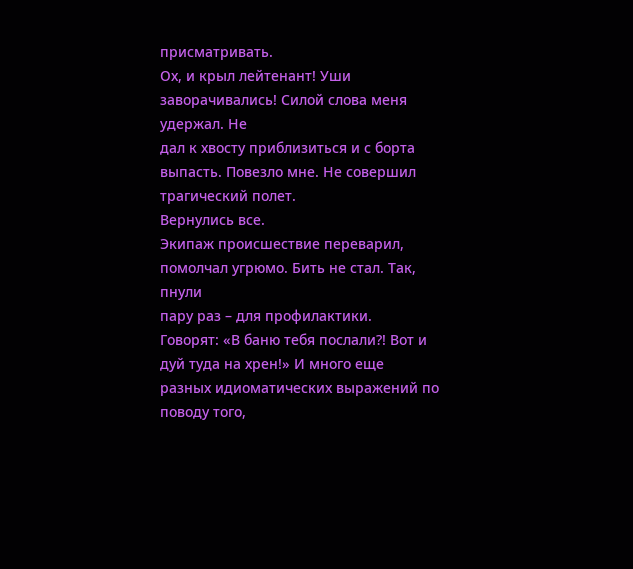присматривать.
Ох, и крыл лейтенант! Уши заворачивались! Силой слова меня удержал. Не
дал к хвосту приблизиться и с борта выпасть. Повезло мне. Не совершил
трагический полет.
Вернулись все.
Экипаж происшествие переварил, помолчал угрюмо. Бить не стал. Так, пнули
пару раз – для профилактики.
Говорят: «В баню тебя послали?! Вот и дуй туда на хрен!» И много еще
разных идиоматических выражений по поводу того,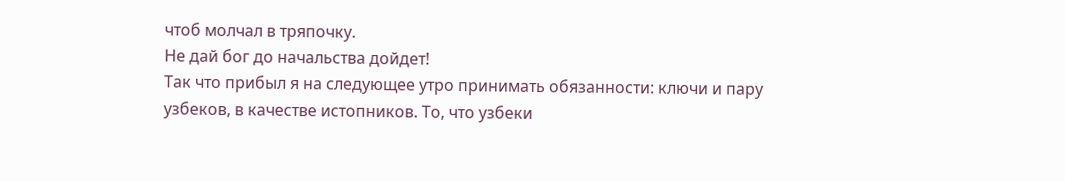чтоб молчал в тряпочку.
Не дай бог до начальства дойдет!
Так что прибыл я на следующее утро принимать обязанности: ключи и пару
узбеков, в качестве истопников. То, что узбеки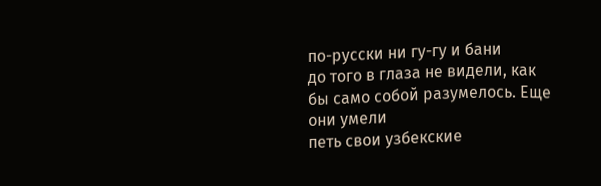по-русски ни гу-гу и бани
до того в глаза не видели, как бы само собой разумелось. Еще они умели
петь свои узбекские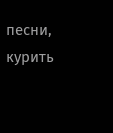песни, курить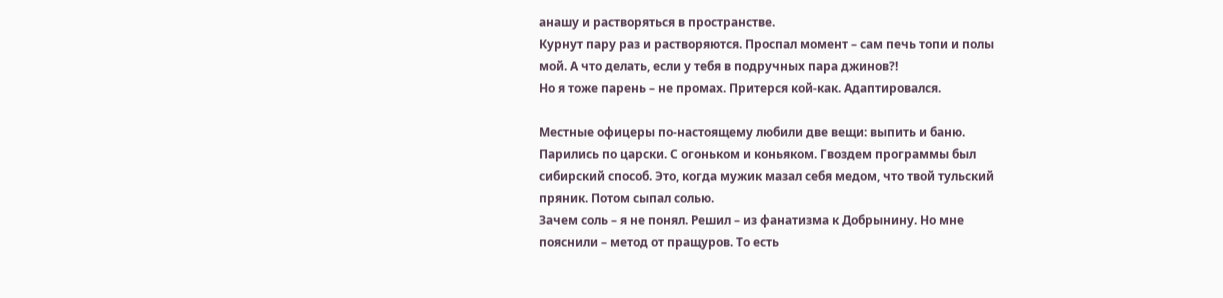анашу и растворяться в пространстве.
Курнут пару раз и растворяются. Проспал момент – сам печь топи и полы
мой. А что делать, если у тебя в подручных пара джинов?!
Но я тоже парень – не промах. Притерся кой-как. Адаптировался.

Местные офицеры по-настоящему любили две вещи: выпить и баню.
Парились по царски. С огоньком и коньяком. Гвоздем программы был
сибирский способ. Это, когда мужик мазал себя медом, что твой тульский
пряник. Потом сыпал солью.
Зачем соль – я не понял. Решил – из фанатизма к Добрынину. Но мне
пояснили – метод от пращуров. То есть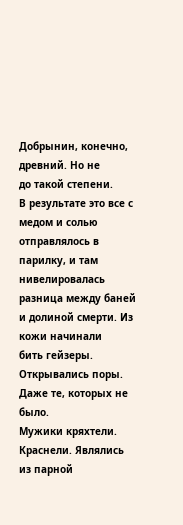Добрынин, конечно, древний. Но не
до такой степени.
В результате это все с медом и солью отправлялось в парилку, и там
нивелировалась разница между баней и долиной смерти. Из кожи начинали
бить гейзеры. Открывались поры. Даже те, которых не было.
Мужики кряхтели. Краснели. Являлись из парной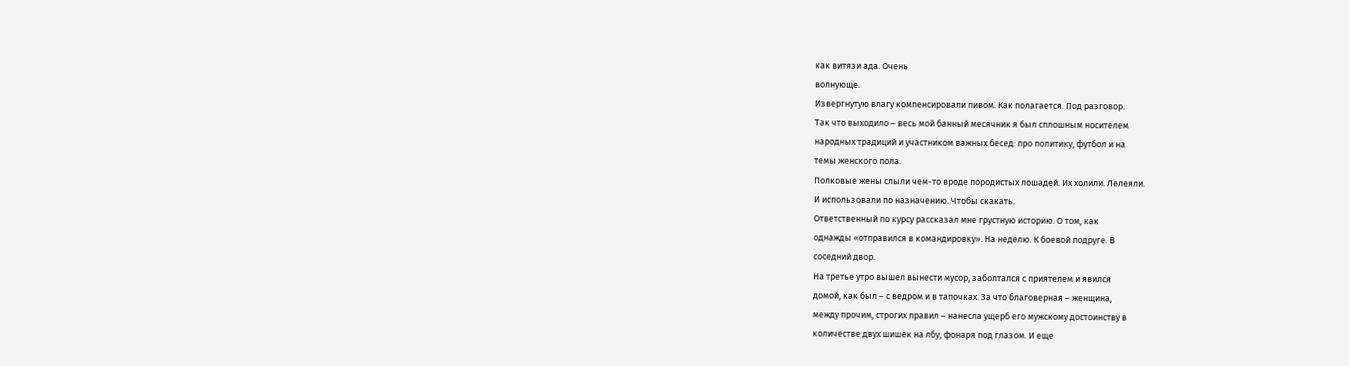как витязи ада. Очень
волнующе.
Извергнутую влагу компенсировали пивом. Как полагается. Под разговор.
Так что выходило – весь мой банный месячник я был сплошным носителем
народных традиций и участником важных бесед: про политику, футбол и на
темы женского пола.
Полковые жены слыли чем-то вроде породистых лошадей. Их холили. Лелеяли.
И использовали по назначению. Чтобы скакать.
Ответственный по курсу рассказал мне грустную историю. О том, как
однажды «отправился в командировку». На неделю. К боевой подруге. В
соседний двор.
На третье утро вышел вынести мусор, заболтался с приятелем и явился
домой, как был – с ведром и в тапочках. За что благоверная – женщина,
между прочим, строгих правил – нанесла ущерб его мужскому достоинству в
количестве двух шишек на лбу, фонаря под глазом. И еще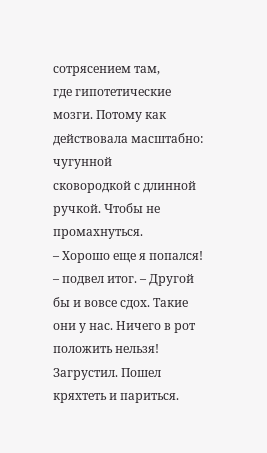сотрясением там,
где гипотетические мозги. Потому как действовала масштабно: чугунной
сковородкой с длинной ручкой. Чтобы не промахнуться.
– Хорошо еще я попался! – подвел итог. – Другой бы и вовсе сдох. Такие
они у нас. Ничего в рот положить нельзя!
Загрустил. Пошел кряхтеть и париться.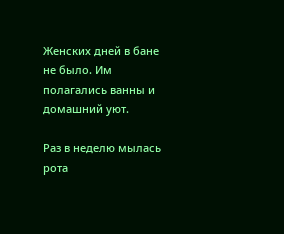Женских дней в бане не было. Им полагались ванны и домашний уют.

Раз в неделю мылась рота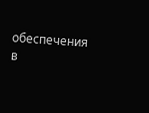обеспечения в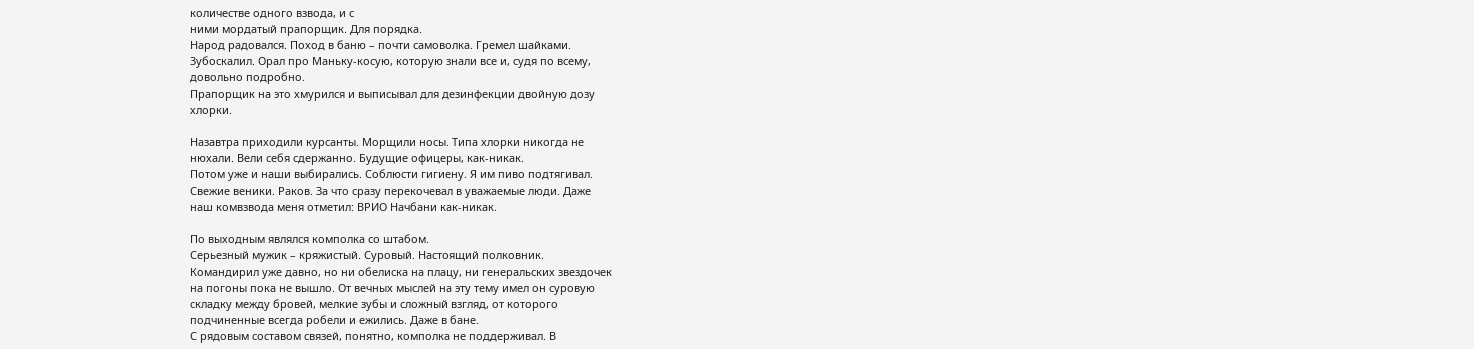количестве одного взвода, и с
ними мордатый прапорщик. Для порядка.
Народ радовался. Поход в баню – почти самоволка. Гремел шайками.
Зубоскалил. Орал про Маньку-косую, которую знали все и, судя по всему,
довольно подробно.
Прапорщик на это хмурился и выписывал для дезинфекции двойную дозу
хлорки.

Назавтра приходили курсанты. Морщили носы. Типа хлорки никогда не
нюхали. Вели себя сдержанно. Будущие офицеры, как-никак.
Потом уже и наши выбирались. Соблюсти гигиену. Я им пиво подтягивал.
Свежие веники. Раков. За что сразу перекочевал в уважаемые люди. Даже
наш комвзвода меня отметил: ВРИО Начбани как-никак.

По выходным являлся комполка со штабом.
Серьезный мужик – кряжистый. Суровый. Настоящий полковник.
Командирил уже давно, но ни обелиска на плацу, ни генеральских звездочек
на погоны пока не вышло. От вечных мыслей на эту тему имел он суровую
складку между бровей, мелкие зубы и сложный взгляд, от которого
подчиненные всегда робели и ежились. Даже в бане.
С рядовым составом связей, понятно, комполка не поддерживал. В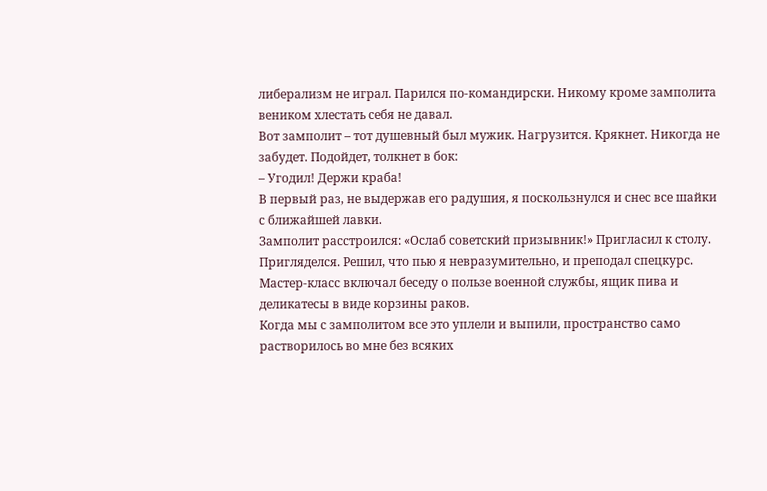либерализм не играл. Парился по-командирски. Никому кроме замполита
веником хлестать себя не давал.
Вот замполит – тот душевный был мужик. Нагрузится. Крякнет. Никогда не
забудет. Подойдет, толкнет в бок:
– Угодил! Держи краба!
В первый раз, не выдержав его радушия, я поскользнулся и снес все шайки
с ближайшей лавки.
Замполит расстроился: «Ослаб советский призывник!» Пригласил к столу.
Пригляделся. Решил, что пью я невразумительно, и преподал спецкурс.
Мастер-класс включал беседу о пользе военной службы, ящик пива и
деликатесы в виде корзины раков.
Когда мы с замполитом все это уплели и выпили, пространство само
растворилось во мне без всяких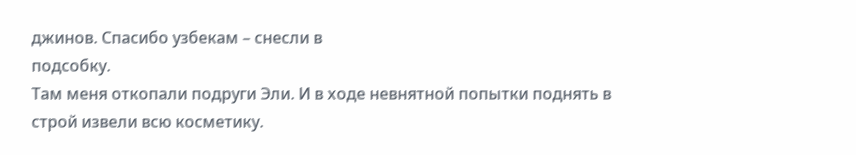джинов. Спасибо узбекам – снесли в
подсобку.
Там меня откопали подруги Эли. И в ходе невнятной попытки поднять в
строй извели всю косметику.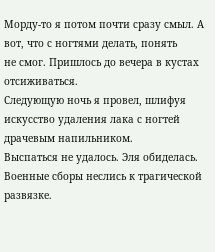Морду-то я потом почти сразу смыл. А вот, что с ногтями делать, понять
не смог. Пришлось до вечера в кустах отсиживаться.
Следующую ночь я провел, шлифуя искусство удаления лака с ногтей
драчевым напильником.
Выспаться не удалось. Эля обиделась. Военные сборы неслись к трагической
развязке.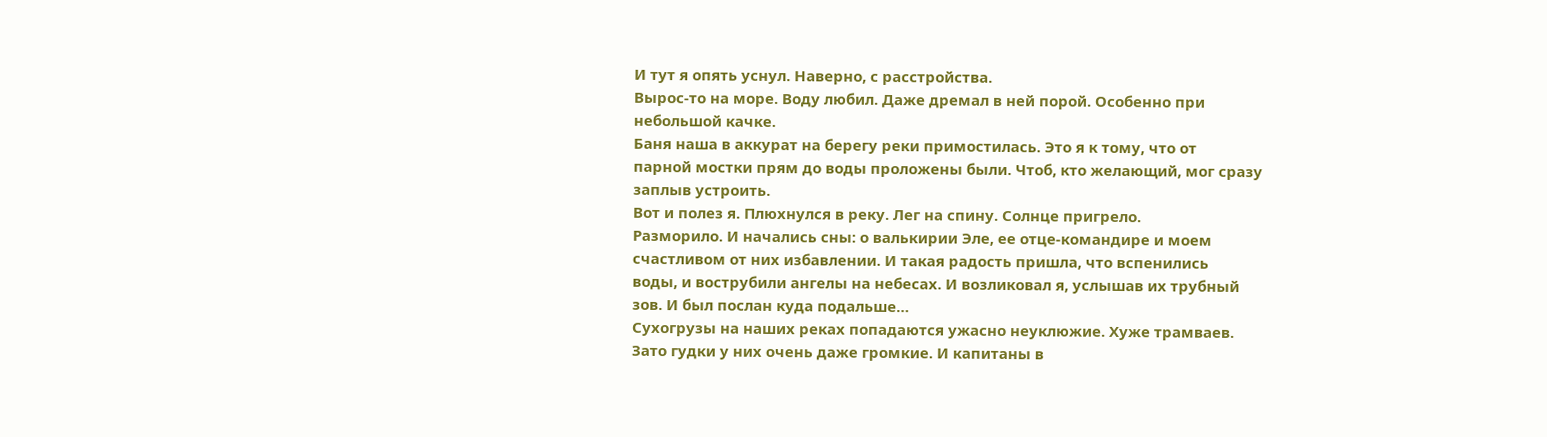И тут я опять уснул. Наверно, с расстройства.
Вырос-то на море. Воду любил. Даже дремал в ней порой. Особенно при
небольшой качке.
Баня наша в аккурат на берегу реки примостилась. Это я к тому, что от
парной мостки прям до воды проложены были. Чтоб, кто желающий, мог сразу
заплыв устроить.
Вот и полез я. Плюхнулся в реку. Лег на спину. Солнце пригрело.
Разморило. И начались сны: о валькирии Эле, ее отце-командире и моем
счастливом от них избавлении. И такая радость пришла, что вспенились
воды, и вострубили ангелы на небесах. И возликовал я, услышав их трубный
зов. И был послан куда подальше…
Сухогрузы на наших реках попадаются ужасно неуклюжие. Хуже трамваев.
Зато гудки у них очень даже громкие. И капитаны в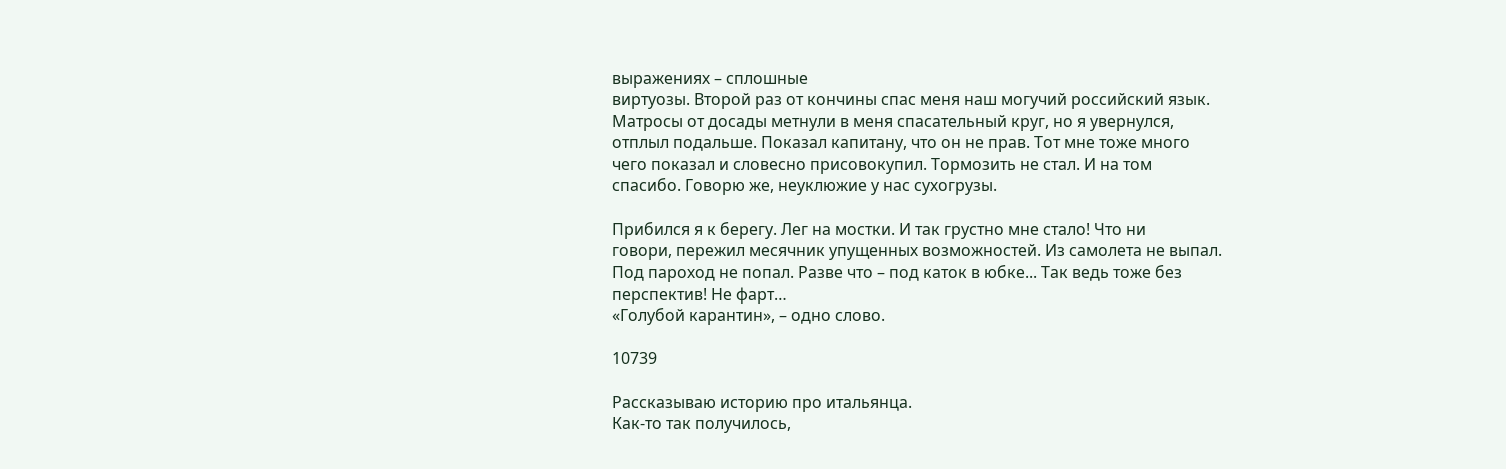выражениях – сплошные
виртуозы. Второй раз от кончины спас меня наш могучий российский язык.
Матросы от досады метнули в меня спасательный круг, но я увернулся,
отплыл подальше. Показал капитану, что он не прав. Тот мне тоже много
чего показал и словесно присовокупил. Тормозить не стал. И на том
спасибо. Говорю же, неуклюжие у нас сухогрузы.

Прибился я к берегу. Лег на мостки. И так грустно мне стало! Что ни
говори, пережил месячник упущенных возможностей. Из самолета не выпал.
Под пароход не попал. Разве что – под каток в юбке... Так ведь тоже без
перспектив! Не фарт…
«Голубой карантин», – одно слово.

10739

Рассказываю историю про итальянца.
Как-то так получилось,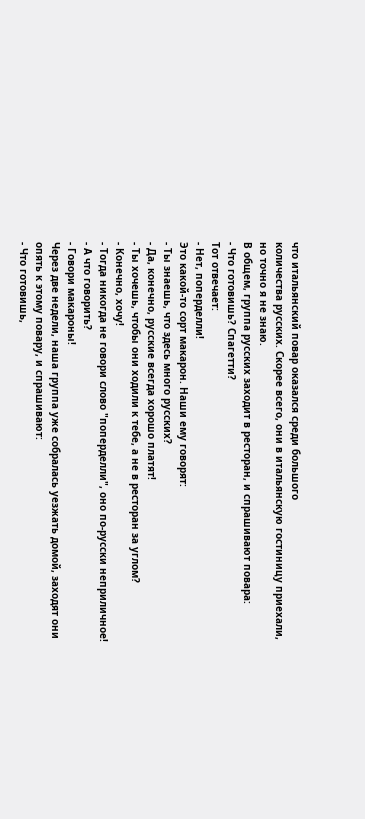что итальянский повар оказался среди большого
количества русских. Скорее всего, они в итальянскую гостиницу приехали,
но точно я не знаю.
В общем, группа русских заходит в ресторан, и спрашивают повара:
- Что готовишь? Спагетти?
Тот отвечает:
- Нет, поперделли!
Это какой-то сорт макарон. Наши ему говорят:
- Ты знаешь, что здесь много русских?
- Да, конечно, русские всегда хорошо платят!
- Ты хочешь, чтобы они ходили к тебе, а не в ресторан за углом?
- Конечно, хочу!
- Тогда никогда не говори слово "поперделли", оно по-русски неприличное!
- А что говорить?
- Говори макароны!
Через две недели, наша группа уже собралась уезжать домой, заходят они
опять к этому повару, и спрашивают:
- Что готовишь,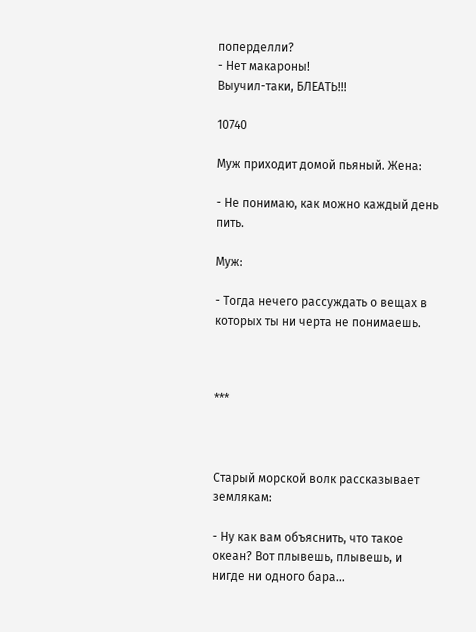поперделли?
- Нет макароны!
Выучил-таки, БЛЕАТЬ!!!

10740

Муж приходит домой пьяный. Жена:

- Не понимаю, как можно каждый день пить.

Муж:

- Тогда нечего рассуждать о вещах в которых ты ни черта не понимаешь.



***



Старый морской волк рассказывает землякам:

- Ну как вам объяснить, что такое океан? Вот плывешь, плывешь, и нигде ни одного бара...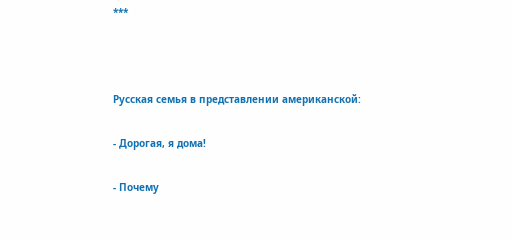***



Русская семья в представлении американской:

- Дорогая, я дома!

- Почему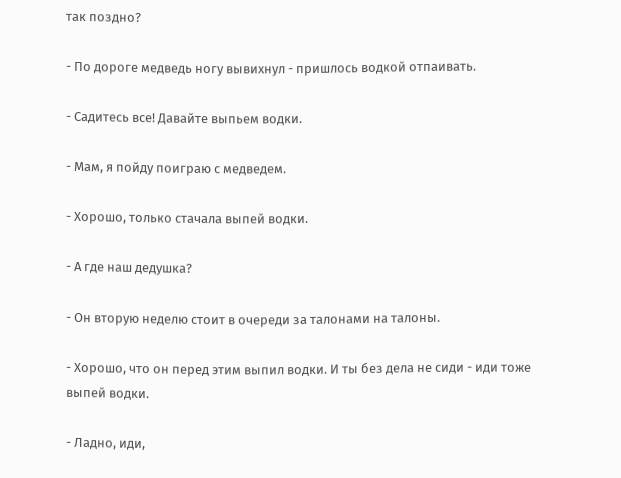так поздно?

- По дороге медведь ногу вывихнул - пришлось водкой отпаивать.

- Садитесь все! Давайте выпьем водки.

- Мам, я пойду поиграю с медведем.

- Хорошо, только стачала выпей водки.

- А где наш дедушка?

- Он вторую неделю стоит в очереди за талонами на талоны.

- Хорошо, что он перед этим выпил водки. И ты без дела не сиди - иди тоже выпей водки.

- Ладно, иди,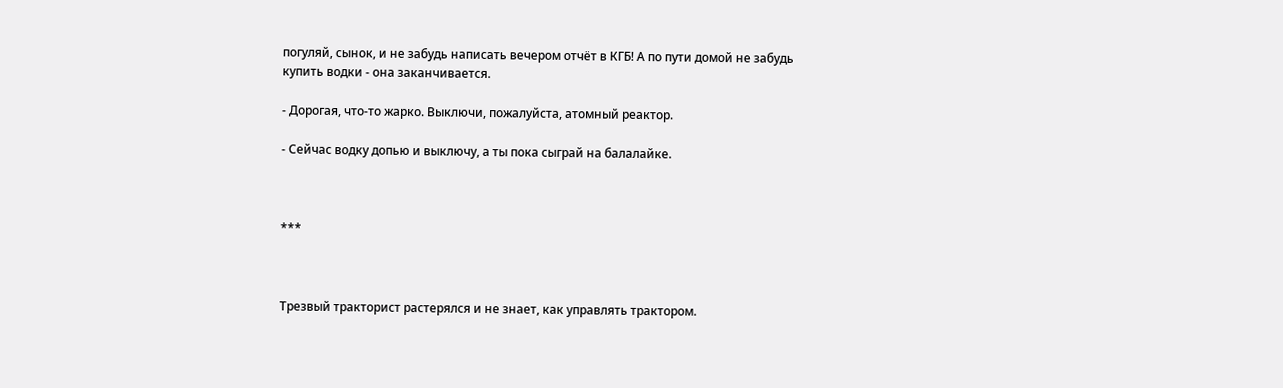погуляй, сынок, и не забудь написать вечером отчёт в КГБ! А по пути домой не забудь купить водки - она заканчивается.

- Дорогая, что-то жарко. Выключи, пожалуйста, атомный реактор.

- Сейчас водку допью и выключу, а ты пока сыграй на балалайке.



***



Трезвый тракторист растерялся и не знает, как управлять трактором.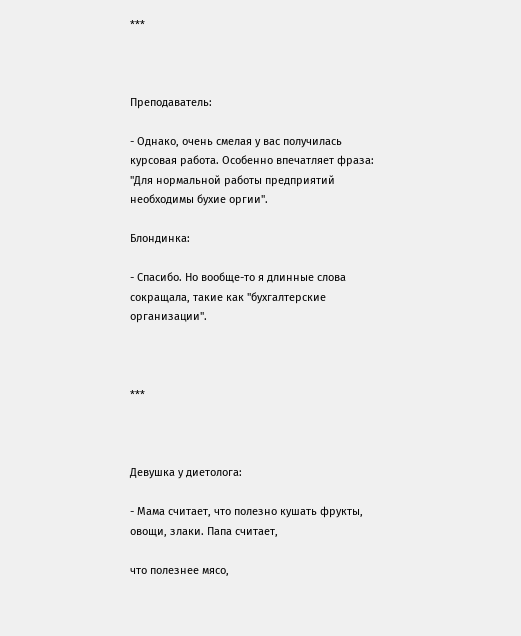***



Преподаватель:

- Однако, очень смелая у вас получилась курсовая работа. Особенно впечатляет фраза: "Для нормальной работы предприятий необходимы бухие оргии".

Блондинка:

- Спасибо. Но вообще-то я длинные слова сокращала, такие как "бухгалтерские организации".



***



Девушка у диетолога:

- Мама считает, что полезно кушать фрукты, овощи, злаки. Папа считает,

что полезнее мясо,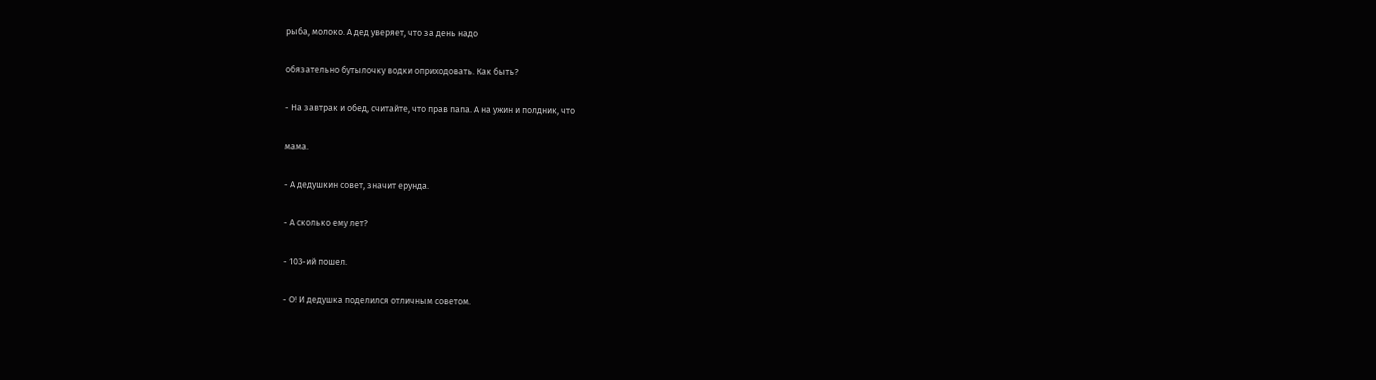рыба, молоко. А дед уверяет, что за день надо

обязательно бутылочку водки оприходовать. Как быть?

- На завтрак и обед, считайте, что прав папа. А на ужин и полдник, что

мама.

- А дедушкин совет, значит ерунда.

- А сколько ему лет?

- 103-ий пошел.

- О! И дедушка поделился отличным советом.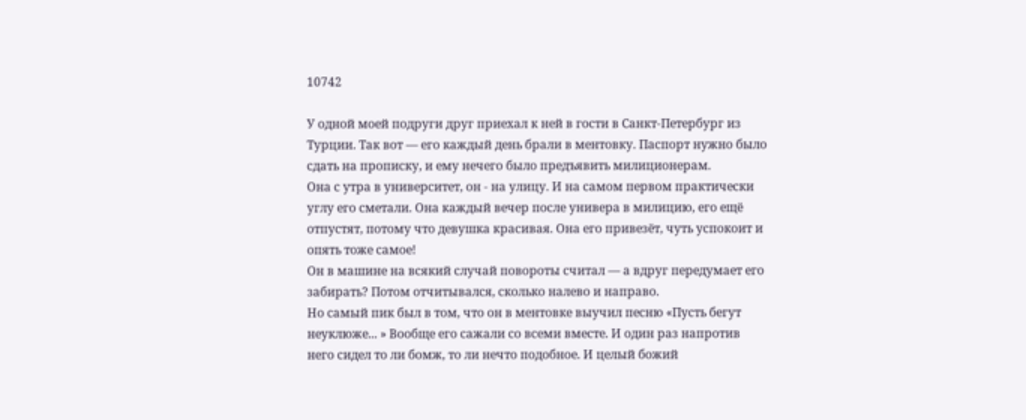10742

У одной моей подруги друг приехал к ней в гости в Санкт-Петербург из
Турции. Так вот — его каждый день брали в ментовку. Паспорт нужно было
сдать на прописку, и ему нечего было предъявить милиционерам.
Она с утра в университет, он - на улицу. И на самом первом практически
углу его сметали. Она каждый вечер после универа в милицию, его ещё
отпустят, потому что девушка красивая. Она его привезёт, чуть успокоит и
опять тоже самое!
Он в машине на всякий случай повороты считал — а вдруг передумает его
забирать? Потом отчитывался, сколько налево и направо.
Но самый пик был в том, что он в ментовке выучил песню «Пусть бегут
неуклюже... » Вообще его сажали со всеми вместе. И один раз напротив
него сидел то ли бомж, то ли нечто подобное. И целый божий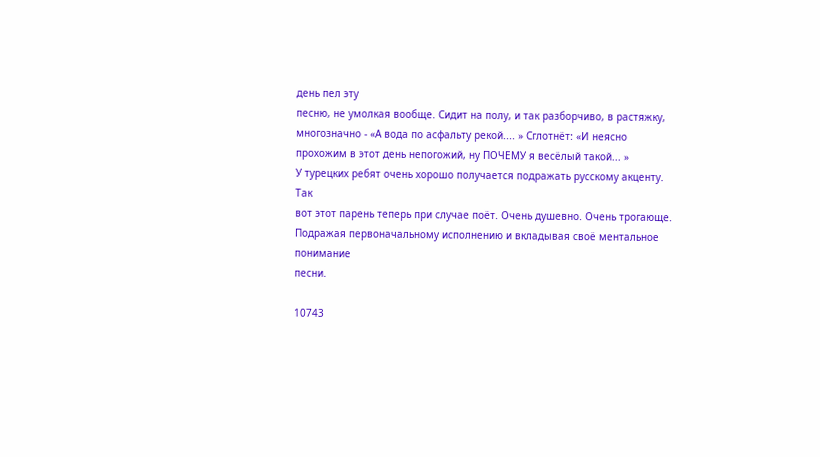день пел эту
песню, не умолкая вообще. Сидит на полу, и так разборчиво, в растяжку,
многозначно - «А вода по асфальту рекой.... » Сглотнёт: «И неясно
прохожим в этот день непогожий, ну ПОЧЕМУ я весёлый такой... »
У турецких ребят очень хорошо получается подражать русскому акценту. Так
вот этот парень теперь при случае поёт. Очень душевно. Очень трогающе.
Подражая первоначальному исполнению и вкладывая своё ментальное понимание
песни.

10743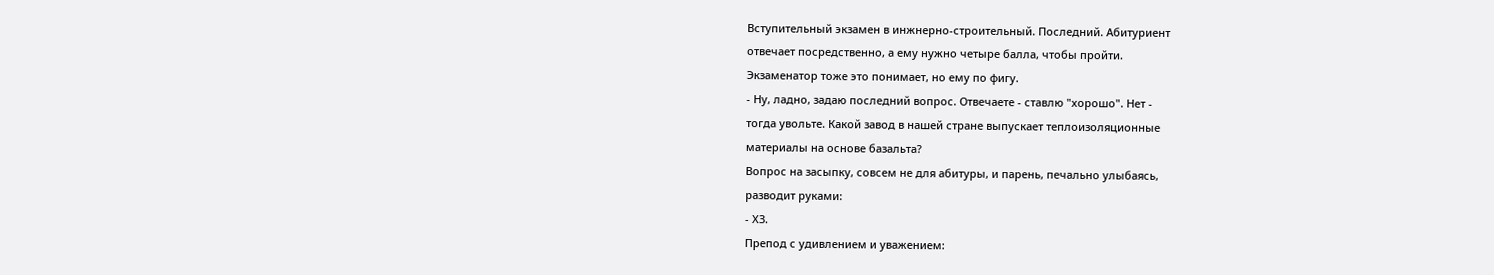Вступительный экзамен в инжнерно-строительный. Последний. Абитуриент
отвечает посредственно, а ему нужно четыре балла, чтобы пройти.
Экзаменатор тоже это понимает, но ему по фигу.
- Ну, ладно, задаю последний вопрос. Отвечаете - ставлю "хорошо". Нет -
тогда увольте. Какой завод в нашей стране выпускает теплоизоляционные
материалы на основе базальта?
Вопрос на засыпку, совсем не для абитуры, и парень, печально улыбаясь,
разводит руками:
- ХЗ.
Препод с удивлением и уважением: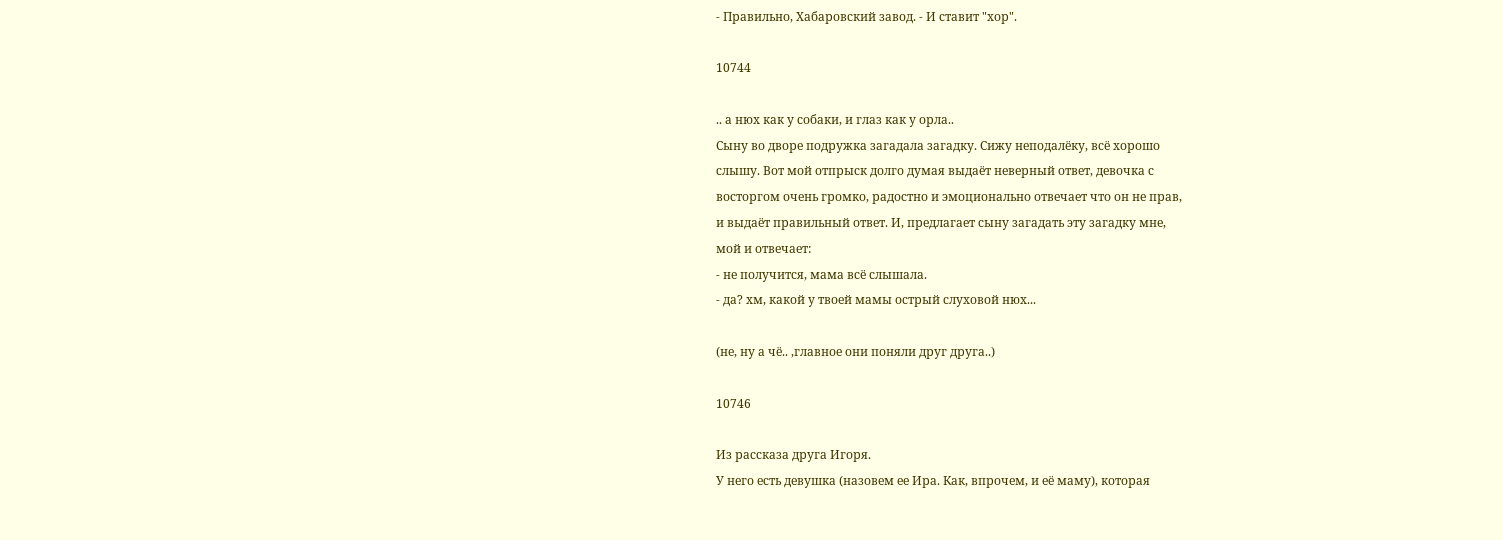- Правильно, Хабаровский завод. - И ставит "хор".

10744

.. а нюх как у собаки, и глаз как у орла..
Сыну во дворе подружка загадала загадку. Сижу неподалёку, всё хорошо
слышу. Вот мой отпрыск долго думая выдаёт неверный ответ, девочка с
восторгом очень громко, радостно и эмоционально отвечает что он не прав,
и выдаёт правильный ответ. И, предлагает сыну загадать эту загадку мне,
мой и отвечает:
- не получится, мама всё слышала.
- да? хм, какой у твоей мамы острый слуховой нюх...

(не, ну а чё.. ,главное они поняли друг друга..)

10746

Из рассказа друга Игоря.
У него есть девушка (назовем ее Ира. Как, впрочем, и её маму), которая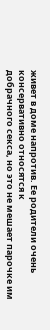живет в доме напротив. Ее родители очень консервативно относятся к
добрачного секса, но это не мешает парочке им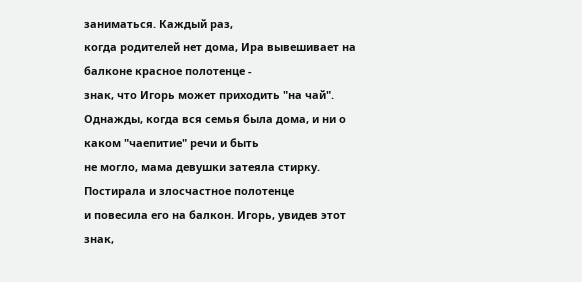заниматься. Каждый раз,
когда родителей нет дома, Ира вывешивает на балконе красное полотенце -
знак, что Игорь может приходить "на чай".
Однажды, когда вся семья была дома, и ни о каком "чаепитие" речи и быть
не могло, мама девушки затеяла стирку. Постирала и злосчастное полотенце
и повесила его на балкон. Игорь, увидев этот знак,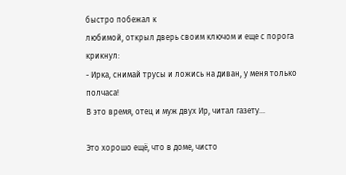быстро побежал к
любимой, открыл дверь своим ключом и еще с порога крикнул:
- Ирка, снимай трусы и ложись на диван, у меня только полчаса!
В это время, отец и муж двух Ир, читал газету...

Это хорошо ещё, что в доме, чисто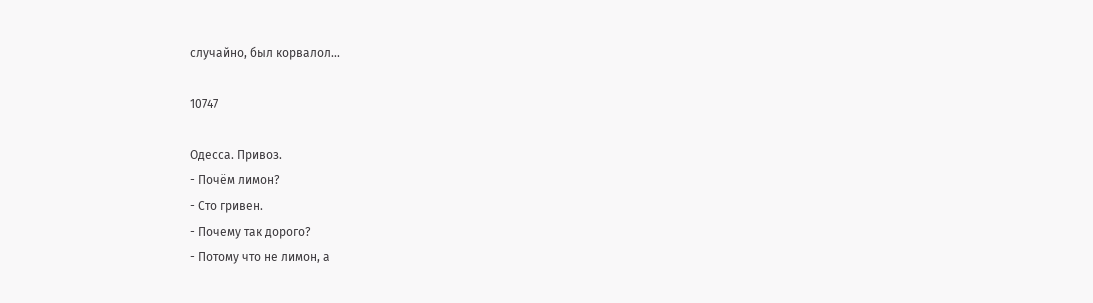случайно, был корвалол...

10747

Одесса. Привоз.
- Почём лимон?
- Сто гривен.
- Почему так дорого?
- Потому что не лимон, а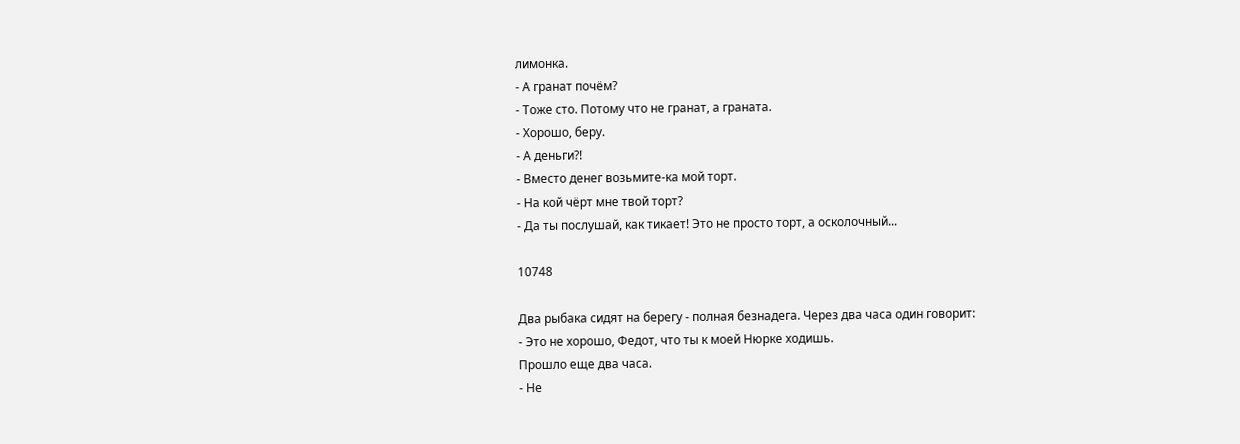лимонка.
- А гранат почём?
- Тоже сто. Потому что не гранат, а граната.
- Хорошо, беру.
- А деньги?!
- Вместо денег возьмите-ка мой торт.
- На кой чёрт мне твой торт?
- Да ты послушай, как тикает! Это не просто торт, а осколочный...

10748

Два рыбака сидят на берегу - полная безнадега. Через два часа один говорит:
- Это не хорошо, Федот, что ты к моей Нюрке ходишь.
Прошло еще два часа.
- Не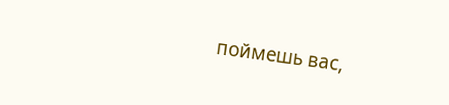поймешь вас,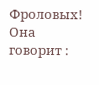Фроловых! Она говорит :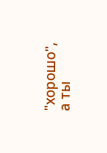"хорошо", а ты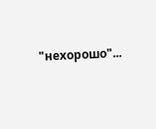"нехорошо"...